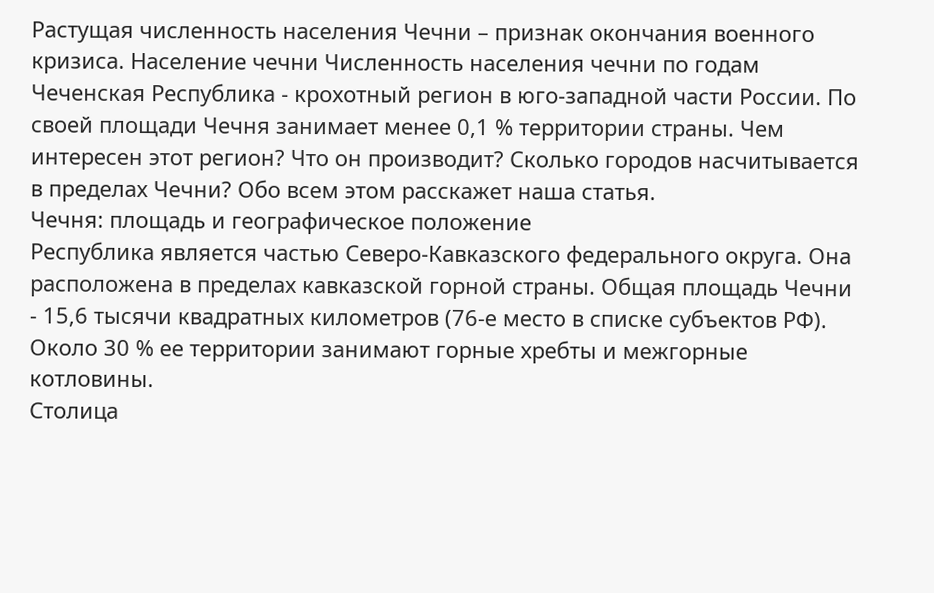Растущая численность населения Чечни – признак окончания военного кризиса. Население чечни Численность населения чечни по годам
Чеченская Республика - крохотный регион в юго-западной части России. По своей площади Чечня занимает менее 0,1 % территории страны. Чем интересен этот регион? Что он производит? Сколько городов насчитывается в пределах Чечни? Обо всем этом расскажет наша статья.
Чечня: площадь и географическое положение
Республика является частью Северо-Кавказского федерального округа. Она расположена в пределах кавказской горной страны. Общая площадь Чечни - 15,6 тысячи квадратных километров (76-е место в списке субъектов РФ). Около 30 % ее территории занимают горные хребты и межгорные котловины.
Столица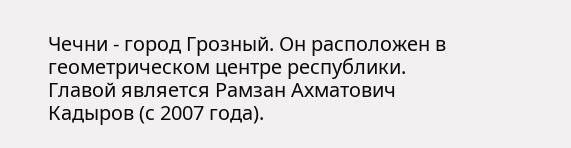Чечни - город Грозный. Он расположен в геометрическом центре республики. Главой является Рамзан Ахматович Кадыров (с 2007 года).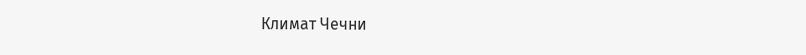Климат Чечни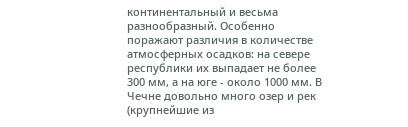континентальный и весьма разнообразный. Особенно поражают различия в количестве атмосферных осадков: на севере республики их выпадает не более 300 мм, а на юге - около 1000 мм. В Чечне довольно много озер и рек (крупнейшие из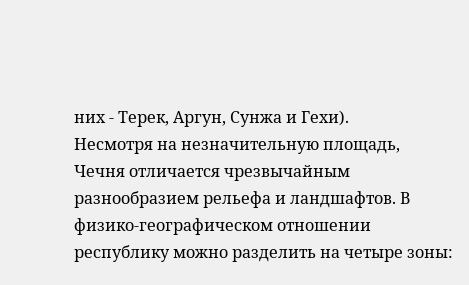них - Терек, Аргун, Сунжа и Гехи).
Несмотря на незначительную площадь, Чечня отличается чрезвычайным разнообразием рельефа и ландшафтов. В физико-географическом отношении республику можно разделить на четыре зоны: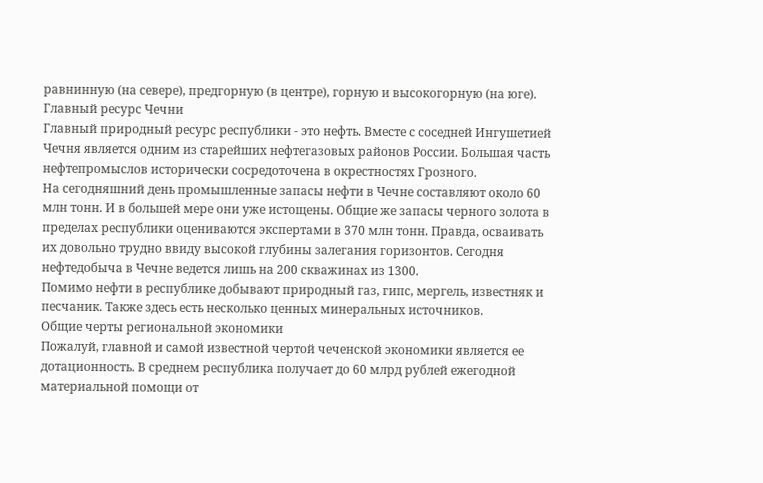равнинную (на севере), предгорную (в центре), горную и высокогорную (на юге).
Главный ресурс Чечни
Главный природный ресурс республики - это нефть. Вместе с соседней Ингушетией Чечня является одним из старейших нефтегазовых районов России. Большая часть нефтепромыслов исторически сосредоточена в окрестностях Грозного.
На сегодняшний день промышленные запасы нефти в Чечне составляют около 60 млн тонн. И в большей мере они уже истощены. Общие же запасы черного золота в пределах республики оцениваются экспертами в 370 млн тонн. Правда, осваивать их довольно трудно ввиду высокой глубины залегания горизонтов. Сегодня нефтедобыча в Чечне ведется лишь на 200 скважинах из 1300.
Помимо нефти в республике добывают природный газ, гипс, мергель, известняк и песчаник. Также здесь есть несколько ценных минеральных источников.
Общие черты региональной экономики
Пожалуй, главной и самой известной чертой чеченской экономики является ее дотационность. В среднем республика получает до 60 млрд рублей ежегодной материальной помощи от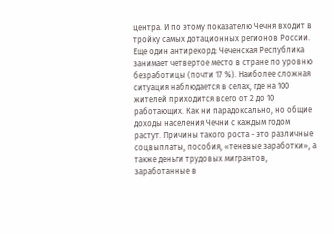центра. И по этому показателю Чечня входит в тройку самых дотационных регионов России.
Еще один антирекорд: Чеченская Республика занимает четвертое место в стране по уровню безработицы (почти 17 %). Наиболее сложная ситуация наблюдается в селах, где на 100 жителей приходится всего от 2 до 10 работающих. Как ни парадоксально, но общие доходы населения Чечни с каждым годом растут. Причины такого роста - это различные соцвыплаты, пособия, «теневые заработки», а также деньги трудовых мигрантов, заработанные в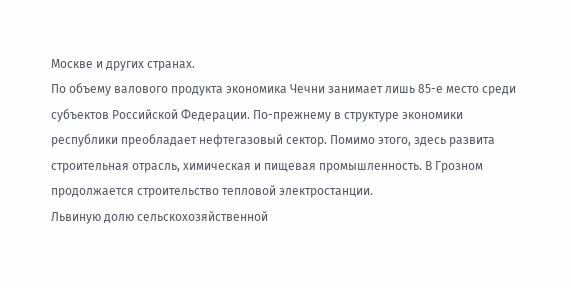Москве и других странах.
По объему валового продукта экономика Чечни занимает лишь 85-е место среди субъектов Российской Федерации. По-прежнему в структуре экономики республики преобладает нефтегазовый сектор. Помимо этого, здесь развита строительная отрасль, химическая и пищевая промышленность. В Грозном продолжается строительство тепловой электростанции.
Львиную долю сельскохозяйственной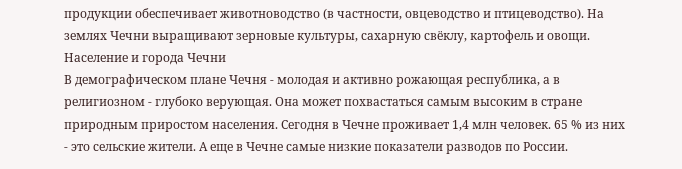продукции обеспечивает животноводство (в частности, овцеводство и птицеводство). На землях Чечни выращивают зерновые культуры, сахарную свёклу, картофель и овощи.
Население и города Чечни
В демографическом плане Чечня - молодая и активно рожающая республика, а в религиозном - глубоко верующая. Она может похвастаться самым высоким в стране природным приростом населения. Сегодня в Чечне проживает 1,4 млн человек. 65 % из них - это сельские жители. А еще в Чечне самые низкие показатели разводов по России.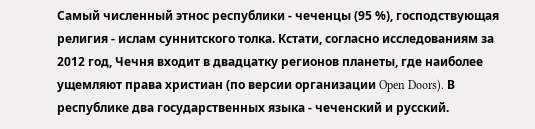Самый численный этнос республики - чеченцы (95 %), господствующая религия - ислам суннитского толка. Кстати, согласно исследованиям за 2012 год, Чечня входит в двадцатку регионов планеты, где наиболее ущемляют права христиан (по версии организации Open Doors). В республике два государственных языка - чеченский и русский.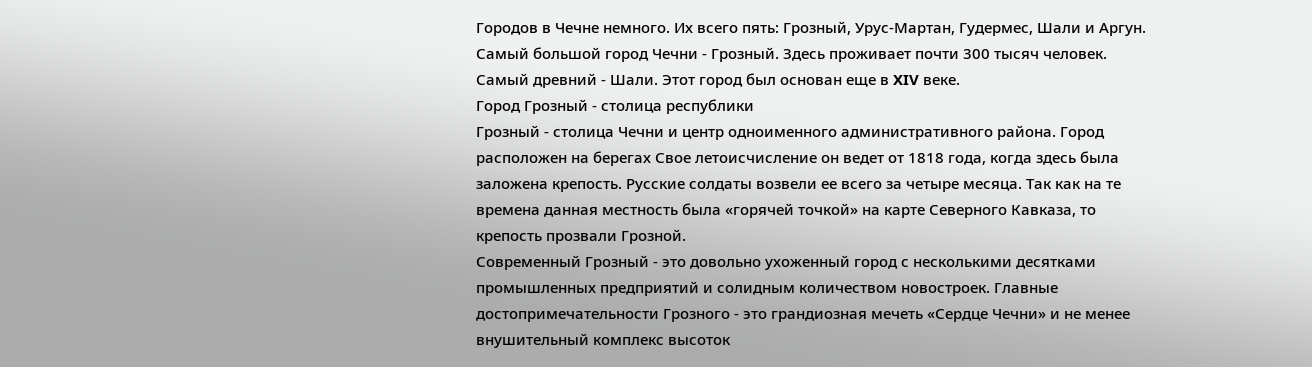Городов в Чечне немного. Их всего пять: Грозный, Урус-Мартан, Гудермес, Шали и Аргун. Самый большой город Чечни - Грозный. Здесь проживает почти 300 тысяч человек. Самый древний - Шали. Этот город был основан еще в XIV веке.
Город Грозный - столица республики
Грозный - столица Чечни и центр одноименного административного района. Город расположен на берегах Свое летоисчисление он ведет от 1818 года, когда здесь была заложена крепость. Русские солдаты возвели ее всего за четыре месяца. Так как на те времена данная местность была «горячей точкой» на карте Северного Кавказа, то крепость прозвали Грозной.
Современный Грозный - это довольно ухоженный город с несколькими десятками промышленных предприятий и солидным количеством новостроек. Главные достопримечательности Грозного - это грандиозная мечеть «Сердце Чечни» и не менее внушительный комплекс высоток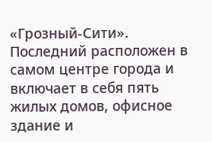«Грозный-Сити». Последний расположен в самом центре города и включает в себя пять жилых домов, офисное здание и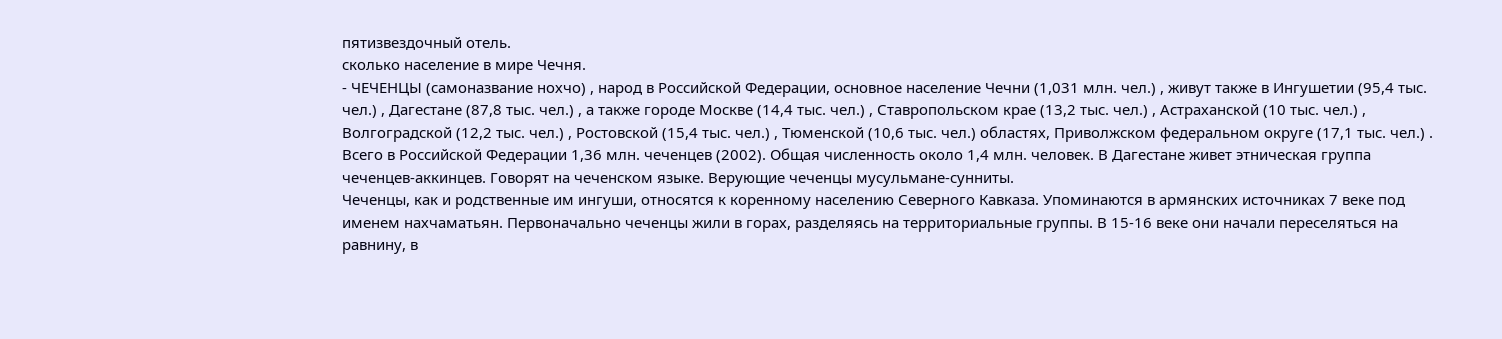пятизвездочный отель.
сколько население в мире Чечня.
- ЧЕЧЕНЦЫ (самоназвание нохчо) , народ в Российской Федерации, основное население Чечни (1,031 млн. чел.) , живут также в Ингушетии (95,4 тыс. чел.) , Дагестане (87,8 тыс. чел.) , а также городе Москве (14,4 тыс. чел.) , Ставропольском крае (13,2 тыс. чел.) , Астраханской (10 тыс. чел.) , Волгоградской (12,2 тыс. чел.) , Ростовской (15,4 тыс. чел.) , Тюменской (10,6 тыс. чел.) областях, Приволжском федеральном округе (17,1 тыс. чел.) . Всего в Российской Федерации 1,36 млн. чеченцев (2002). Общая численность около 1,4 млн. человек. В Дагестане живет этническая группа чеченцев-аккинцев. Говорят на чеченском языке. Верующие чеченцы мусульмане-сунниты.
Чеченцы, как и родственные им ингуши, относятся к коренному населению Северного Кавказа. Упоминаются в армянских источниках 7 веке под именем нахчаматьян. Первоначально чеченцы жили в горах, разделяясь на территориальные группы. В 15-16 веке они начали переселяться на равнину, в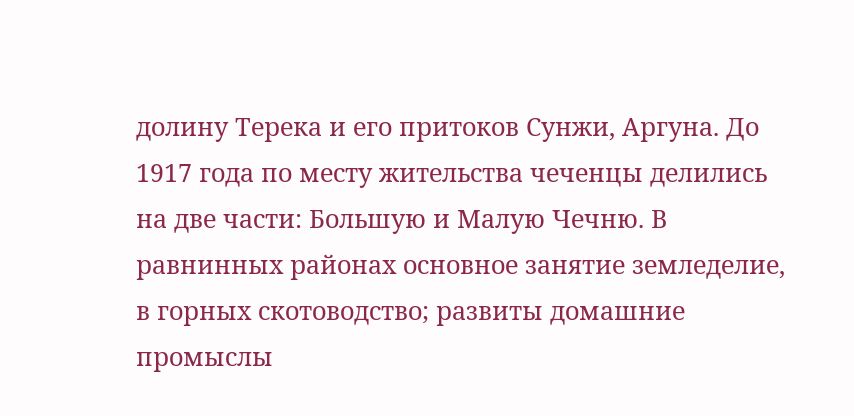долину Терека и его притоков Сунжи, Аргуна. До 1917 года по месту жительства чеченцы делились на две части: Большую и Малую Чечню. В равнинных районах основное занятие земледелие, в горных скотоводство; развиты домашние промыслы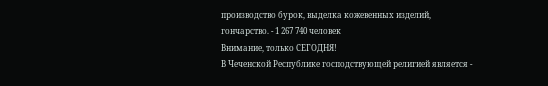производство бурок, выделка кожевенных изделий, гончарство. - 1 267 740 человек
Внимание, только СЕГОДНЯ!
В Чеченской Республике господствующей религией является -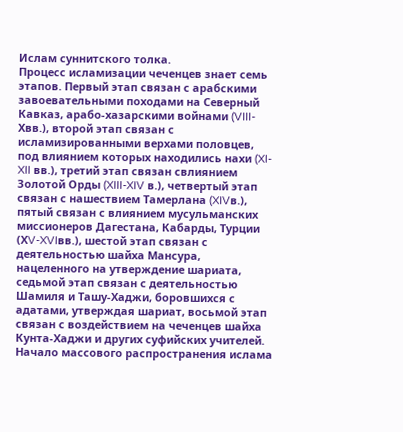Ислам суннитского толка.
Процесс исламизации чеченцев знает семь этапов. Первый этап связан с арабскими завоевательными походами на Северный Кавказ, арабо-хазарскими войнами (VIII-Xвв.), второй этап связан с исламизированными верхами половцев, под влиянием которых находились нахи (XI-XII вв.), третий этап связан cвлиянием Золотой Орды (XIII-XIV в.), четвертый этап связан с нашествием Тамерлана (XIVв.), пятый связан с влиянием мусульманских миссионеров Дагестана, Кабарды, Турции (ХV-XVIвв.), шестой этап связан с деятельностью шайха Мансура, нацеленного на утверждение шариата, седьмой этап связан с деятельностью Шамиля и Ташу-Хаджи, боровшихся с адатами, утверждая шариат, восьмой этап связан с воздействием на чеченцев шайха Кунта-Хаджи и других суфийских учителей.
Начало массового распространения ислама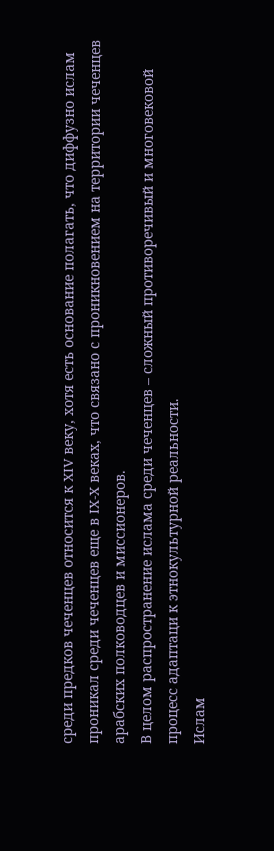среди предков чеченцев относится к XIV веку, хотя есть основание полагать, что диффузно ислам проникал среди чеченцев еще в IX-X веках, что связано с проникновением на территории чеченцев арабских полководцев и миссионеров.
В целом распространение ислама среди чеченцев – сложный противоречивый и многовековой процесс адаптаци к этнокультурной реальности.
Ислам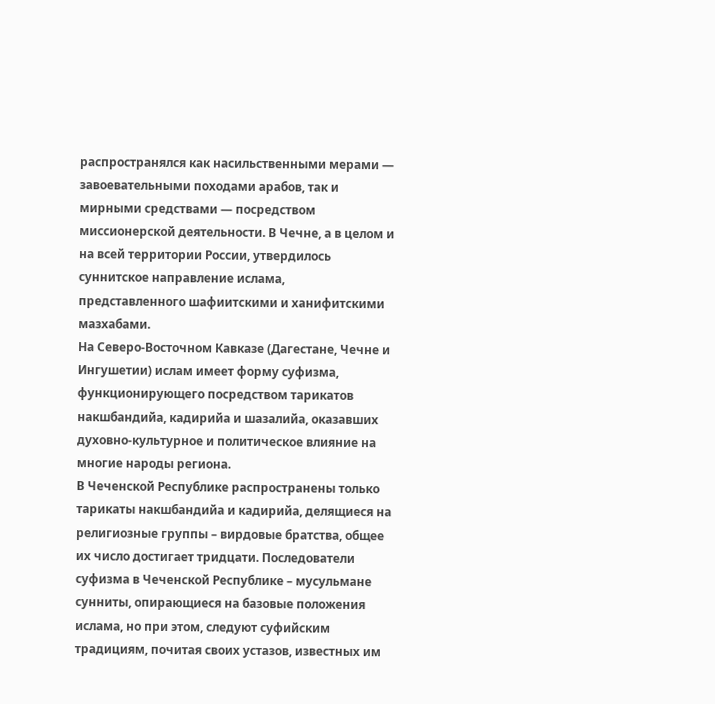распространялся как насильственными мерами — завоевательными походами арабов, так и мирными средствами — посредством миссионерской деятельности. В Чечне, а в целом и на всей территории России, утвердилось суннитское направление ислама, представленного шафиитскими и ханифитскими мазхабами.
На Северо-Восточном Кавказе (Дагестане, Чечне и Ингушетии) ислам имеет форму суфизма, функционирующего посредством тарикатов накшбандийа, кадирийа и шазалийа, оказавших духовно-культурное и политическое влияние на многие народы региона.
В Чеченской Республике распространены только тарикаты накшбандийа и кадирийа, делящиеся на религиозные группы – вирдовые братства, общее их число достигает тридцати. Последователи суфизма в Чеченской Республике – мусульмане сунниты, опирающиеся на базовые положения ислама, но при этом, следуют суфийским традициям, почитая своих устазов, известных им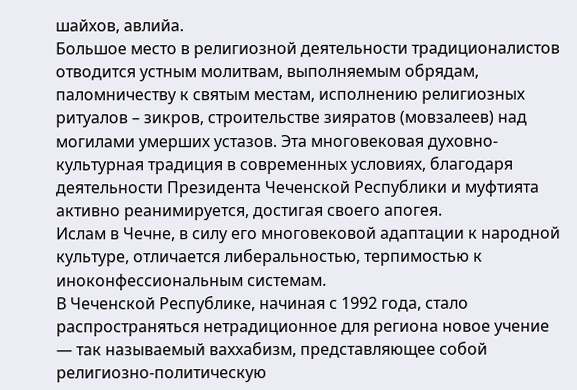шайхов, авлийа.
Большое место в религиозной деятельности традиционалистов отводится устным молитвам, выполняемым обрядам, паломничеству к святым местам, исполнению религиозных ритуалов – зикров, строительстве зияратов (мовзалеев) над могилами умерших устазов. Эта многовековая духовно-культурная традиция в современных условиях, благодаря деятельности Президента Чеченской Республики и муфтията активно реанимируется, достигая своего апогея.
Ислам в Чечне, в силу его многовековой адаптации к народной культуре, отличается либеральностью, терпимостью к иноконфессиональным системам.
В Чеченской Республике, начиная с 1992 года, стало распространяться нетрадиционное для региона новое учение — так называемый ваххабизм, представляющее собой религиозно-политическую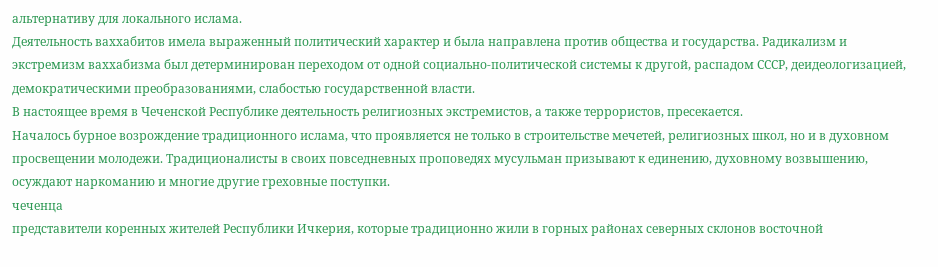альтернативу для локального ислама.
Деятельность ваххабитов имела выраженный политический характер и была направлена против общества и государства. Радикализм и экстремизм ваххабизма был детерминирован переходом от одной социально-политической системы к другой, распадом СССР, деидеологизацией, демократическими преобразованиями, слабостью государственной власти.
В настоящее время в Чеченской Республике деятельность религиозных экстремистов, а также террористов, пресекается.
Началось бурное возрождение традиционного ислама, что проявляется не только в строительстве мечетей, религиозных школ, но и в духовном просвещении молодежи. Традиционалисты в своих повседневных проповедях мусульман призывают к единению, духовному возвышению, осуждают наркоманию и многие другие греховные поступки.
чеченца
представители коренных жителей Республики Ичкерия, которые традиционно жили в горных районах северных склонов восточной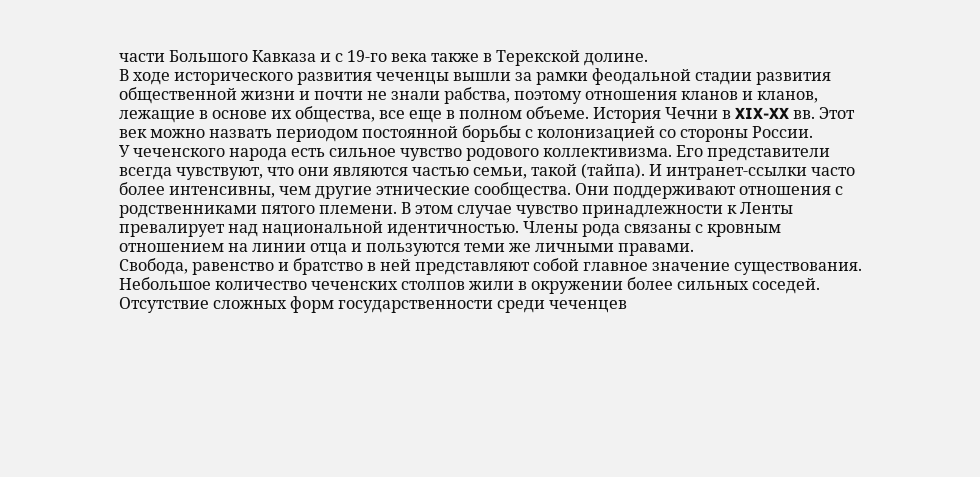части Большого Кавказа и с 19-го века также в Терекской долине.
В ходе исторического развития чеченцы вышли за рамки феодальной стадии развития общественной жизни и почти не знали рабства, поэтому отношения кланов и кланов, лежащие в основе их общества, все еще в полном объеме. История Чечни в XIX-XX вв. Этот век можно назвать периодом постоянной борьбы с колонизацией со стороны России.
У чеченского народа есть сильное чувство родового коллективизма. Его представители всегда чувствуют, что они являются частью семьи, такой (тайпа). И интранет-ссылки часто более интенсивны, чем другие этнические сообщества. Они поддерживают отношения с родственниками пятого племени. В этом случае чувство принадлежности к Ленты превалирует над национальной идентичностью. Члены рода связаны с кровным отношением на линии отца и пользуются теми же личными правами.
Свобода, равенство и братство в ней представляют собой главное значение существования. Небольшое количество чеченских столпов жили в окружении более сильных соседей.
Отсутствие сложных форм государственности среди чеченцев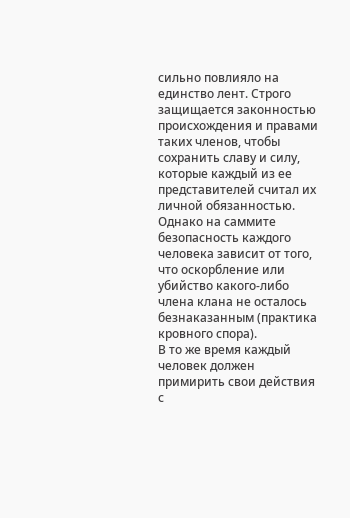сильно повлияло на единство лент. Строго защищается законностью происхождения и правами таких членов, чтобы сохранить славу и силу, которые каждый из ее представителей считал их личной обязанностью. Однако на саммите безопасность каждого человека зависит от того, что оскорбление или убийство какого-либо члена клана не осталось безнаказанным (практика кровного спора).
В то же время каждый человек должен примирить свои действия с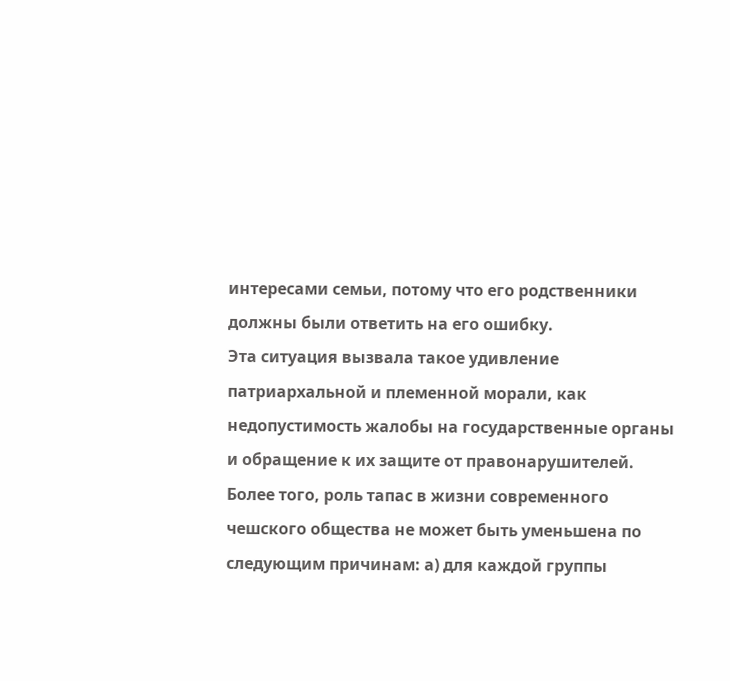интересами семьи, потому что его родственники должны были ответить на его ошибку.
Эта ситуация вызвала такое удивление патриархальной и племенной морали, как недопустимость жалобы на государственные органы и обращение к их защите от правонарушителей. Более того, роль тапас в жизни современного чешского общества не может быть уменьшена по следующим причинам: а) для каждой группы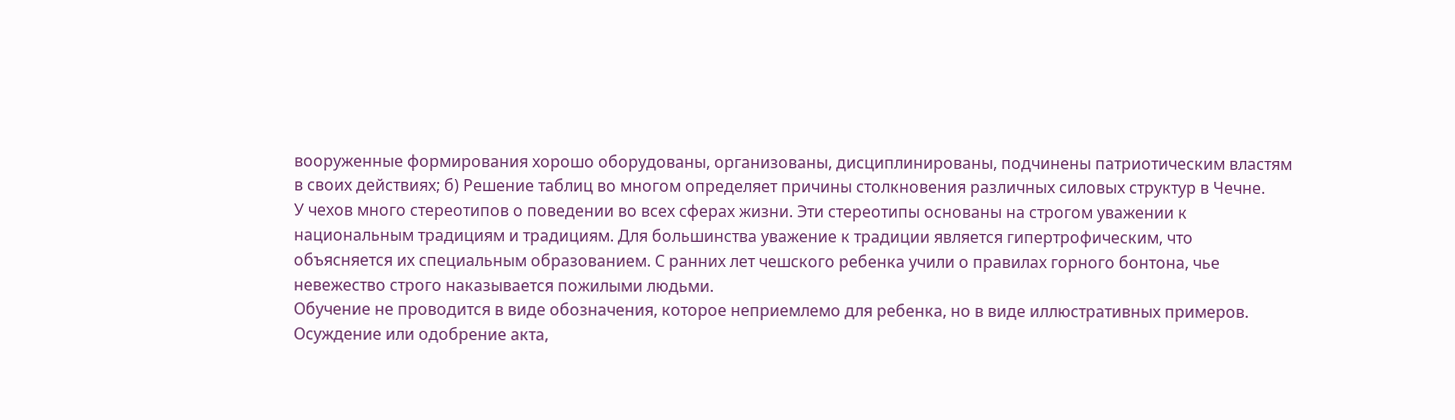вооруженные формирования хорошо оборудованы, организованы, дисциплинированы, подчинены патриотическим властям в своих действиях; б) Решение таблиц во многом определяет причины столкновения различных силовых структур в Чечне.
У чехов много стереотипов о поведении во всех сферах жизни. Эти стереотипы основаны на строгом уважении к национальным традициям и традициям. Для большинства уважение к традиции является гипертрофическим, что объясняется их специальным образованием. С ранних лет чешского ребенка учили о правилах горного бонтона, чье невежество строго наказывается пожилыми людьми.
Обучение не проводится в виде обозначения, которое неприемлемо для ребенка, но в виде иллюстративных примеров. Осуждение или одобрение акта,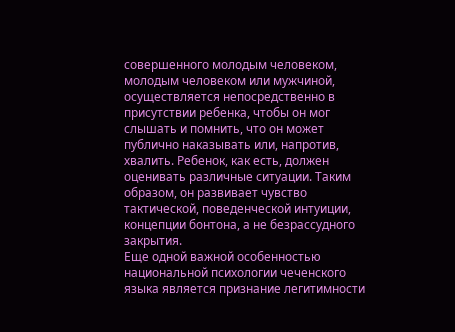совершенного молодым человеком, молодым человеком или мужчиной, осуществляется непосредственно в присутствии ребенка, чтобы он мог слышать и помнить, что он может публично наказывать или, напротив, хвалить. Ребенок, как есть, должен оценивать различные ситуации. Таким образом, он развивает чувство тактической, поведенческой интуиции, концепции бонтона, а не безрассудного закрытия.
Еще одной важной особенностью национальной психологии чеченского языка является признание легитимности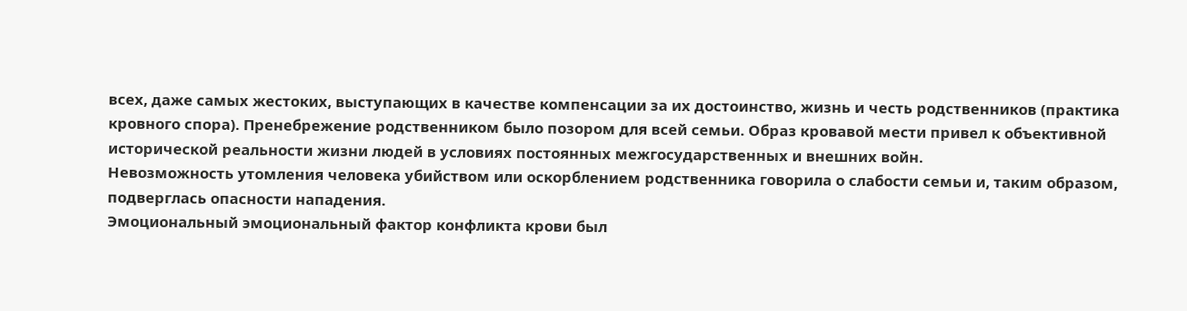всех, даже самых жестоких, выступающих в качестве компенсации за их достоинство, жизнь и честь родственников (практика кровного спора). Пренебрежение родственником было позором для всей семьи. Образ кровавой мести привел к объективной исторической реальности жизни людей в условиях постоянных межгосударственных и внешних войн.
Невозможность утомления человека убийством или оскорблением родственника говорила о слабости семьи и, таким образом, подверглась опасности нападения.
Эмоциональный эмоциональный фактор конфликта крови был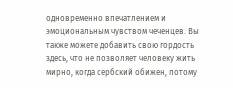одновременно впечатлением и эмоциональным чувством чеченцев. Вы также можете добавить свою гордость здесь, что не позволяет человеку жить мирно, когда сербский обижен, потому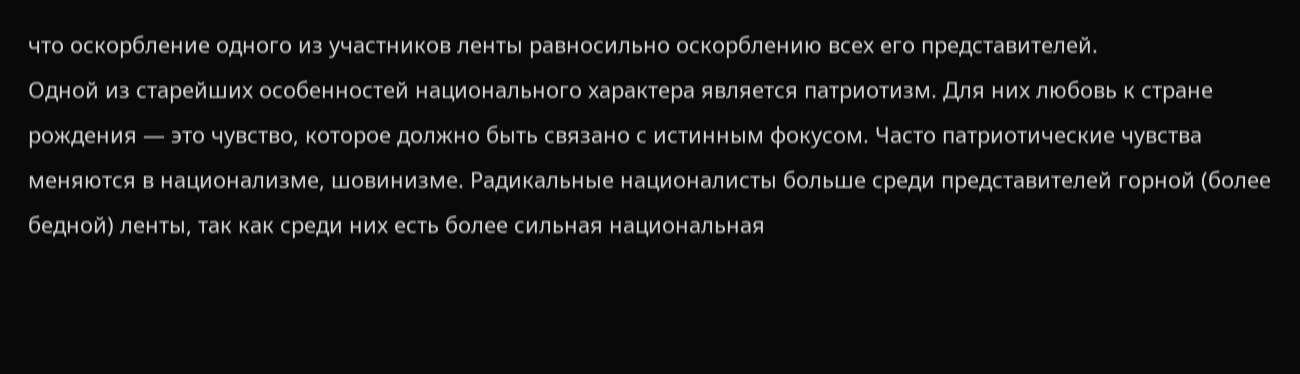что оскорбление одного из участников ленты равносильно оскорблению всех его представителей.
Одной из старейших особенностей национального характера является патриотизм. Для них любовь к стране рождения — это чувство, которое должно быть связано с истинным фокусом. Часто патриотические чувства меняются в национализме, шовинизме. Радикальные националисты больше среди представителей горной (более бедной) ленты, так как среди них есть более сильная национальная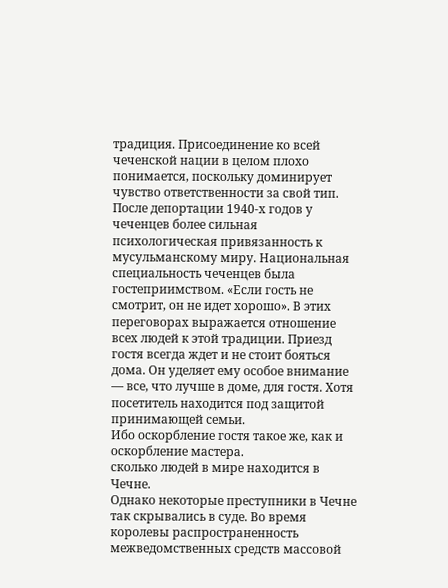традиция. Присоединение ко всей чеченской нации в целом плохо понимается, поскольку доминирует чувство ответственности за свой тип.
После депортации 1940-х годов у чеченцев более сильная психологическая привязанность к мусульманскому миру. Национальная специальность чеченцев была гостеприимством. «Если гость не смотрит, он не идет хорошо». В этих переговорах выражается отношение всех людей к этой традиции. Приезд гостя всегда ждет и не стоит бояться дома. Он уделяет ему особое внимание — все, что лучше в доме, для гостя. Хотя посетитель находится под защитой принимающей семьи.
Ибо оскорбление гостя такое же, как и оскорбление мастера.
сколько людей в мире находится в Чечне.
Однако некоторые преступники в Чечне так скрывались в суде. Во время королевы распространенность межведомственных средств массовой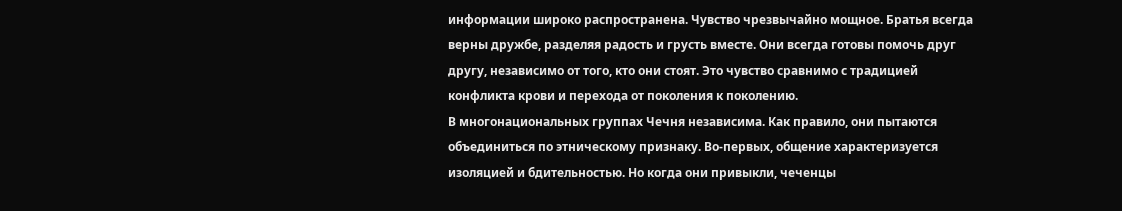информации широко распространена. Чувство чрезвычайно мощное. Братья всегда верны дружбе, разделяя радость и грусть вместе. Они всегда готовы помочь друг другу, независимо от того, кто они стоят. Это чувство сравнимо с традицией конфликта крови и перехода от поколения к поколению.
В многонациональных группах Чечня независима. Как правило, они пытаются объединиться по этническому признаку. Во-первых, общение характеризуется изоляцией и бдительностью. Но когда они привыкли, чеченцы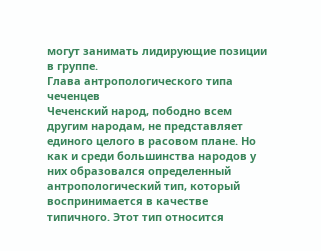могут занимать лидирующие позиции в группе.
Глава антропологического типа чеченцев
Чеченский народ, пободно всем другим народам, не представляет единого целого в расовом плане. Но как и среди большинства народов у них образовался определенный антропологический тип, который воспринимается в качестве типичного. Этот тип относится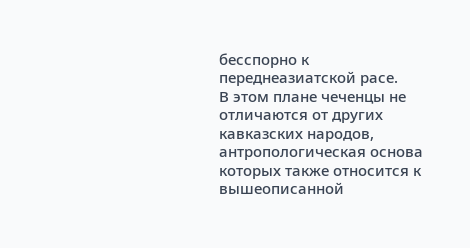бесспорно к переднеазиатской расе.
В этом плане чеченцы не отличаются от других кавказских народов, антропологическая основа которых также относится к вышеописанной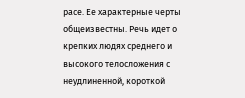расе. Ее характерные черты общеизвестны. Речь идет о крепких людях среднего и высокого телосложения с неудлиненной, короткой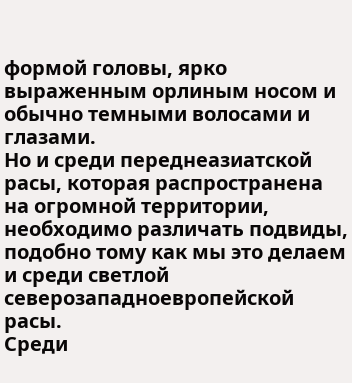формой головы, ярко выраженным орлиным носом и обычно темными волосами и глазами.
Но и среди переднеазиатской расы, которая распространена на огромной территории, необходимо различать подвиды, подобно тому как мы это делаем и среди светлой северозападноевропейской расы.
Среди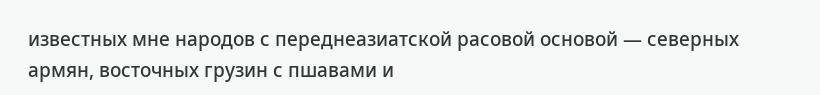известных мне народов с переднеазиатской расовой основой — северных армян, восточных грузин с пшавами и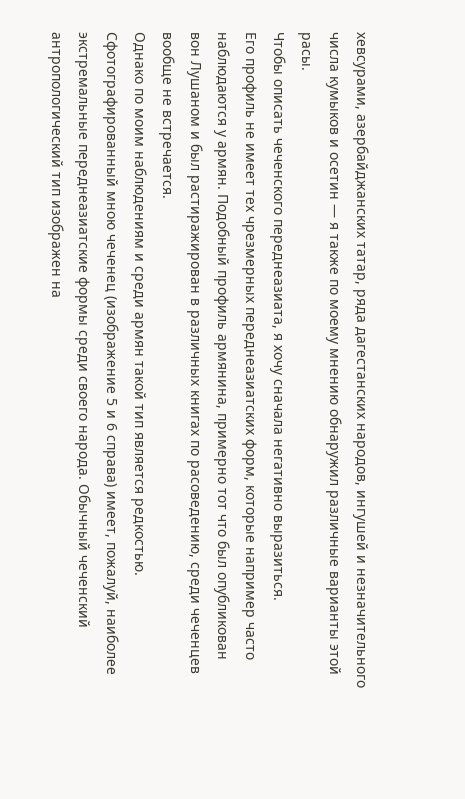хевсурами, азербайджанских татар, ряда дагестанских народов, ингушей и незначительного числа кумыков и осетин — я также по моему мнению обнаружил различные варианты этой расы.
Чтобы описать чеченского переднеазиата, я хочу сначала негативно выразиться.
Его профиль не имеет тех чрезмерных переднеазиатских форм, которые например часто наблюдаются у армян. Подобный профиль армянина, примерно тот что был опубликован вон Лушаном и был растиражирован в различных книгах по расоведению, среди чеченцев вообще не встречается.
Однако по моим наблюдениям и среди армян такой тип является редкостью. Сфотографированный мною чеченец (изображение 5 и 6 справа) имеет, пожалуй, наиболее экстремальные переднеазиатские формы среди своего народа. Обычный чеченский антропологический тип изображен на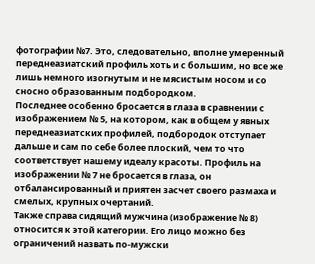фотографии №7. Это, следовательно, вполне умеренный переднеазиатский профиль хоть и с большим, но все же лишь немного изогнутым и не мясистым носом и со сносно образованным подбородком.
Последнее особенно бросается в глаза в сравнении с изображением № 5, на котором, как в общем у явных переднеазиатских профилей, подбородок отступает дальше и сам по себе более плоский, чем то что соответствует нашему идеалу красоты. Профиль на изображении № 7 не бросается в глаза, он отбалансированный и приятен засчет своего размаха и смелых, крупных очертаний.
Также справа сидящий мужчина (изображение № 8) относится к этой категории. Его лицо можно без ограничений назвать по-мужски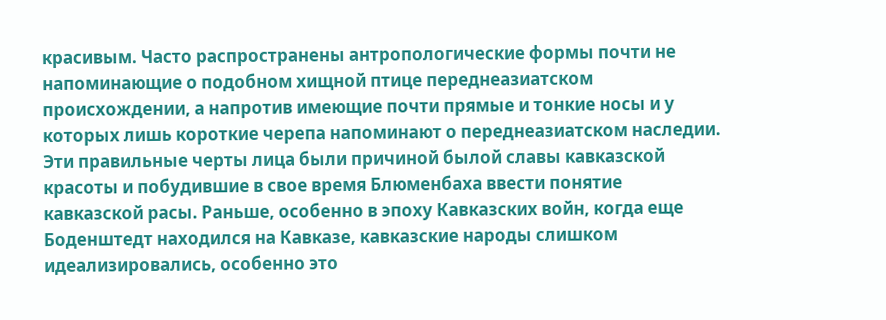красивым. Часто распространены антропологические формы почти не напоминающие о подобном хищной птице переднеазиатском происхождении, а напротив имеющие почти прямые и тонкие носы и у которых лишь короткие черепа напоминают о переднеазиатском наследии.
Эти правильные черты лица были причиной былой славы кавказской красоты и побудившие в свое время Блюменбаха ввести понятие кавказской расы. Раньше, особенно в эпоху Кавказских войн, когда еще Боденштедт находился на Кавказе, кавказские народы слишком идеализировались, особенно это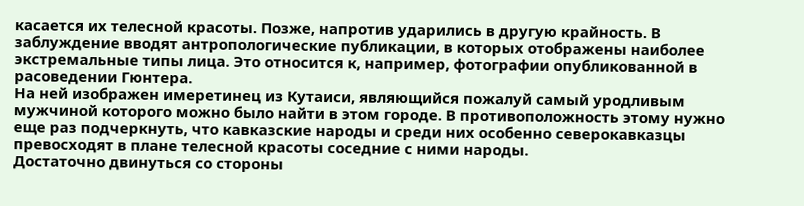касается их телесной красоты. Позже, напротив ударились в другую крайность. В заблуждение вводят антропологические публикации, в которых отображены наиболее экстремальные типы лица. Это относится к, например, фотографии опубликованной в расоведении Гюнтера.
На ней изображен имеретинец из Кутаиси, являющийся пожалуй самый уродливым мужчиной которого можно было найти в этом городе. В противоположность этому нужно еще раз подчеркнуть, что кавказские народы и среди них особенно северокавказцы превосходят в плане телесной красоты соседние с ними народы.
Достаточно двинуться со стороны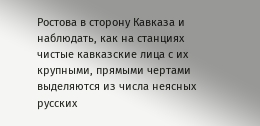Ростова в сторону Кавказа и наблюдать, как на станциях чистые кавказские лица с их крупными, прямыми чертами выделяются из числа неясных русских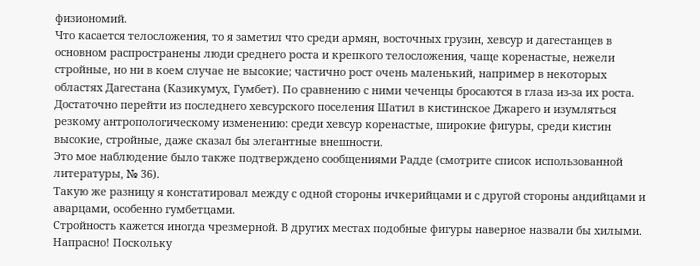физиономий.
Что касается телосложения, то я заметил что среди армян, восточных грузин, хевсур и дагестанцев в основном распространены люди среднего роста и крепкого телосложения, чаще коренастые, нежели стройные, но ни в коем случае не высокие; частично рост очень маленький, например в некоторых областях Дагестана (Казикумух, Гумбет). По сравнению с ними чеченцы бросаются в глаза из-за их роста. Достаточно перейти из последнего хевсурского поселения Шатил в кистинское Джарего и изумляться резкому антропологическому изменению: среди хевсур коренастые, широкие фигуры, среди кистин высокие, стройные, даже сказал бы элегантные внешности.
Это мое наблюдение было также подтверждено сообщениями Радде (смотрите список использованной литературы, № 36).
Такую же разницу я констатировал между с одной стороны ичкерийцами и с другой стороны андийцами и аварцами, особенно гумбетцами.
Стройность кажется иногда чрезмерной. В других местах подобные фигуры наверное назвали бы хилыми.
Напрасно! Поскольку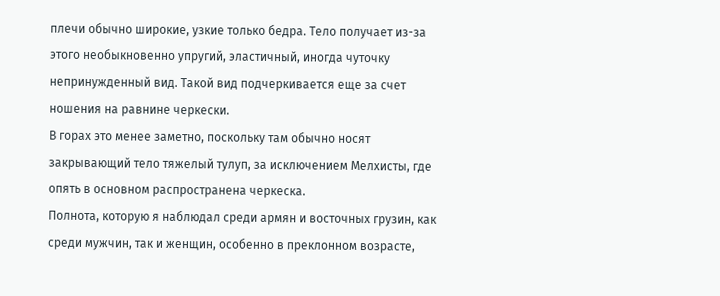плечи обычно широкие, узкие только бедра. Тело получает из-за этого необыкновенно упругий, эластичный, иногда чуточку непринужденный вид. Такой вид подчеркивается еще за счет ношения на равнине черкески.
В горах это менее заметно, поскольку там обычно носят закрывающий тело тяжелый тулуп, за исключением Мелхисты, где опять в основном распространена черкеска.
Полнота, которую я наблюдал среди армян и восточных грузин, как среди мужчин, так и женщин, особенно в преклонном возрасте,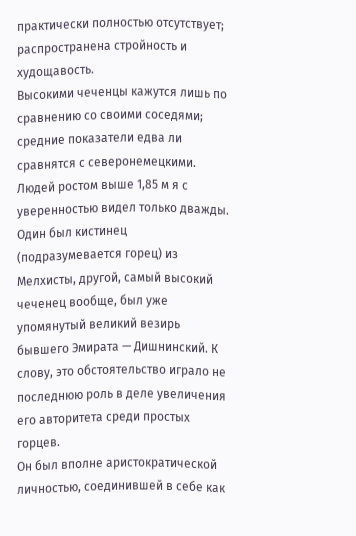практически полностью отсутствует; распространена стройность и худощавость.
Высокими чеченцы кажутся лишь по сравнению со своими соседями; средние показатели едва ли сравнятся с северонемецкими.
Людей ростом выше 1,85 м я с уверенностью видел только дважды. Один был кистинец (подразумевается горец) из Мелхисты, другой, самый высокий чеченец вообще, был уже упомянутый великий везирь бывшего Эмирата — Дишнинский. К слову, это обстоятельство играло не последнюю роль в деле увеличения его авторитета среди простых горцев.
Он был вполне аристократической личностью, соединившей в себе как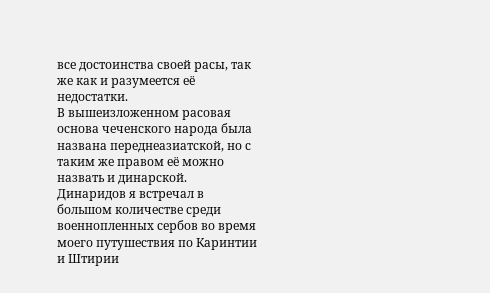все достоинства своей расы, так же как и разумеется её недостатки.
В вышеизложенном расовая основа чеченского народа была названа переднеазиатской, но с таким же правом её можно назвать и динарской.
Динаридов я встречал в большом количестве среди военнопленных сербов во время моего путушествия по Каринтии и Штирии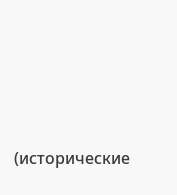(исторические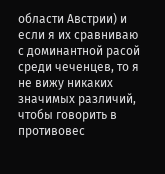области Австрии) и если я их сравниваю с доминантной расой среди чеченцев, то я не вижу никаких значимых различий, чтобы говорить в противовес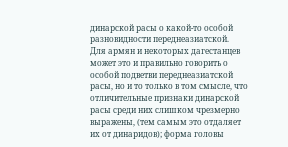динарской расы о какой-то особой разновидности переднеазиатской.
Для армян и некоторых дагестанцев может это и правильно говорить о особой подветви переднеазиатской расы, но и то только в том смысле, что отличительные признаки динарской расы среди них слишком чрезмерно выражены, (тем самым это отдаляет их от динаридов); форма головы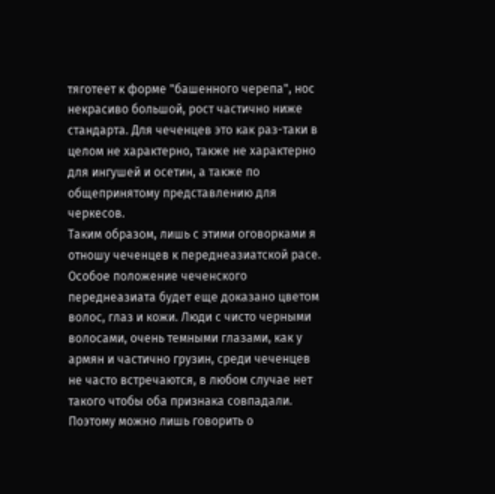тяготеет к форме "башенного черепа", нос некрасиво большой, рост частично ниже стандарта. Для чеченцев это как раз-таки в целом не характерно, также не характерно для ингушей и осетин, а также по общепринятому представлению для черкесов.
Таким образом, лишь с этими оговорками я отношу чеченцев к переднеазиатской расе.
Особое положение чеченского переднеазиата будет еще доказано цветом волос, глаз и кожи. Люди с чисто черными волосами, очень темными глазами, как у армян и частично грузин, среди чеченцев не часто встречаются, в любом случае нет такого чтобы оба признака совпадали.
Поэтому можно лишь говорить о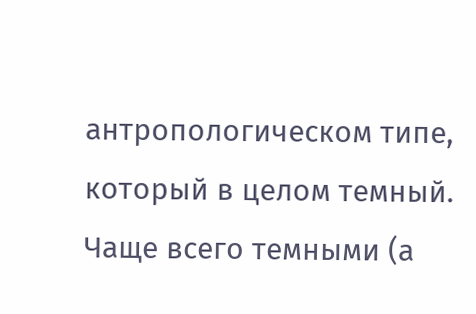антропологическом типе, который в целом темный. Чаще всего темными (а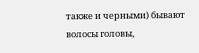также и черными) бывают волосы головы,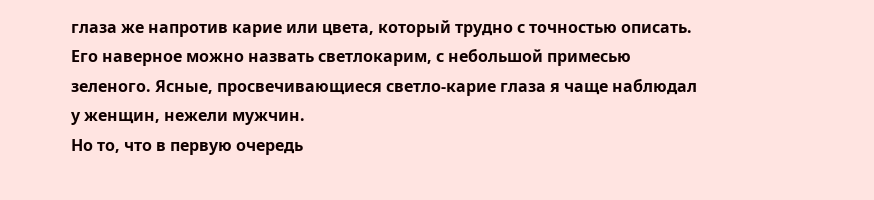глаза же напротив карие или цвета, который трудно с точностью описать. Его наверное можно назвать светлокарим, с небольшой примесью зеленого. Ясные, просвечивающиеся светло-карие глаза я чаще наблюдал у женщин, нежели мужчин.
Но то, что в первую очередь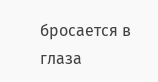бросается в глаза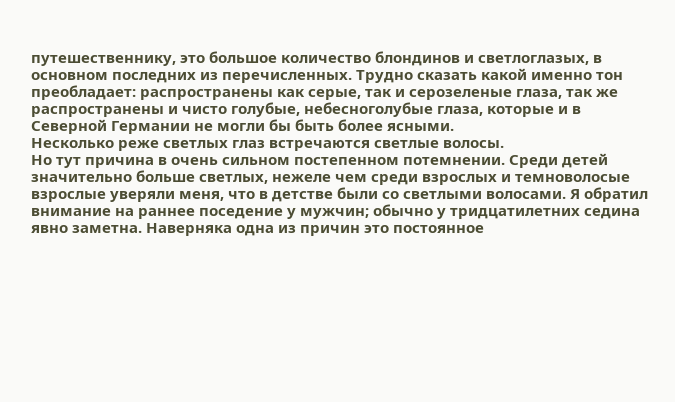путешественнику, это большое количество блондинов и светлоглазых, в основном последних из перечисленных. Трудно сказать какой именно тон преобладает: распространены как серые, так и серозеленые глаза, так же распространены и чисто голубые, небесноголубые глаза, которые и в Северной Германии не могли бы быть более ясными.
Несколько реже светлых глаз встречаются светлые волосы.
Но тут причина в очень сильном постепенном потемнении. Среди детей значительно больше светлых, нежеле чем среди взрослых и темноволосые взрослые уверяли меня, что в детстве были со светлыми волосами. Я обратил внимание на раннее поседение у мужчин; обычно у тридцатилетних седина явно заметна. Наверняка одна из причин это постоянное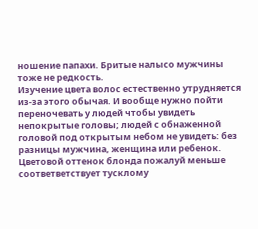ношение папахи. Бритые налысо мужчины тоже не редкость.
Изучение цвета волос естественно утрудняется из-за этого обычая. И вообще нужно пойти переночевать у людей чтобы увидеть непокрытые головы; людей с обнаженной головой под открытым небом не увидеть: без разницы мужчина, женщина или ребенок.
Цветовой оттенок блонда пожалуй меньше соответветствует тусклому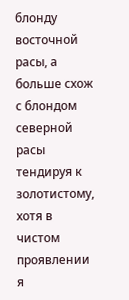блонду восточной расы, а больше схож с блондом северной расы тендируя к золотистому, хотя в чистом проявлении я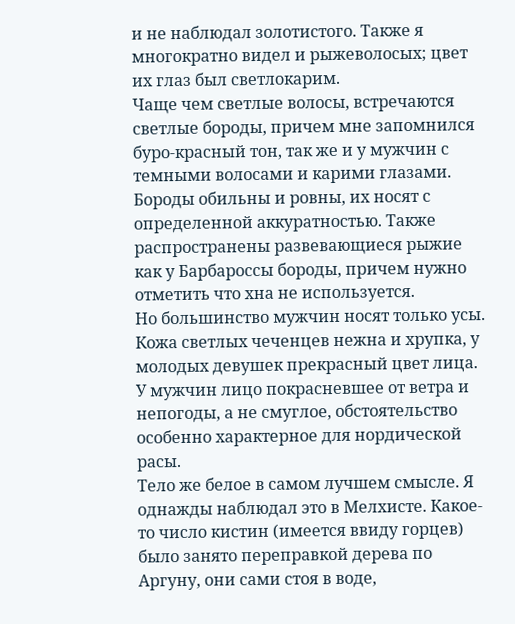и не наблюдал золотистого. Также я многократно видел и рыжеволосых; цвет их глаз был светлокарим.
Чаще чем светлые волосы, встречаются светлые бороды, причем мне запомнился буро-красный тон, так же и у мужчин с темными волосами и карими глазами.
Бороды обильны и ровны, их носят с определенной аккуратностью. Также распространены развевающиеся рыжие как у Барбароссы бороды, причем нужно отметить что хна не используется.
Но большинство мужчин носят только усы.
Кожа светлых чеченцев нежна и хрупка, у молодых девушек прекрасный цвет лица. У мужчин лицо покрасневшее от ветра и непогоды, а не смуглое, обстоятельство особенно характерное для нордической расы.
Тело же белое в самом лучшем смысле. Я однажды наблюдал это в Мелхисте. Какое-то число кистин (имеется ввиду горцев) было занято переправкой дерева по Аргуну, они сами стоя в воде,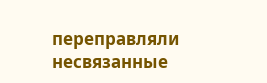переправляли несвязанные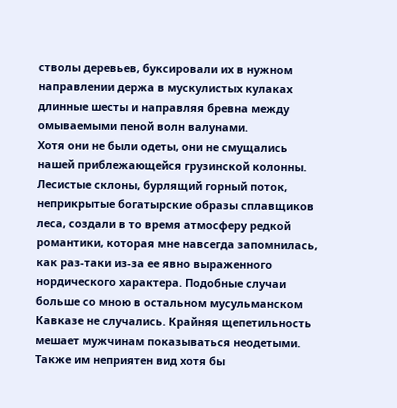стволы деревьев, буксировали их в нужном направлении держа в мускулистых кулаках длинные шесты и направляя бревна между омываемыми пеной волн валунами.
Хотя они не были одеты, они не смущались нашей приблежающейся грузинской колонны. Лесистые склоны, бурлящий горный поток, неприкрытые богатырские образы сплавщиков леса, создали в то время атмосферу редкой романтики, которая мне навсегда запомнилась, как раз-таки из-за ее явно выраженного нордического характера. Подобные случаи больше со мною в остальном мусульманском Кавказе не случались. Крайняя щепетильность мешает мужчинам показываться неодетыми. Также им неприятен вид хотя бы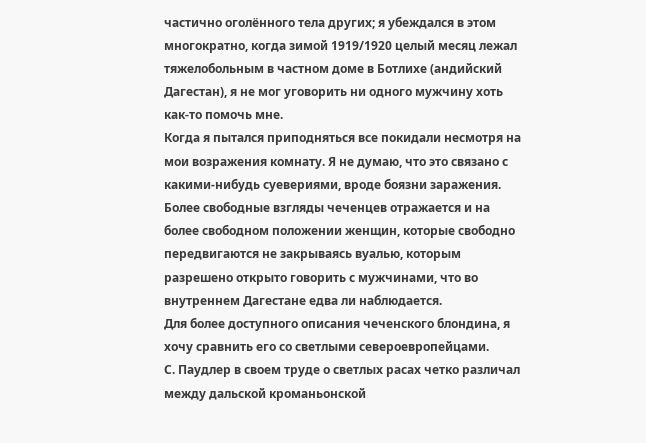частично оголённого тела других; я убеждался в этом многократно, когда зимой 1919/1920 целый месяц лежал тяжелобольным в частном доме в Ботлихе (андийский Дагестан), я не мог уговорить ни одного мужчину хоть как-то помочь мне.
Когда я пытался приподняться все покидали несмотря на мои возражения комнату. Я не думаю, что это связано с какими-нибудь суевериями, вроде боязни заражения.
Более свободные взгляды чеченцев отражается и на более свободном положении женщин, которые свободно передвигаются не закрываясь вуалью, которым разрешено открыто говорить с мужчинами, что во внутреннем Дагестане едва ли наблюдается.
Для более доступного описания чеченского блондина, я хочу сравнить его со светлыми североевропейцами.
С. Паудлер в своем труде о светлых расах четко различал между дальской кроманьонской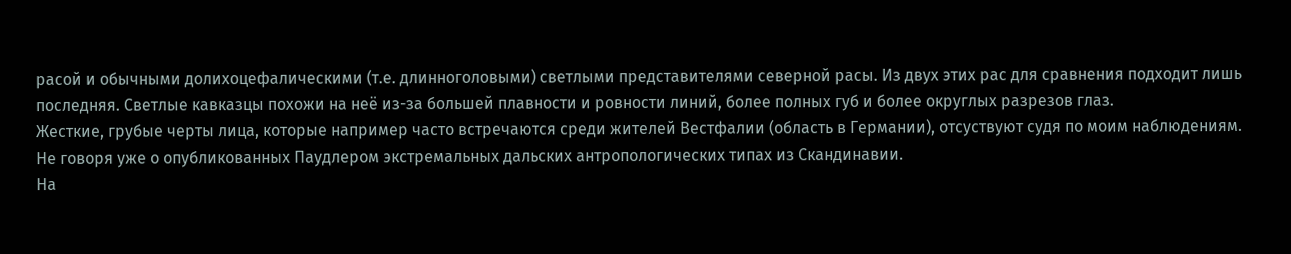расой и обычными долихоцефалическими (т.е. длинноголовыми) светлыми представителями северной расы. Из двух этих рас для сравнения подходит лишь последняя. Светлые кавказцы похожи на неё из-за большей плавности и ровности линий, более полных губ и более округлых разрезов глаз.
Жесткие, грубые черты лица, которые например часто встречаются среди жителей Вестфалии (область в Германии), отсуствуют судя по моим наблюдениям. Не говоря уже о опубликованных Паудлером экстремальных дальских антропологических типах из Скандинавии.
На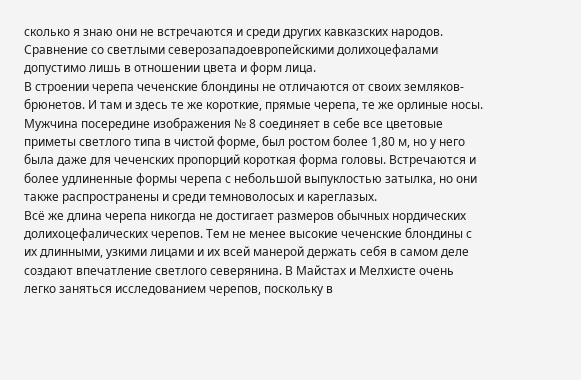сколько я знаю они не встречаются и среди других кавказских народов. Сравнение со светлыми северозападоевропейскими долихоцефалами допустимо лишь в отношении цвета и форм лица.
В строении черепа чеченские блондины не отличаются от своих земляков-брюнетов. И там и здесь те же короткие, прямые черепа, те же орлиные носы. Мужчина посередине изображения № 8 соединяет в себе все цветовые приметы светлого типа в чистой форме, был ростом более 1,80 м, но у него была даже для чеченских пропорций короткая форма головы. Встречаются и более удлиненные формы черепа с небольшой выпуклостью затылка, но они также распространены и среди темноволосых и кареглазых.
Всё же длина черепа никогда не достигает размеров обычных нордических долихоцефалических черепов. Тем не менее высокие чеченские блондины с их длинными, узкими лицами и их всей манерой держать себя в самом деле создают впечатление светлого северянина. В Майстах и Мелхисте очень легко заняться исследованием черепов, поскольку в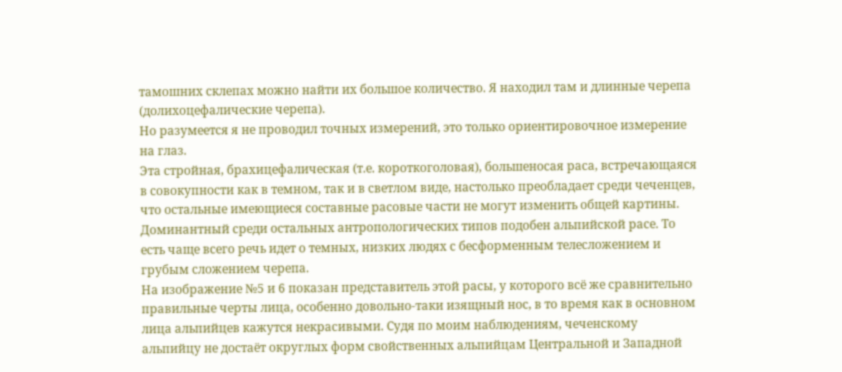тамошних склепах можно найти их большое количество. Я находил там и длинные черепа (долихоцефалические черепа).
Но разумеется я не проводил точных измерений, это только ориентировочное измерение на глаз.
Эта стройная, брахицефалическая (т.е. короткоголовая), большеносая раса, встречающаяся в совокупности как в темном, так и в светлом виде, настолько преобладает среди чеченцев, что остальные имеющиеся составные расовые части не могут изменить общей картины. Доминантный среди остальных антропологических типов подобен альпийской расе. То есть чаще всего речь идет о темных, низких людях с бесформенным телесложением и грубым сложением черепа.
На изображение №5 и 6 показан представитель этой расы, у которого всё же сравнительно правильные черты лица, особенно довольно-таки изящный нос, в то время как в основном лица альпийцев кажутся некрасивыми. Судя по моим наблюдениям, чеченскому альпийцу не достаёт округлых форм свойственных альпийцам Центральной и Западной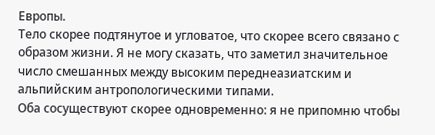Европы.
Тело скорее подтянутое и угловатое, что скорее всего связано с образом жизни. Я не могу сказать, что заметил значительное число смешанных между высоким переднеазиатским и альпийским антропологическими типами.
Оба сосуществуют скорее одновременно: я не припомню чтобы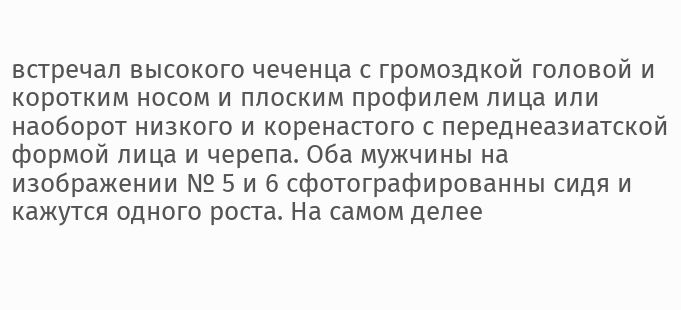встречал высокого чеченца с громоздкой головой и коротким носом и плоским профилем лица или наоборот низкого и коренастого с переднеазиатской формой лица и черепа. Оба мужчины на изображении № 5 и 6 сфотографированны сидя и кажутся одного роста. На самом делее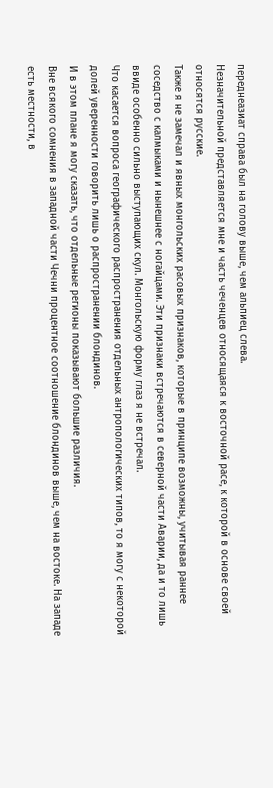переднеазиат справа был на голову выше, чем альпиец слева.
Незначительной представляется мне и часть чеченцев относящаяся к восточной расе, к которой в основе своей относятся русские.
Также я не замечал и явных монгольских расовых признаков, которые в принципе возможны, учитывая раннее соседство с калмыками и нынешнее с ногайцами. Эти признаки встречаются в северной части Аварии, да и то лишь ввиде особенно сильно выступающих скул. Монгольскую форму глаз я не встречал.
Что касается вопроса географического распространения отдельных антропологических типов, то я могу с некоторой долей уверенности говорить лишь о распространении блондинов.
И в этом плане я могу сказать, что отдельные регионы показывают большие различия.
Вне всякого сомнения в западной части Чечни процентное соотношение блондинов выше, чем на востоке. На западе есть местности, в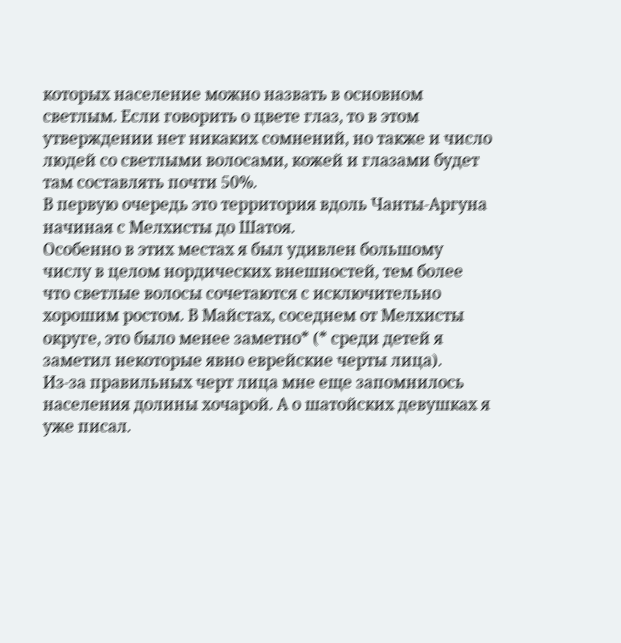которых население можно назвать в основном светлым. Если говорить о цвете глаз, то в этом утверждении нет никаких сомнений, но также и число людей со светлыми волосами, кожей и глазами будет там составлять почти 50%.
В первую очередь это территория вдоль Чанты-Аргуна начиная с Мелхисты до Шатоя.
Особенно в этих местах я был удивлен большому числу в целом нордических внешностей, тем более что светлые волосы сочетаются с исключительно хорошим ростом. В Майстах, соседнем от Мелхисты округе, это было менее заметно* (* среди детей я заметил некоторые явно еврейские черты лица).
Из-за правильных черт лица мне еще запомнилось населения долины хочарой. А о шатойских девушках я уже писал.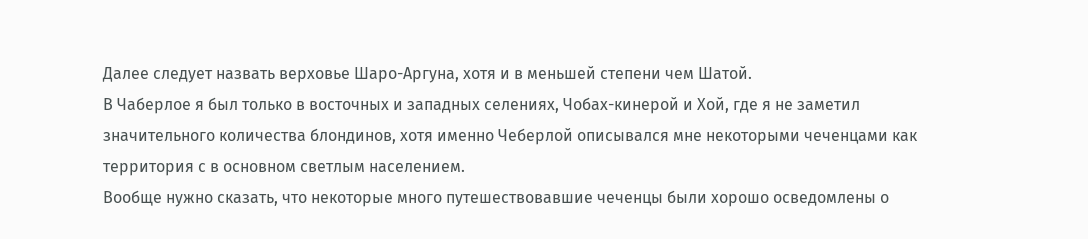Далее следует назвать верховье Шаро-Аргуна, хотя и в меньшей степени чем Шатой.
В Чаберлое я был только в восточных и западных селениях, Чобах-кинерой и Хой, где я не заметил значительного количества блондинов, хотя именно Чеберлой описывался мне некоторыми чеченцами как территория с в основном светлым населением.
Вообще нужно сказать, что некоторые много путешествовавшие чеченцы были хорошо осведомлены о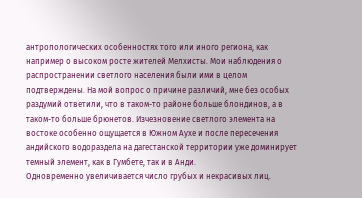антропологических особенностях того или иного региона, как например о высоком росте жителей Мелхисты. Мои наблюдения о распространении светлого населения были ими в целом подтверждены. На мой вопрос о причине различий, мне без особых раздумий ответили, что в таком-то районе больше блондинов, а в таком-то больше брюнетов. Изчезновение светлого элемента на востоке особенно ощущается в Южном Аухе и после пересечения андийского водораздела на дагестанской территории уже доминирует темный элемент, как в Гумбете, так и в Анди.
Одновременно увеличивается число грубых и некрасивых лиц.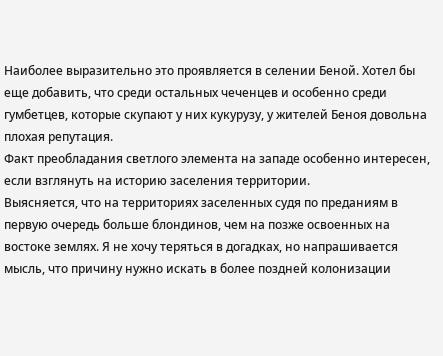Наиболее выразительно это проявляется в селении Беной. Хотел бы еще добавить, что среди остальных чеченцев и особенно среди гумбетцев, которые скупают у них кукурузу, у жителей Беноя довольна плохая репутация.
Факт преобладания светлого элемента на западе особенно интересен, если взглянуть на историю заселения территории.
Выясняется, что на территориях заселенных судя по преданиям в первую очередь больше блондинов, чем на позже освоенных на востоке землях. Я не хочу теряться в догадках, но напрашивается мысль, что причину нужно искать в более поздней колонизации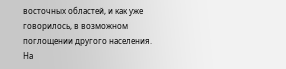восточных областей, и как уже говорилось, в возможном поглощении другого населения.
На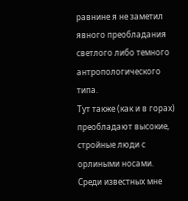равнине я не заметил явного преобладания светлого либо темного антропологического типа.
Тут также (как и в горах) преобладают высокие, стройные люди с орлиными носами.
Среди известных мне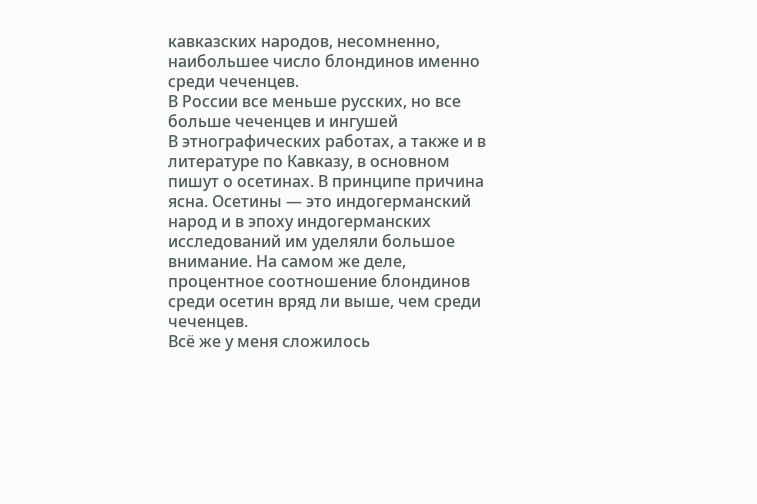кавказских народов, несомненно, наибольшее число блондинов именно среди чеченцев.
В России все меньше русских, но все больше чеченцев и ингушей
В этнографических работах, а также и в литературе по Кавказу, в основном пишут о осетинах. В принципе причина ясна. Осетины — это индогерманский народ и в эпоху индогерманских исследований им уделяли большое внимание. На самом же деле, процентное соотношение блондинов среди осетин вряд ли выше, чем среди чеченцев.
Всё же у меня сложилось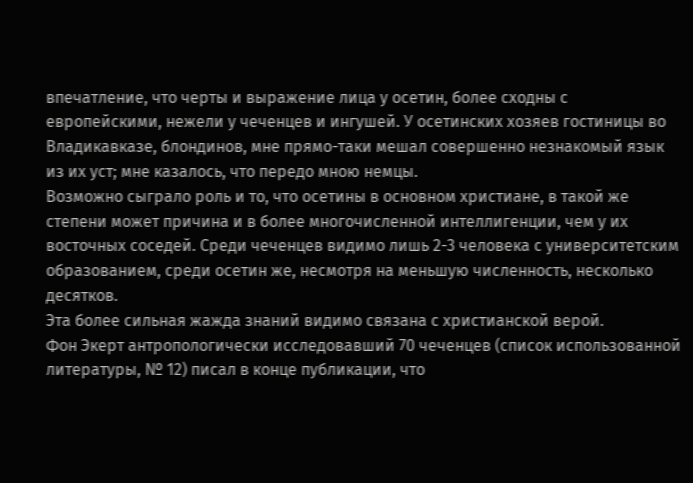впечатление, что черты и выражение лица у осетин, более сходны с европейскими, нежели у чеченцев и ингушей. У осетинских хозяев гостиницы во Владикавказе, блондинов, мне прямо-таки мешал совершенно незнакомый язык из их уст; мне казалось, что передо мною немцы.
Возможно сыграло роль и то, что осетины в основном христиане, в такой же степени может причина и в более многочисленной интеллигенции, чем у их восточных соседей. Среди чеченцев видимо лишь 2-3 человека с университетским образованием, среди осетин же, несмотря на меньшую численность, несколько десятков.
Эта более сильная жажда знаний видимо связана с христианской верой.
Фон Экерт антропологически исследовавший 70 чеченцев (список использованной литературы, № 12) писал в конце публикации, что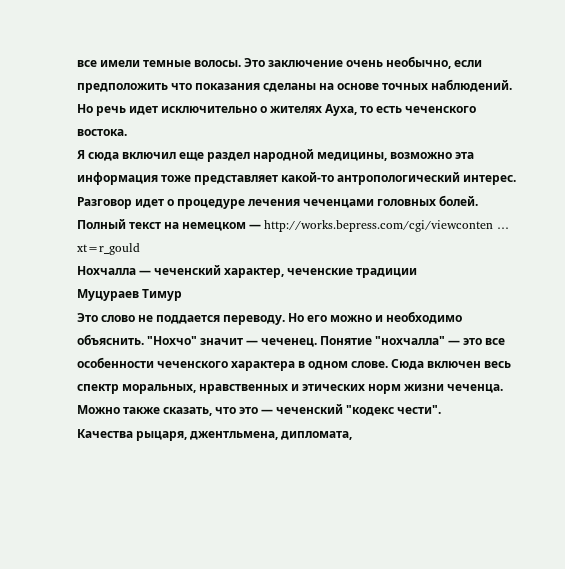все имели темные волосы. Это заключение очень необычно, если предположить что показания сделаны на основе точных наблюдений. Но речь идет исключительно о жителях Ауха, то есть чеченского востока.
Я сюда включил еще раздел народной медицины, возможно эта информация тоже представляет какой-то антропологический интерес.
Разговор идет о процедуре лечения чеченцами головных болей.
Полный текст на немецком — http://works.bepress.com/cgi/viewconten … xt=r_gould
Нохчалла — чеченский характер, чеченские традиции
Муцураев Тимур
Это слово не поддается переводу. Но его можно и необходимо объяснить. "Нохчо" значит — чеченец. Понятие "нохчалла" — это все особенности чеченского характера в одном слове. Сюда включен весь спектр моральных, нравственных и этических норм жизни чеченца. Можно также сказать, что это — чеченский "кодекс чести".
Качества рыцаря, джентльмена, дипломата,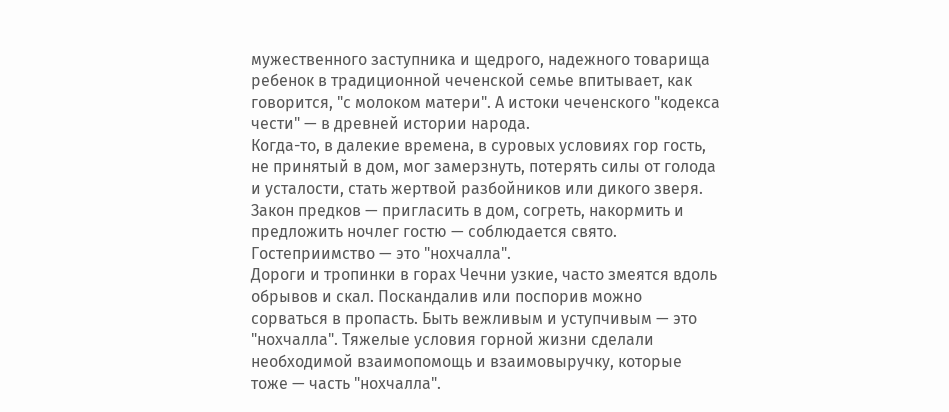мужественного заступника и щедрого, надежного товарища ребенок в традиционной чеченской семье впитывает, как говорится, "с молоком матери". А истоки чеченского "кодекса чести" — в древней истории народа.
Когда-то, в далекие времена, в суровых условиях гор гость, не принятый в дом, мог замерзнуть, потерять силы от голода и усталости, стать жертвой разбойников или дикого зверя.
Закон предков — пригласить в дом, согреть, накормить и предложить ночлег гостю — соблюдается свято. Гостеприимство — это "нохчалла".
Дороги и тропинки в горах Чечни узкие, часто змеятся вдоль обрывов и скал. Поскандалив или поспорив можно сорваться в пропасть. Быть вежливым и уступчивым — это "нохчалла". Тяжелые условия горной жизни сделали необходимой взаимопомощь и взаимовыручку, которые тоже — часть "нохчалла".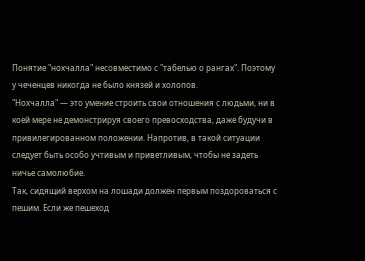Понятие "нохчалла" несовместимо с "табелью о рангах". Поэтому у чеченцев никогда не было князей и холопов.
"Нохчалла" — это умение строить свои отношения с людьми, ни в коей мере не демонстрируя своего превосходства, даже будучи в привилегированном положении. Напротив, в такой ситуации следует быть особо учтивым и приветливым, чтобы не задеть ничье самолюбие.
Так, сидящий верхом на лошади должен первым поздороваться с пешим. Если же пешеход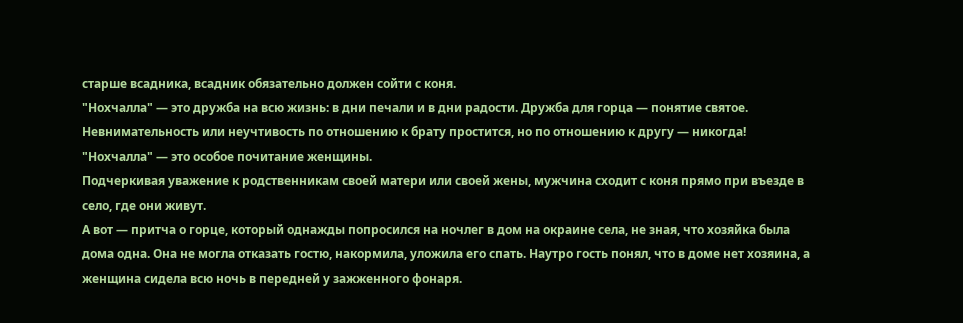старше всадника, всадник обязательно должен сойти с коня.
"Нохчалла" — это дружба на всю жизнь: в дни печали и в дни радости. Дружба для горца — понятие святое. Невнимательность или неучтивость по отношению к брату простится, но по отношению к другу — никогда!
"Нохчалла" — это особое почитание женщины.
Подчеркивая уважение к родственникам своей матери или своей жены, мужчина сходит с коня прямо при въезде в село, где они живут.
А вот — притча о горце, который однажды попросился на ночлег в дом на окраине села, не зная, что хозяйка была дома одна. Она не могла отказать гостю, накормила, уложила его спать. Наутро гость понял, что в доме нет хозяина, а женщина сидела всю ночь в передней у зажженного фонаря.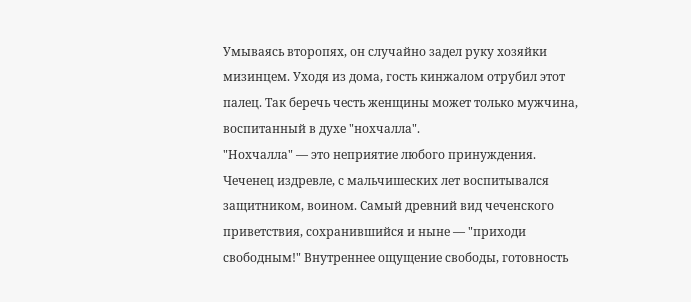Умываясь второпях, он случайно задел руку хозяйки мизинцем. Уходя из дома, гость кинжалом отрубил этот палец. Так беречь честь женщины может только мужчина, воспитанный в духе "нохчалла".
"Нохчалла" — это неприятие любого принуждения.
Чеченец издревле, с мальчишеских лет воспитывался защитником, воином. Самый древний вид чеченского приветствия, сохранившийся и ныне — "приходи свободным!" Внутреннее ощущение свободы, готовность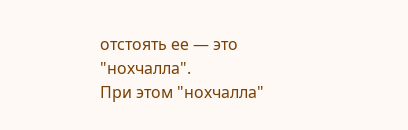отстоять ее — это "нохчалла".
При этом "нохчалла"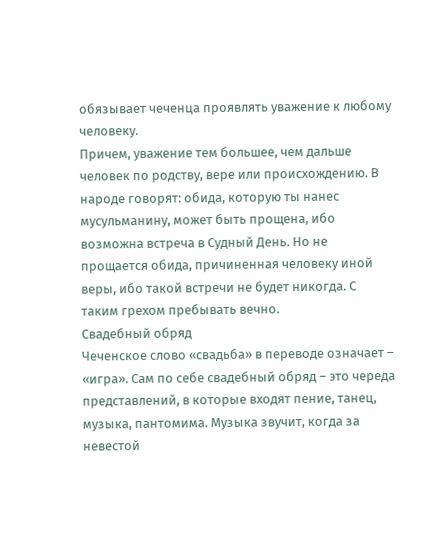обязывает чеченца проявлять уважение к любому человеку.
Причем, уважение тем большее, чем дальше человек по родству, вере или происхождению. В народе говорят: обида, которую ты нанес мусульманину, может быть прощена, ибо возможна встреча в Судный День. Но не прощается обида, причиненная человеку иной веры, ибо такой встречи не будет никогда. С таким грехом пребывать вечно.
Свадебный обряд
Чеченское слово «свадьба» в переводе означает – «игра». Сам по себе свадебный обряд – это череда представлений, в которые входят пение, танец, музыка, пантомима. Музыка звучит, когда за невестой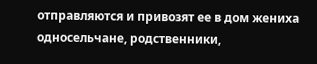отправляются и привозят ее в дом жениха односельчане, родственники,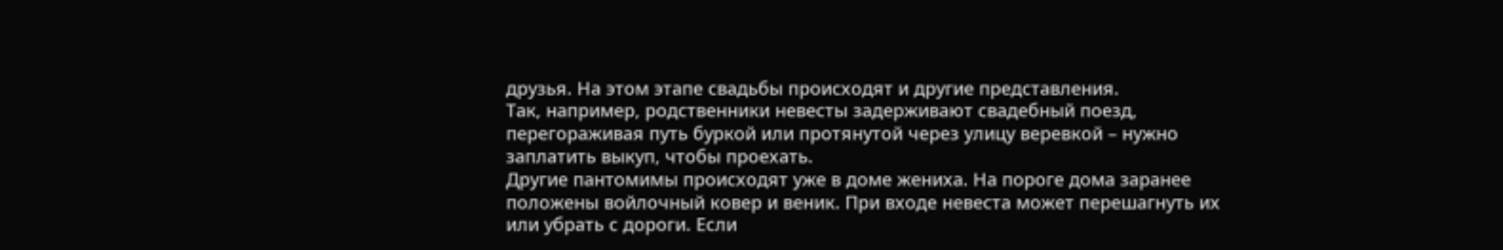друзья. На этом этапе свадьбы происходят и другие представления.
Так, например, родственники невесты задерживают свадебный поезд, перегораживая путь буркой или протянутой через улицу веревкой – нужно заплатить выкуп, чтобы проехать.
Другие пантомимы происходят уже в доме жениха. На пороге дома заранее положены войлочный ковер и веник. При входе невеста может перешагнуть их или убрать с дороги. Если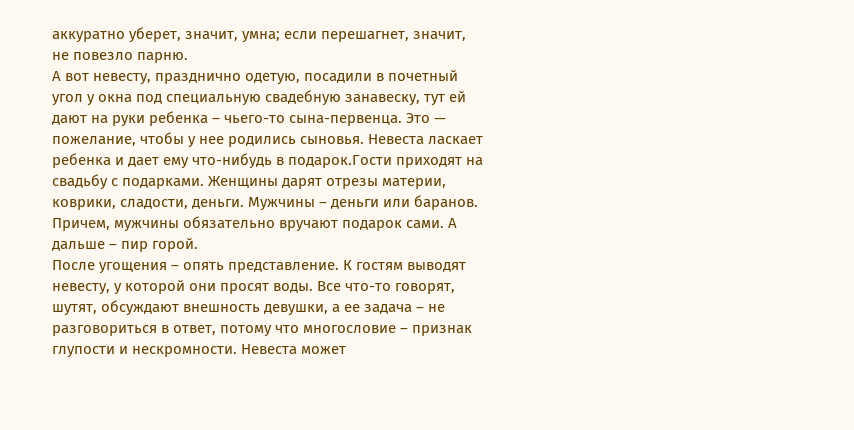аккуратно уберет, значит, умна; если перешагнет, значит, не повезло парню.
А вот невесту, празднично одетую, посадили в почетный угол у окна под специальную свадебную занавеску, тут ей дают на руки ребенка – чьего-то сына-первенца. Это — пожелание, чтобы у нее родились сыновья. Невеста ласкает ребенка и дает ему что-нибудь в подарок.Гости приходят на свадьбу с подарками. Женщины дарят отрезы материи, коврики, сладости, деньги. Мужчины – деньги или баранов.
Причем, мужчины обязательно вручают подарок сами. А дальше – пир горой.
После угощения – опять представление. К гостям выводят невесту, у которой они просят воды. Все что-то говорят, шутят, обсуждают внешность девушки, а ее задача – не разговориться в ответ, потому что многословие – признак глупости и нескромности. Невеста может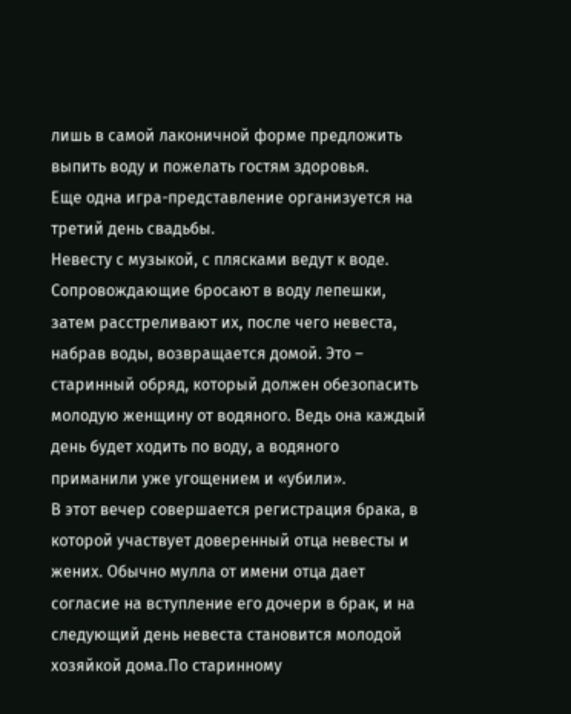лишь в самой лаконичной форме предложить выпить воду и пожелать гостям здоровья.
Еще одна игра-представление организуется на третий день свадьбы.
Невесту с музыкой, с плясками ведут к воде. Сопровождающие бросают в воду лепешки, затем расстреливают их, после чего невеста, набрав воды, возвращается домой. Это – старинный обряд, который должен обезопасить молодую женщину от водяного. Ведь она каждый день будет ходить по воду, а водяного приманили уже угощением и «убили».
В этот вечер совершается регистрация брака, в которой участвует доверенный отца невесты и жених. Обычно мулла от имени отца дает согласие на вступление его дочери в брак, и на следующий день невеста становится молодой хозяйкой дома.По старинному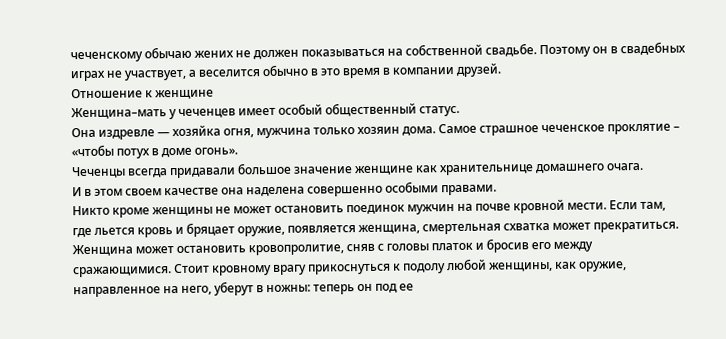чеченскому обычаю жених не должен показываться на собственной свадьбе. Поэтому он в свадебных играх не участвует, а веселится обычно в это время в компании друзей.
Отношение к женщине
Женщина–мать у чеченцев имеет особый общественный статус.
Она издревле — хозяйка огня, мужчина только хозяин дома. Самое страшное чеченское проклятие – «чтобы потух в доме огонь».
Чеченцы всегда придавали большое значение женщине как хранительнице домашнего очага.
И в этом своем качестве она наделена совершенно особыми правами.
Никто кроме женщины не может остановить поединок мужчин на почве кровной мести. Если там, где льется кровь и бряцает оружие, появляется женщина, смертельная схватка может прекратиться. Женщина может остановить кровопролитие, сняв с головы платок и бросив его между сражающимися. Стоит кровному врагу прикоснуться к подолу любой женщины, как оружие, направленное на него, уберут в ножны: теперь он под ее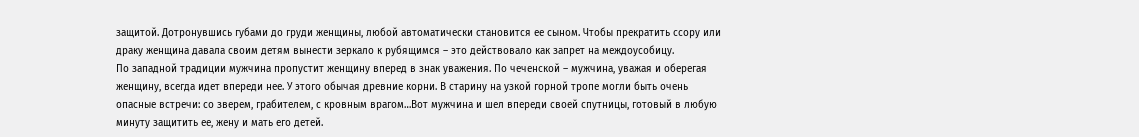защитой. Дотронувшись губами до груди женщины, любой автоматически становится ее сыном. Чтобы прекратить ссору или драку женщина давала своим детям вынести зеркало к рубящимся – это действовало как запрет на междоусобицу.
По западной традиции мужчина пропустит женщину вперед в знак уважения. По чеченской – мужчина, уважая и оберегая женщину, всегда идет впереди нее. У этого обычая древние корни. В старину на узкой горной тропе могли быть очень опасные встречи: со зверем, грабителем, с кровным врагом…Вот мужчина и шел впереди своей спутницы, готовый в любую минуту защитить ее, жену и мать его детей.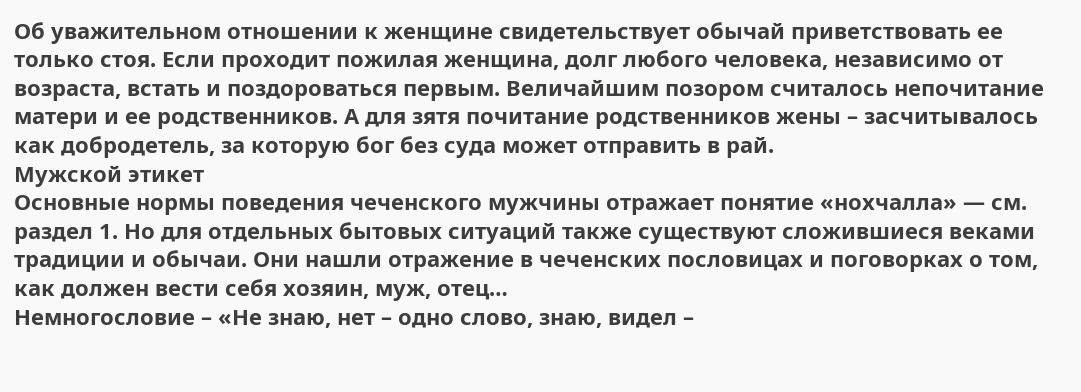Об уважительном отношении к женщине свидетельствует обычай приветствовать ее только стоя. Если проходит пожилая женщина, долг любого человека, независимо от возраста, встать и поздороваться первым. Величайшим позором считалось непочитание матери и ее родственников. А для зятя почитание родственников жены – засчитывалось как добродетель, за которую бог без суда может отправить в рай.
Мужской этикет
Основные нормы поведения чеченского мужчины отражает понятие «нохчалла» — см.
раздел 1. Но для отдельных бытовых ситуаций также существуют сложившиеся веками традиции и обычаи. Они нашли отражение в чеченских пословицах и поговорках о том, как должен вести себя хозяин, муж, отец…
Немногословие – «Не знаю, нет – одно слово, знаю, видел –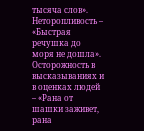тысяча слов».
Неторопливость – «Быстрая речушка до моря не дошла».
Осторожность в высказываниях и в оценках людей – «Рана от шашки заживет, рана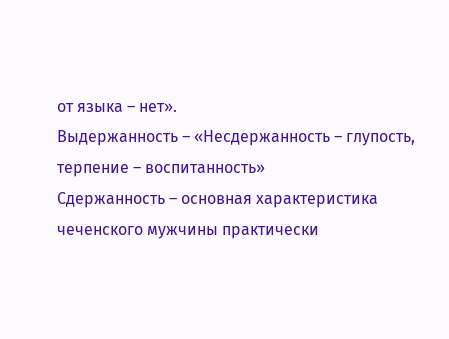от языка – нет».
Выдержанность – «Несдержанность – глупость, терпение – воспитанность»
Сдержанность – основная характеристика чеченского мужчины практически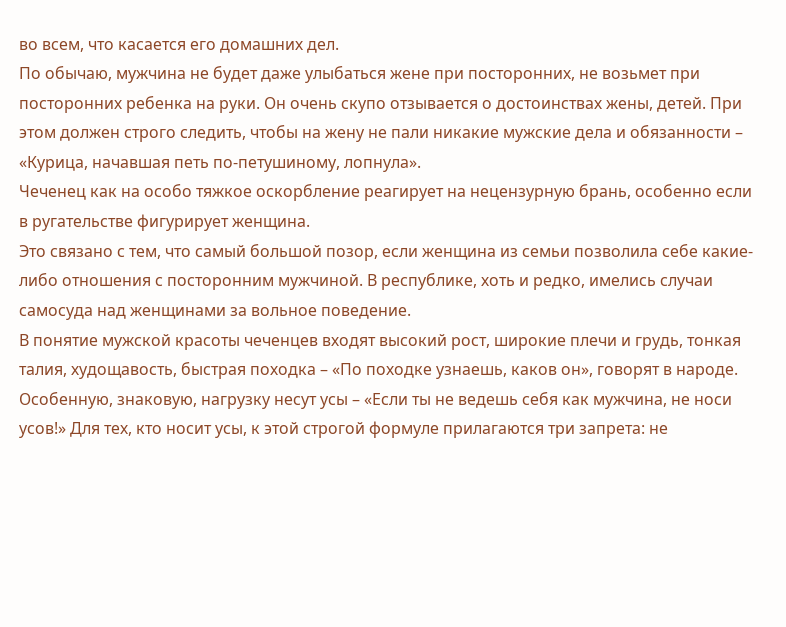во всем, что касается его домашних дел.
По обычаю, мужчина не будет даже улыбаться жене при посторонних, не возьмет при посторонних ребенка на руки. Он очень скупо отзывается о достоинствах жены, детей. При этом должен строго следить, чтобы на жену не пали никакие мужские дела и обязанности – «Курица, начавшая петь по-петушиному, лопнула».
Чеченец как на особо тяжкое оскорбление реагирует на нецензурную брань, особенно если в ругательстве фигурирует женщина.
Это связано с тем, что самый большой позор, если женщина из семьи позволила себе какие-либо отношения с посторонним мужчиной. В республике, хоть и редко, имелись случаи самосуда над женщинами за вольное поведение.
В понятие мужской красоты чеченцев входят высокий рост, широкие плечи и грудь, тонкая талия, худощавость, быстрая походка – «По походке узнаешь, каков он», говорят в народе.
Особенную, знаковую, нагрузку несут усы – «Если ты не ведешь себя как мужчина, не носи усов!» Для тех, кто носит усы, к этой строгой формуле прилагаются три запрета: не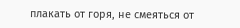плакать от горя, не смеяться от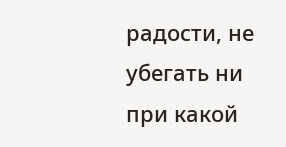радости, не убегать ни при какой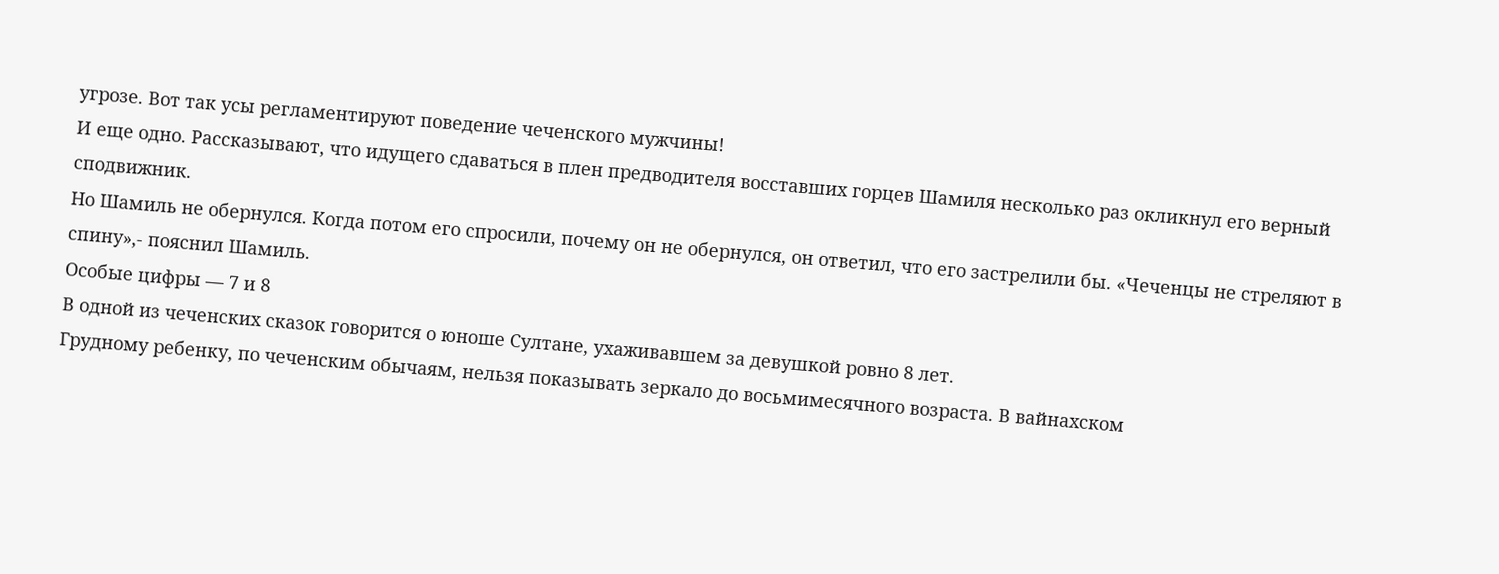угрозе. Вот так усы регламентируют поведение чеченского мужчины!
И еще одно. Рассказывают, что идущего сдаваться в плен предводителя восставших горцев Шамиля несколько раз окликнул его верный сподвижник.
Но Шамиль не обернулся. Когда потом его спросили, почему он не обернулся, он ответил, что его застрелили бы. «Чеченцы не стреляют в спину»,- пояснил Шамиль.
Особые цифры — 7 и 8
В одной из чеченских сказок говорится о юноше Султане, ухаживавшем за девушкой ровно 8 лет.
Грудному ребенку, по чеченским обычаям, нельзя показывать зеркало до восьмимесячного возраста. В вайнахском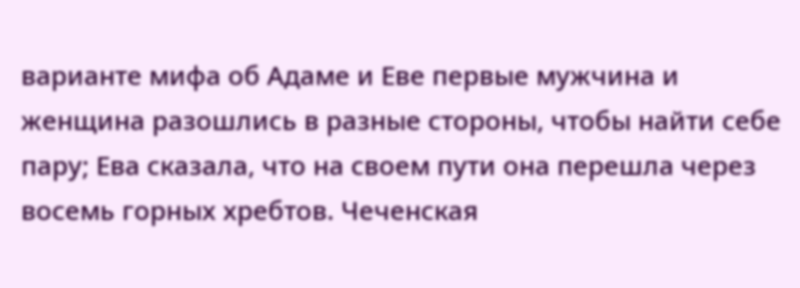варианте мифа об Адаме и Еве первые мужчина и женщина разошлись в разные стороны, чтобы найти себе пару; Ева сказала, что на своем пути она перешла через восемь горных хребтов. Чеченская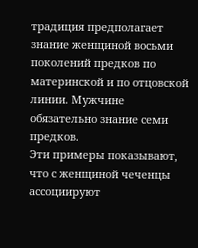традиция предполагает знание женщиной восьми поколений предков по материнской и по отцовской линии. Мужчине обязательно знание семи предков.
Эти примеры показывают, что с женщиной чеченцы ассоциируют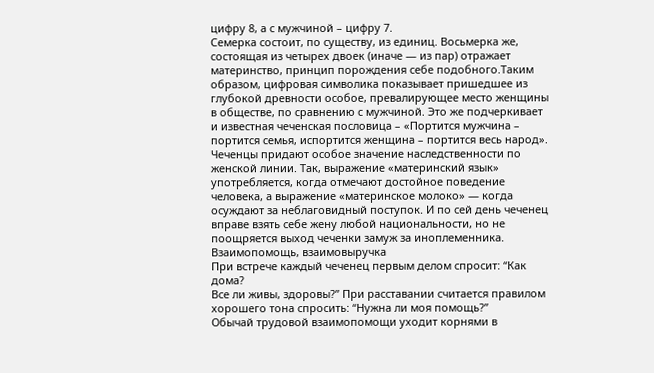цифру 8, а с мужчиной – цифру 7.
Семерка состоит, по существу, из единиц. Восьмерка же, состоящая из четырех двоек (иначе — из пар) отражает материнство, принцип порождения себе подобного.Таким образом, цифровая символика показывает пришедшее из глубокой древности особое, превалирующее место женщины в обществе, по сравнению с мужчиной. Это же подчеркивает и известная чеченская пословица – «Портится мужчина – портится семья, испортится женщина – портится весь народ».
Чеченцы придают особое значение наследственности по женской линии. Так, выражение «материнский язык» употребляется, когда отмечают достойное поведение человека, а выражение «материнское молоко» — когда осуждают за неблаговидный поступок. И по сей день чеченец вправе взять себе жену любой национальности, но не поощряется выход чеченки замуж за иноплеменника.
Взаимопомощь, взаимовыручка
При встрече каждый чеченец первым делом спросит: “Как дома?
Все ли живы, здоровы?” При расставании считается правилом хорошего тона спросить: “Нужна ли моя помощь?”
Обычай трудовой взаимопомощи уходит корнями в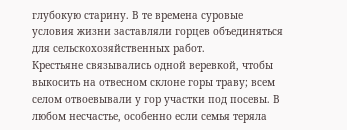глубокую старину. В те времена суровые условия жизни заставляли горцев объединяться для сельскохозяйственных работ.
Крестьяне связывались одной веревкой, чтобы выкосить на отвесном склоне горы траву; всем селом отвоевывали у гор участки под посевы. В любом несчастье, особенно если семья теряла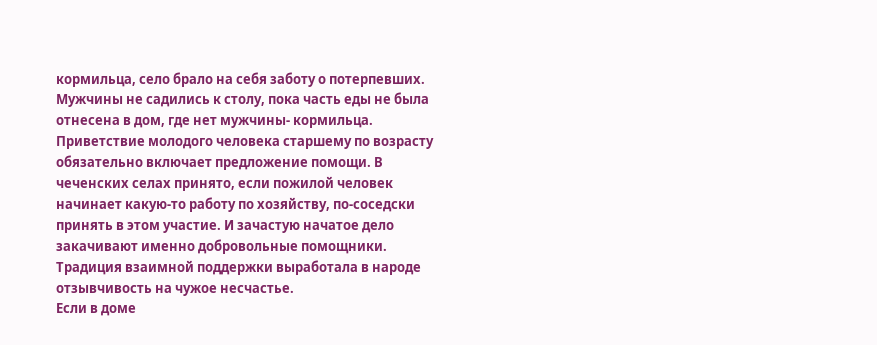кормильца, село брало на себя заботу о потерпевших. Мужчины не садились к столу, пока часть еды не была отнесена в дом, где нет мужчины- кормильца.
Приветствие молодого человека старшему по возрасту обязательно включает предложение помощи. В чеченских селах принято, если пожилой человек начинает какую-то работу по хозяйству, по-соседски принять в этом участие. И зачастую начатое дело закачивают именно добровольные помощники.
Традиция взаимной поддержки выработала в народе отзывчивость на чужое несчастье.
Если в доме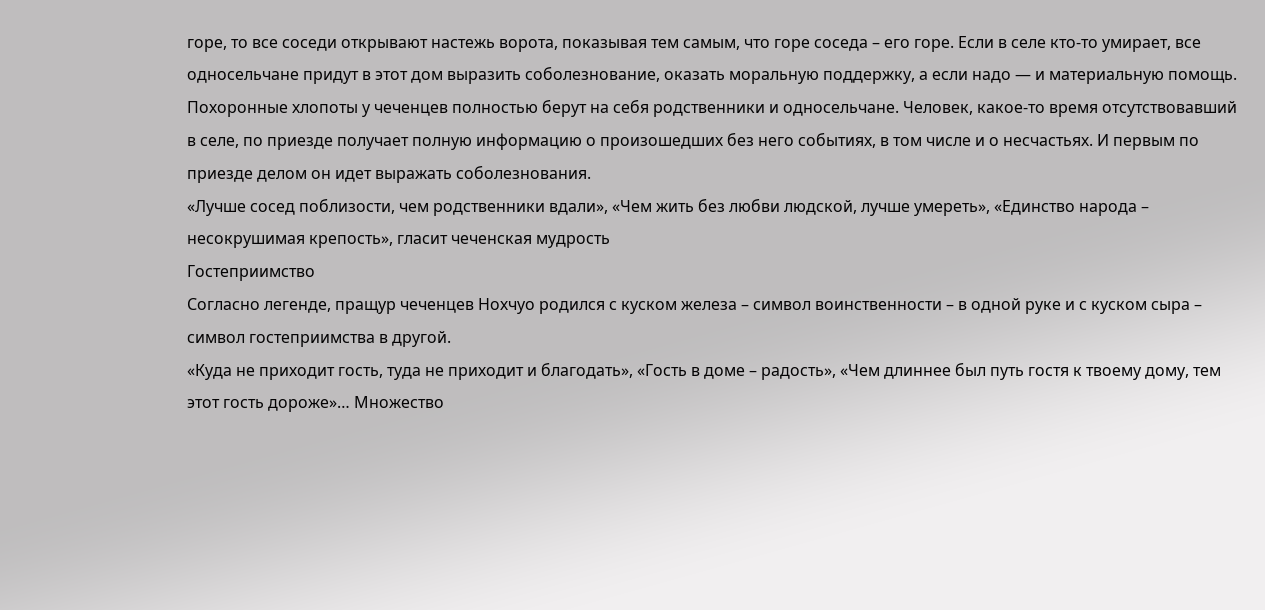горе, то все соседи открывают настежь ворота, показывая тем самым, что горе соседа – его горе. Если в селе кто-то умирает, все односельчане придут в этот дом выразить соболезнование, оказать моральную поддержку, а если надо — и материальную помощь.
Похоронные хлопоты у чеченцев полностью берут на себя родственники и односельчане. Человек, какое-то время отсутствовавший в селе, по приезде получает полную информацию о произошедших без него событиях, в том числе и о несчастьях. И первым по приезде делом он идет выражать соболезнования.
«Лучше сосед поблизости, чем родственники вдали», «Чем жить без любви людской, лучше умереть», «Единство народа – несокрушимая крепость», гласит чеченская мудрость
Гостеприимство
Согласно легенде, пращур чеченцев Нохчуо родился с куском железа – символ воинственности – в одной руке и с куском сыра – символ гостеприимства в другой.
«Куда не приходит гость, туда не приходит и благодать», «Гость в доме – радость», «Чем длиннее был путь гостя к твоему дому, тем этот гость дороже»… Множество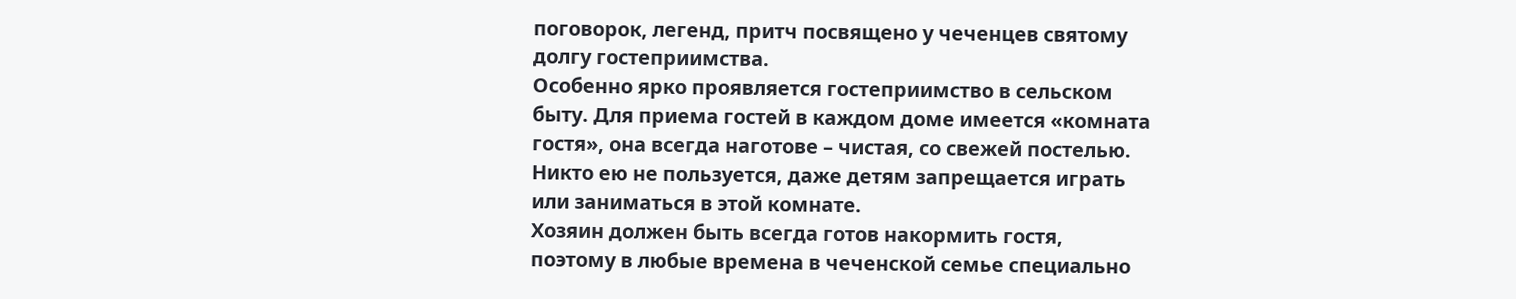поговорок, легенд, притч посвящено у чеченцев святому долгу гостеприимства.
Особенно ярко проявляется гостеприимство в сельском быту. Для приема гостей в каждом доме имеется «комната гостя», она всегда наготове – чистая, со свежей постелью. Никто ею не пользуется, даже детям запрещается играть или заниматься в этой комнате.
Хозяин должен быть всегда готов накормить гостя, поэтому в любые времена в чеченской семье специально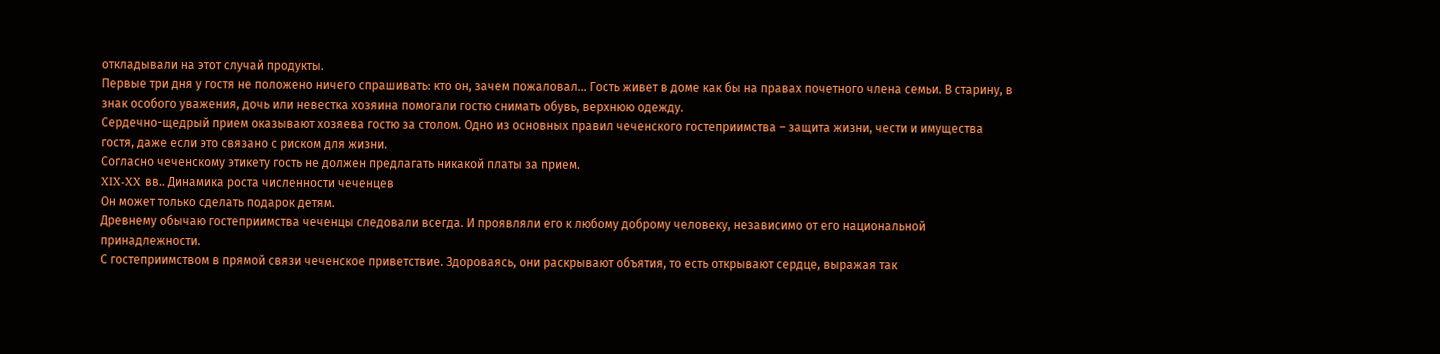откладывали на этот случай продукты.
Первые три дня у гостя не положено ничего спрашивать: кто он, зачем пожаловал… Гость живет в доме как бы на правах почетного члена семьи. В старину, в знак особого уважения, дочь или невестка хозяина помогали гостю снимать обувь, верхнюю одежду.
Сердечно-щедрый прием оказывают хозяева гостю за столом. Одно из основных правил чеченского гостеприимства – защита жизни, чести и имущества гостя, даже если это связано с риском для жизни.
Согласно чеченскому этикету гость не должен предлагать никакой платы за прием.
XIX-XX вв.. Динамика роста численности чеченцев
Он может только сделать подарок детям.
Древнему обычаю гостеприимства чеченцы следовали всегда. И проявляли его к любому доброму человеку, независимо от его национальной принадлежности.
С гостеприимством в прямой связи чеченское приветствие. Здороваясь, они раскрывают объятия, то есть открывают сердце, выражая так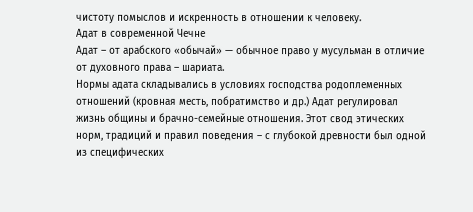чистоту помыслов и искренность в отношении к человеку.
Адат в современной Чечне
Адат – от арабского «обычай» — обычное право у мусульман в отличие от духовного права – шариата.
Нормы адата складывались в условиях господства родоплеменных отношений (кровная месть, побратимство и др.) Адат регулировал жизнь общины и брачно-семейные отношения. Этот свод этических норм, традиций и правил поведения – с глубокой древности был одной из специфических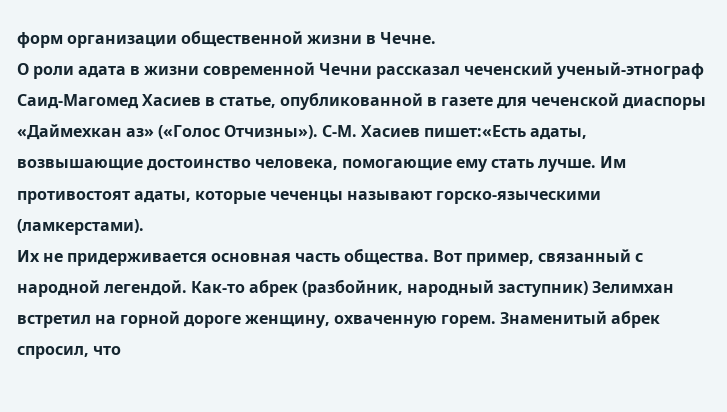форм организации общественной жизни в Чечне.
О роли адата в жизни современной Чечни рассказал чеченский ученый-этнограф Саид-Магомед Хасиев в статье, опубликованной в газете для чеченской диаспоры «Даймехкан аз» («Голос Отчизны»). С-М. Хасиев пишет:«Есть адаты, возвышающие достоинство человека, помогающие ему стать лучше. Им противостоят адаты, которые чеченцы называют горско-языческими (ламкерстами).
Их не придерживается основная часть общества. Вот пример, связанный с народной легендой. Как-то абрек (разбойник, народный заступник) Зелимхан встретил на горной дороге женщину, охваченную горем. Знаменитый абрек спросил, что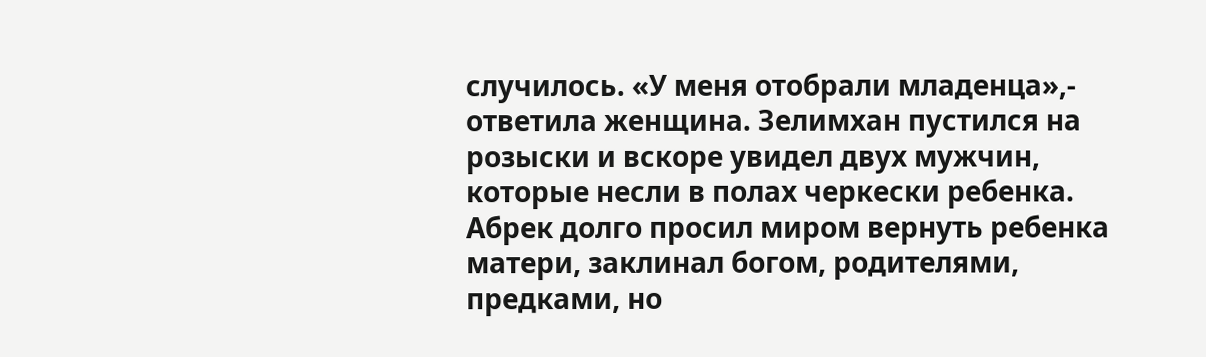случилось. «У меня отобрали младенца»,- ответила женщина. Зелимхан пустился на розыски и вскоре увидел двух мужчин, которые несли в полах черкески ребенка. Абрек долго просил миром вернуть ребенка матери, заклинал богом, родителями, предками, но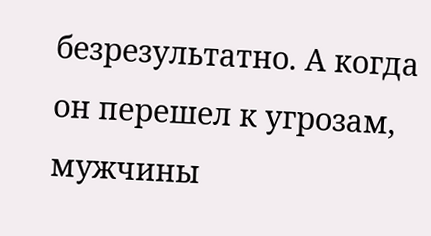безрезультатно. А когда он перешел к угрозам, мужчины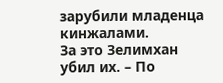зарубили младенца кинжалами.
За это Зелимхан убил их. – По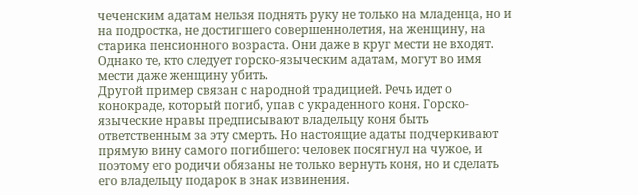чеченским адатам нельзя поднять руку не только на младенца, но и на подростка, не достигшего совершеннолетия, на женщину, на старика пенсионного возраста. Они даже в круг мести не входят. Однако те, кто следует горско-языческим адатам, могут во имя мести даже женщину убить.
Другой пример связан с народной традицией. Речь идет о конокраде, который погиб, упав с украденного коня. Горско-языческие нравы предписывают владельцу коня быть ответственным за эту смерть. Но настоящие адаты подчеркивают прямую вину самого погибшего: человек посягнул на чужое, и поэтому его родичи обязаны не только вернуть коня, но и сделать его владельцу подарок в знак извинения.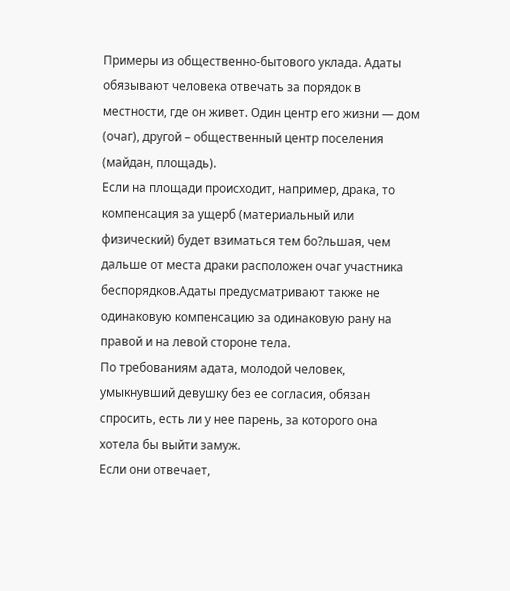Примеры из общественно-бытового уклада. Адаты обязывают человека отвечать за порядок в местности, где он живет. Один центр его жизни — дом (очаг), другой – общественный центр поселения (майдан, площадь).
Если на площади происходит, например, драка, то компенсация за ущерб (материальный или физический) будет взиматься тем бо?льшая, чем дальше от места драки расположен очаг участника беспорядков.Адаты предусматривают также не одинаковую компенсацию за одинаковую рану на правой и на левой стороне тела.
По требованиям адата, молодой человек, умыкнувший девушку без ее согласия, обязан спросить, есть ли у нее парень, за которого она хотела бы выйти замуж.
Если они отвечает,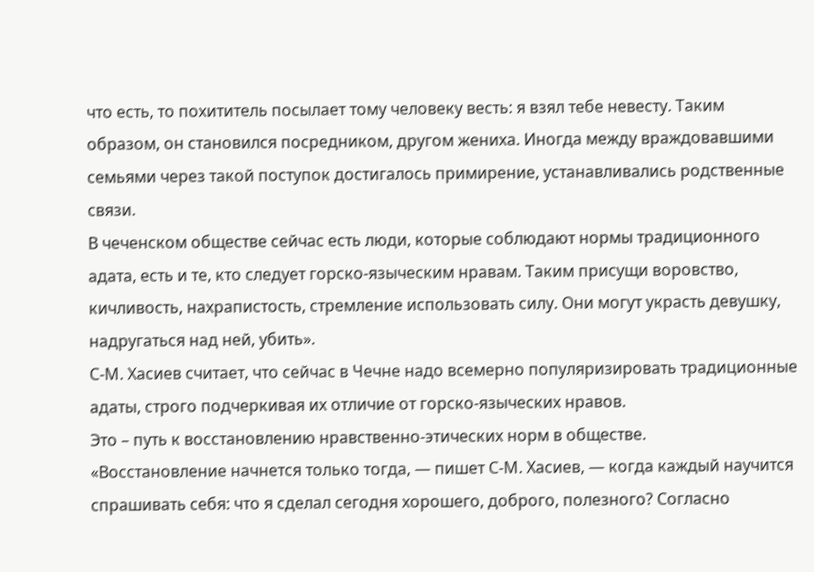что есть, то похититель посылает тому человеку весть: я взял тебе невесту. Таким образом, он становился посредником, другом жениха. Иногда между враждовавшими семьями через такой поступок достигалось примирение, устанавливались родственные связи.
В чеченском обществе сейчас есть люди, которые соблюдают нормы традиционного адата, есть и те, кто следует горско-языческим нравам. Таким присущи воровство, кичливость, нахрапистость, стремление использовать силу. Они могут украсть девушку, надругаться над ней, убить».
С-М. Хасиев считает, что сейчас в Чечне надо всемерно популяризировать традиционные адаты, строго подчеркивая их отличие от горско-языческих нравов.
Это – путь к восстановлению нравственно-этических норм в обществе.
«Восстановление начнется только тогда, — пишет С-М. Хасиев, — когда каждый научится спрашивать себя: что я сделал сегодня хорошего, доброго, полезного? Согласно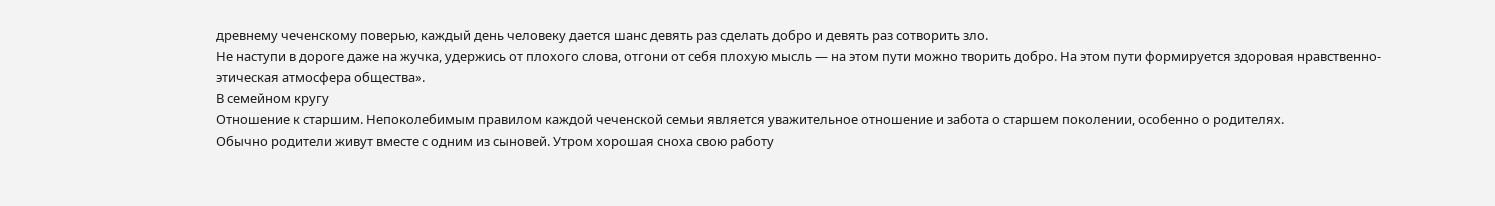древнему чеченскому поверью, каждый день человеку дается шанс девять раз сделать добро и девять раз сотворить зло.
Не наступи в дороге даже на жучка, удержись от плохого слова, отгони от себя плохую мысль — на этом пути можно творить добро. На этом пути формируется здоровая нравственно-этическая атмосфера общества».
В семейном кругу
Отношение к старшим. Непоколебимым правилом каждой чеченской семьи является уважительное отношение и забота о старшем поколении, особенно о родителях.
Обычно родители живут вместе с одним из сыновей. Утром хорошая сноха свою работу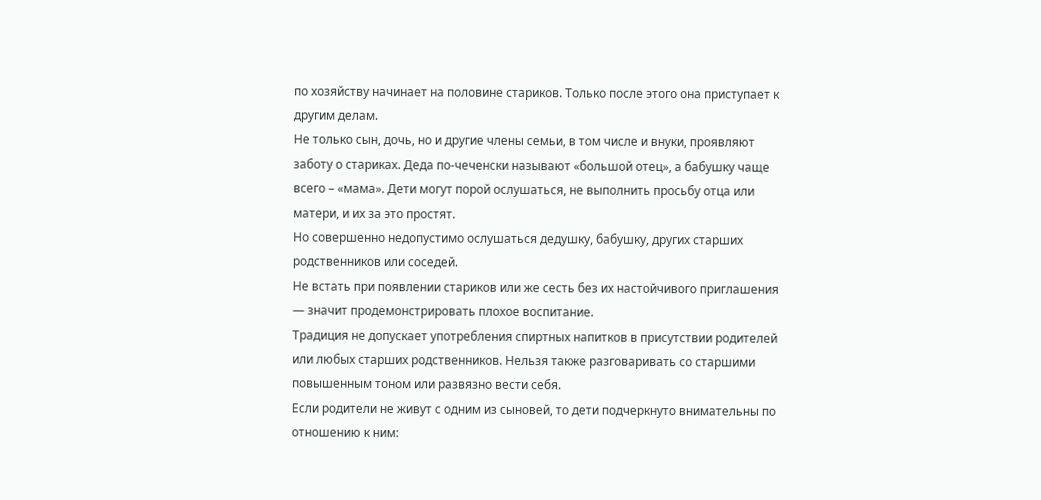по хозяйству начинает на половине стариков. Только после этого она приступает к другим делам.
Не только сын, дочь, но и другие члены семьи, в том числе и внуки, проявляют заботу о стариках. Деда по-чеченски называют «большой отец», а бабушку чаще всего – «мама». Дети могут порой ослушаться, не выполнить просьбу отца или матери, и их за это простят.
Но совершенно недопустимо ослушаться дедушку, бабушку, других старших родственников или соседей.
Не встать при появлении стариков или же сесть без их настойчивого приглашения — значит продемонстрировать плохое воспитание.
Традиция не допускает употребления спиртных напитков в присутствии родителей или любых старших родственников. Нельзя также разговаривать со старшими повышенным тоном или развязно вести себя.
Если родители не живут с одним из сыновей, то дети подчеркнуто внимательны по отношению к ним: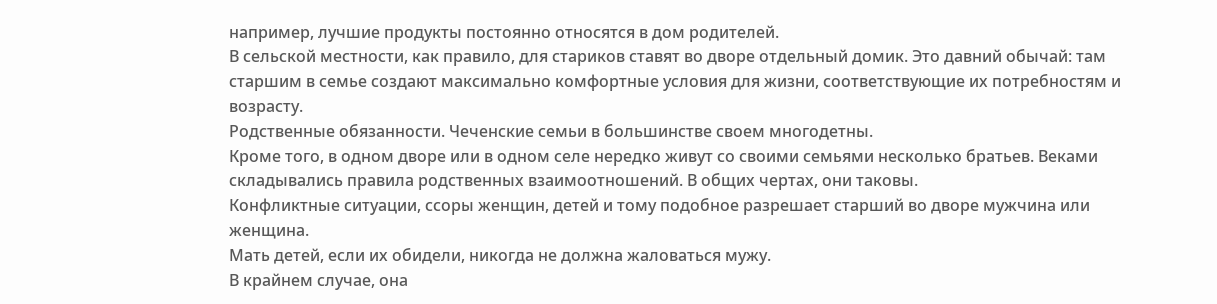например, лучшие продукты постоянно относятся в дом родителей.
В сельской местности, как правило, для стариков ставят во дворе отдельный домик. Это давний обычай: там старшим в семье создают максимально комфортные условия для жизни, соответствующие их потребностям и возрасту.
Родственные обязанности. Чеченские семьи в большинстве своем многодетны.
Кроме того, в одном дворе или в одном селе нередко живут со своими семьями несколько братьев. Веками складывались правила родственных взаимоотношений. В общих чертах, они таковы.
Конфликтные ситуации, ссоры женщин, детей и тому подобное разрешает старший во дворе мужчина или женщина.
Мать детей, если их обидели, никогда не должна жаловаться мужу.
В крайнем случае, она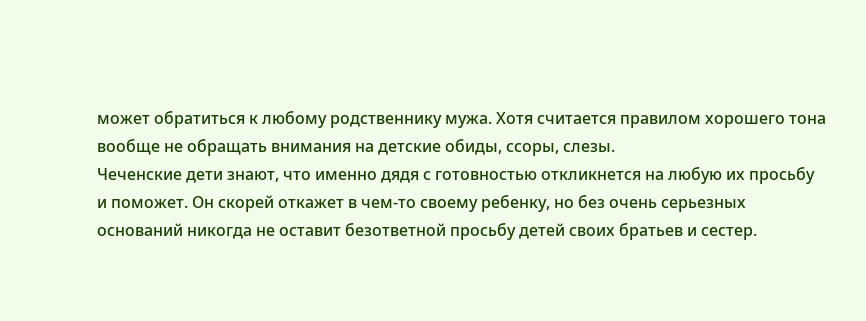может обратиться к любому родственнику мужа. Хотя считается правилом хорошего тона вообще не обращать внимания на детские обиды, ссоры, слезы.
Чеченские дети знают, что именно дядя с готовностью откликнется на любую их просьбу и поможет. Он скорей откажет в чем-то своему ребенку, но без очень серьезных оснований никогда не оставит безответной просьбу детей своих братьев и сестер.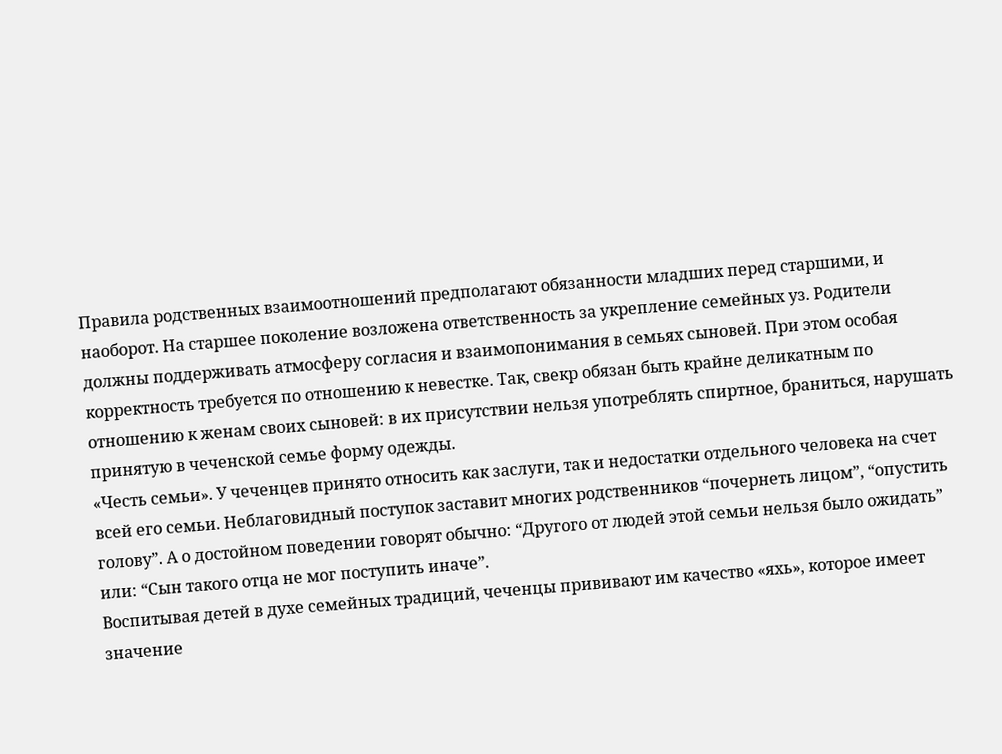Правила родственных взаимоотношений предполагают обязанности младших перед старшими, и наоборот. На старшее поколение возложена ответственность за укрепление семейных уз. Родители должны поддерживать атмосферу согласия и взаимопонимания в семьях сыновей. При этом особая корректность требуется по отношению к невестке. Так, свекр обязан быть крайне деликатным по отношению к женам своих сыновей: в их присутствии нельзя употреблять спиртное, браниться, нарушать принятую в чеченской семье форму одежды.
«Честь семьи». У чеченцев принято относить как заслуги, так и недостатки отдельного человека на счет всей его семьи. Неблаговидный поступок заставит многих родственников “почернеть лицом”, “опустить голову”. А о достойном поведении говорят обычно: “Другого от людей этой семьи нельзя было ожидать” или: “Сын такого отца не мог поступить иначе”.
Воспитывая детей в духе семейных традиций, чеченцы прививают им качество «яхь», которое имеет значение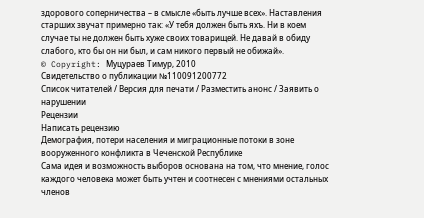здорового соперничества – в смысле «быть лучше всех». Наставления старших звучат примерно так: «У тебя должен быть яхъ. Ни в коем случае ты не должен быть хуже своих товарищей. Не давай в обиду слабого, кто бы он ни был, и сам никого первый не обижай».
© Copyright: Муцураев Тимур, 2010
Свидетельство о публикации №110091200772
Список читателей / Версия для печати / Разместить анонс / Заявить о нарушении
Рецензии
Написать рецензию
Демография, потери населения и миграционные потоки в зоне вооруженного конфликта в Чеченской Республике
Сама идея и возможность выборов основана на том, что мнение, голос каждого человека может быть учтен и соотнесен с мнениями остальных членов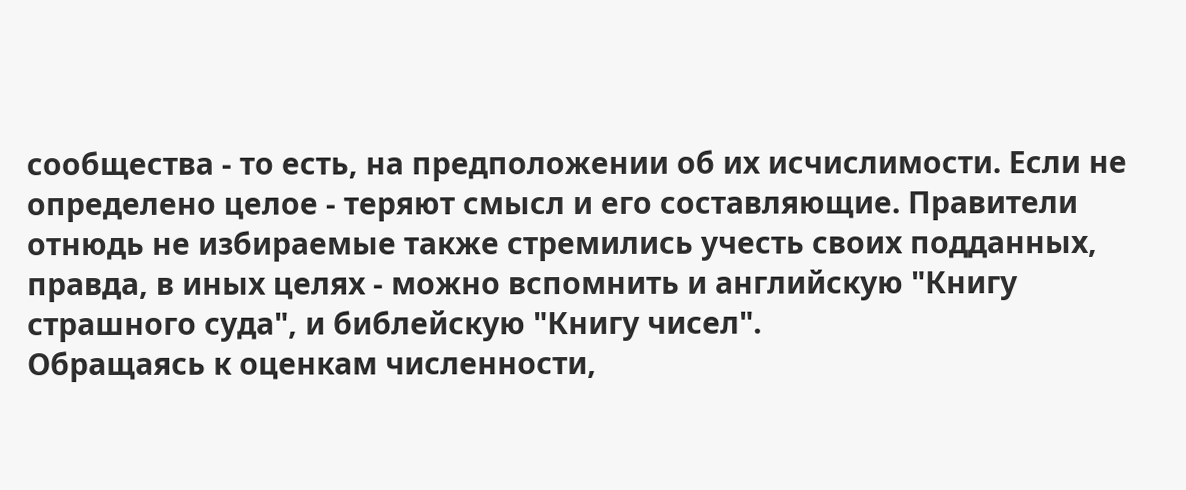сообщества - то есть, на предположении об их исчислимости. Если не определено целое - теряют смысл и его составляющие. Правители отнюдь не избираемые также стремились учесть своих подданных, правда, в иных целях - можно вспомнить и английскую "Книгу страшного суда", и библейскую "Книгу чисел".
Обращаясь к оценкам численности,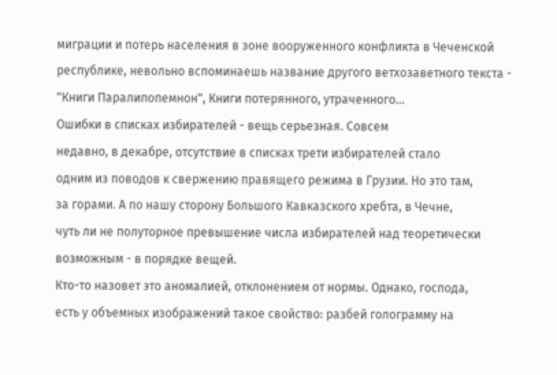миграции и потерь населения в зоне вооруженного конфликта в Чеченской республике, невольно вспоминаешь название другого ветхозаветного текста - "Книги Паралипопемнон", Книги потерянного, утраченного...
Ошибки в списках избирателей - вещь серьезная. Совсем
недавно, в декабре, отсутствие в списках трети избирателей стало
одним из поводов к свержению правящего режима в Грузии. Но это там,
за горами. А по нашу сторону Большого Кавказского хребта, в Чечне,
чуть ли не полуторное превышение числа избирателей над теоретически
возможным - в порядке вещей.
Кто-то назовет это аномалией, отклонением от нормы. Однако, господа,
есть у объемных изображений такое свойство: разбей голограмму на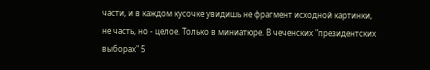части, и в каждом кусочке увидишь не фрагмент исходной картинки,
не часть, но - целое. Только в миниатюре. В чеченских "президентских
выборах" 5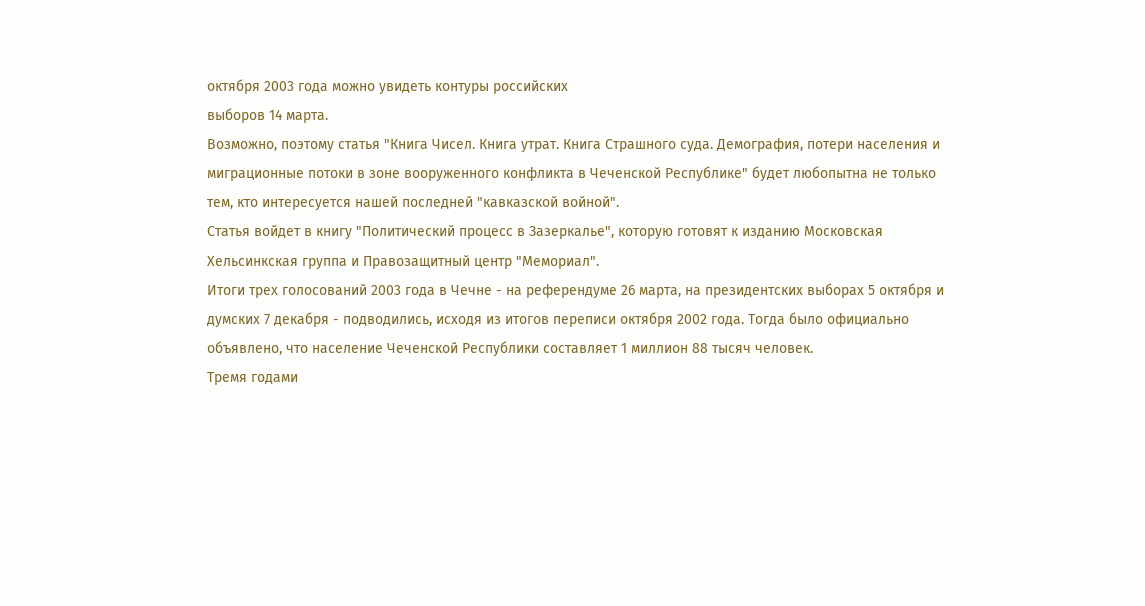октября 2003 года можно увидеть контуры российских
выборов 14 марта.
Возможно, поэтому статья "Книга Чисел. Книга утрат. Книга Страшного суда. Демография, потери населения и миграционные потоки в зоне вооруженного конфликта в Чеченской Республике" будет любопытна не только тем, кто интересуется нашей последней "кавказской войной".
Статья войдет в книгу "Политический процесс в Зазеркалье", которую готовят к изданию Московская Хельсинкская группа и Правозащитный центр "Мемориал".
Итоги трех голосований 2003 года в Чечне - на референдуме 26 марта, на президентских выборах 5 октября и думских 7 декабря - подводились, исходя из итогов переписи октября 2002 года. Тогда было официально объявлено, что население Чеченской Республики составляет 1 миллион 88 тысяч человек.
Тремя годами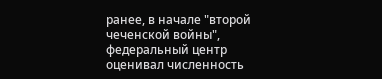ранее, в начале "второй чеченской войны", федеральный центр оценивал численность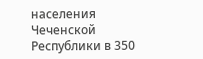населения Чеченской Республики в 350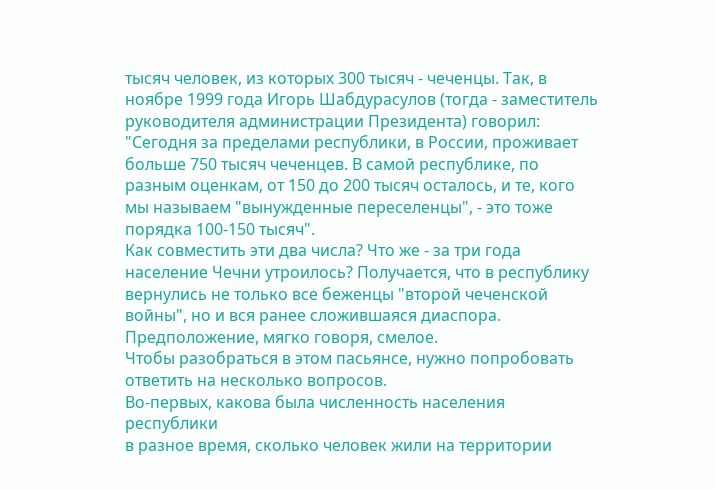тысяч человек, из которых 300 тысяч - чеченцы. Так, в ноябре 1999 года Игорь Шабдурасулов (тогда - заместитель руководителя администрации Президента) говорил: "Сегодня за пределами республики, в России, проживает больше 750 тысяч чеченцев. В самой республике, по разным оценкам, от 150 до 200 тысяч осталось, и те, кого мы называем "вынужденные переселенцы", - это тоже порядка 100-150 тысяч".
Как совместить эти два числа? Что же - за три года население Чечни утроилось? Получается, что в республику вернулись не только все беженцы "второй чеченской войны", но и вся ранее сложившаяся диаспора. Предположение, мягко говоря, смелое.
Чтобы разобраться в этом пасьянсе, нужно попробовать ответить на несколько вопросов.
Во-первых, какова была численность населения республики
в разное время, сколько человек жили на территории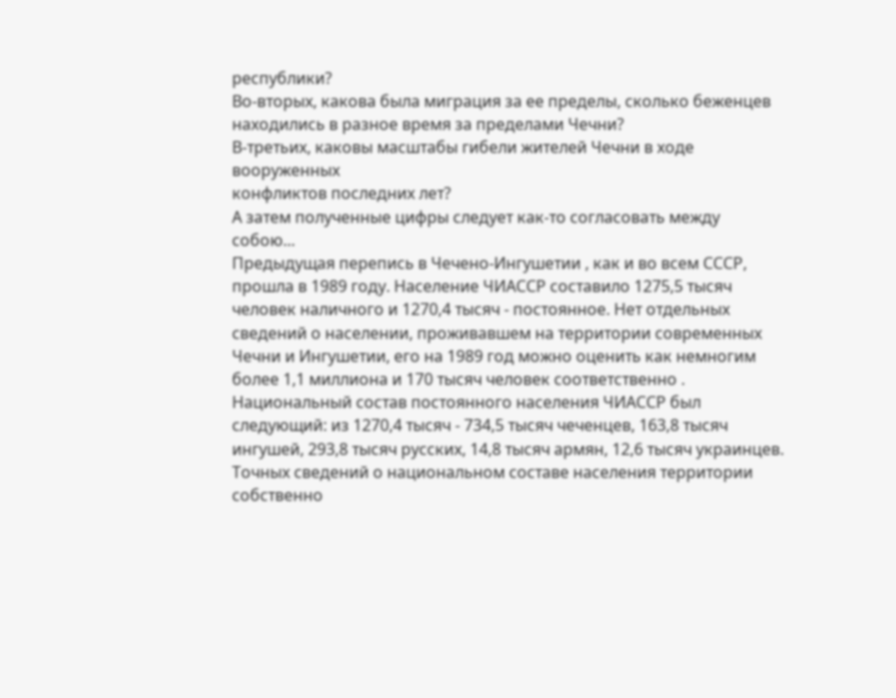республики?
Во-вторых, какова была миграция за ее пределы, сколько беженцев
находились в разное время за пределами Чечни?
В-третьих, каковы масштабы гибели жителей Чечни в ходе вооруженных
конфликтов последних лет?
А затем полученные цифры следует как-то согласовать между собою...
Предыдущая перепись в Чечено-Ингушетии , как и во всем СССР, прошла в 1989 году. Население ЧИАССР составило 1275,5 тысяч человек наличного и 1270,4 тысяч - постоянное. Нет отдельных сведений о населении, проживавшем на территории современных Чечни и Ингушетии, его на 1989 год можно оценить как немногим более 1,1 миллиона и 170 тысяч человек соответственно .
Национальный состав постоянного населения ЧИАССР был следующий: из 1270,4 тысяч - 734,5 тысяч чеченцев, 163,8 тысяч ингушей, 293,8 тысяч русских, 14,8 тысяч армян, 12,6 тысяч украинцев. Точных сведений о национальном составе населения территории собственно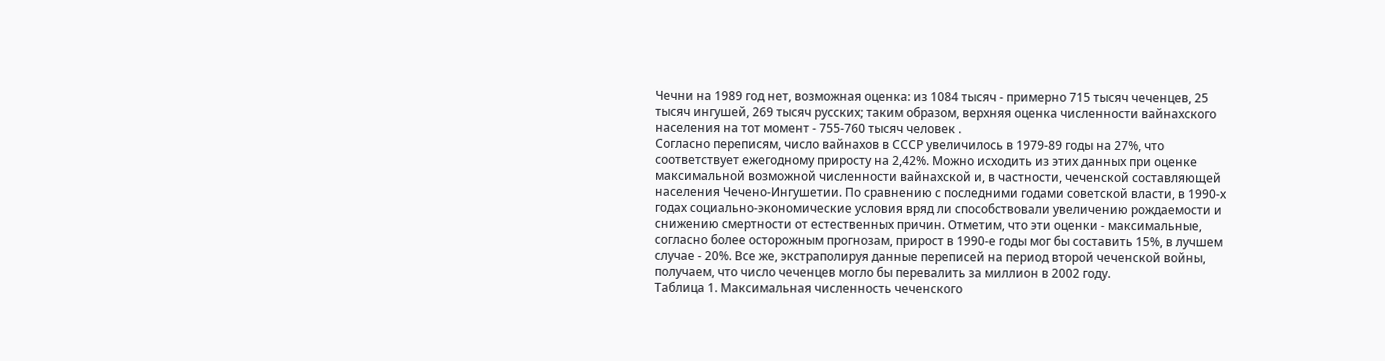Чечни на 1989 год нет, возможная оценка: из 1084 тысяч - примерно 715 тысяч чеченцев, 25 тысяч ингушей, 269 тысяч русских; таким образом, верхняя оценка численности вайнахского населения на тот момент - 755-760 тысяч человек .
Согласно переписям, число вайнахов в СССР увеличилось в 1979-89 годы на 27%, что соответствует ежегодному приросту на 2,42%. Можно исходить из этих данных при оценке максимальной возможной численности вайнахской и, в частности, чеченской составляющей населения Чечено-Ингушетии. По сравнению с последними годами советской власти, в 1990-х годах социально-экономические условия вряд ли способствовали увеличению рождаемости и снижению смертности от естественных причин. Отметим, что эти оценки - максимальные, согласно более осторожным прогнозам, прирост в 1990-е годы мог бы составить 15%, в лучшем случае - 20%. Все же, экстраполируя данные переписей на период второй чеченской войны, получаем, что число чеченцев могло бы перевалить за миллион в 2002 году.
Таблица 1. Максимальная численность чеченского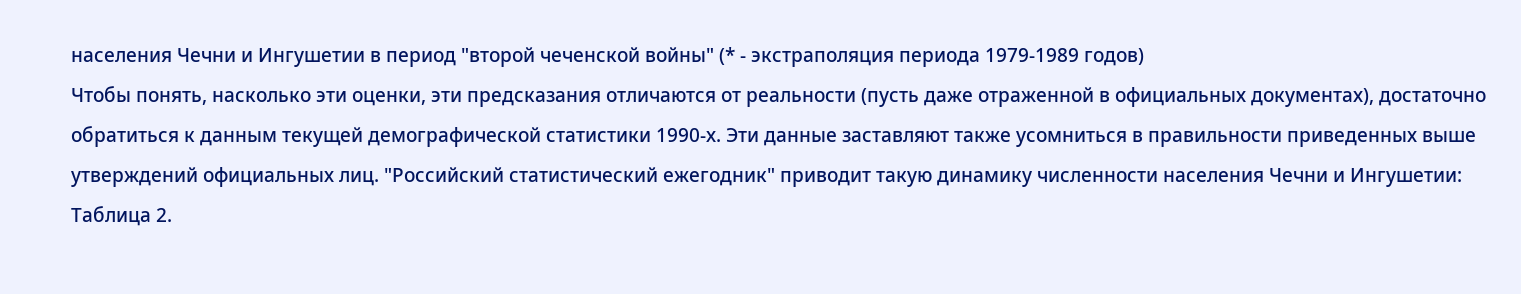населения Чечни и Ингушетии в период "второй чеченской войны" (* - экстраполяция периода 1979-1989 годов)
Чтобы понять, насколько эти оценки, эти предсказания отличаются от реальности (пусть даже отраженной в официальных документах), достаточно обратиться к данным текущей демографической статистики 1990-х. Эти данные заставляют также усомниться в правильности приведенных выше утверждений официальных лиц. "Российский статистический ежегодник" приводит такую динамику численности населения Чечни и Ингушетии:
Таблица 2.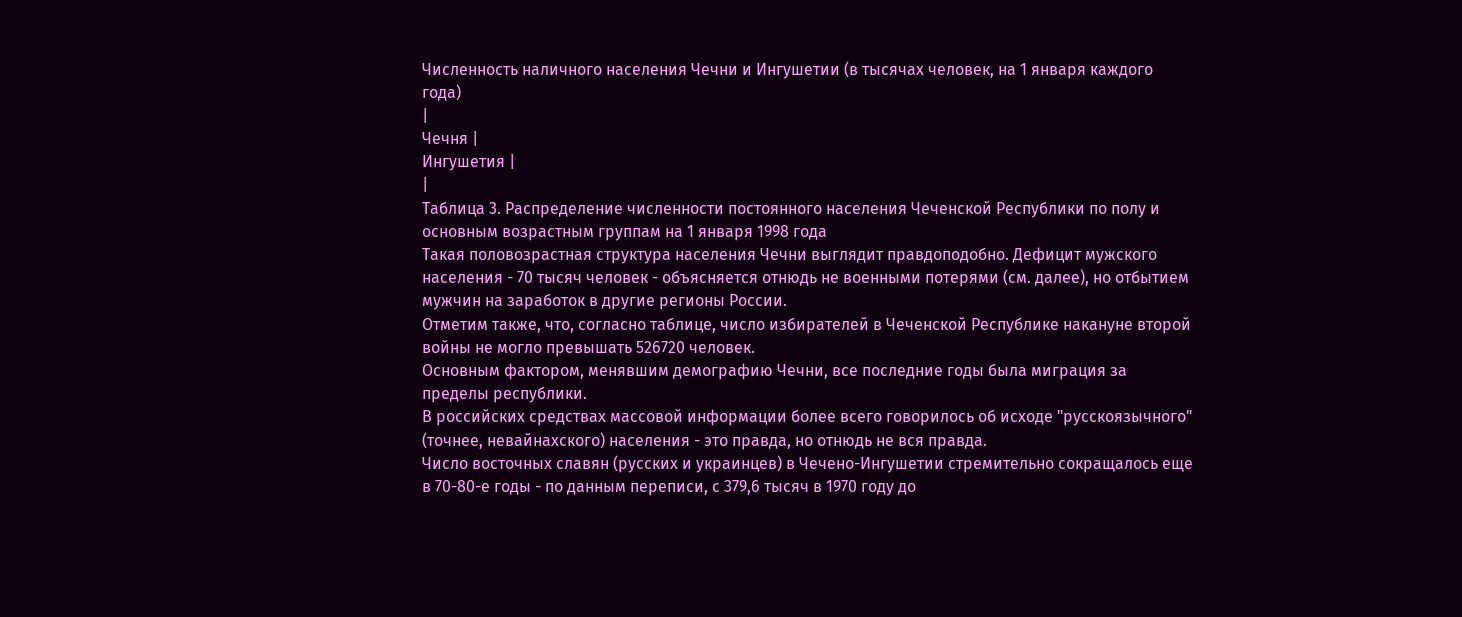Численность наличного населения Чечни и Ингушетии (в тысячах человек, на 1 января каждого года)
|
Чечня |
Ингушетия |
|
Таблица 3. Распределение численности постоянного населения Чеченской Республики по полу и основным возрастным группам на 1 января 1998 года
Такая половозрастная структура населения Чечни выглядит правдоподобно. Дефицит мужского населения - 70 тысяч человек - объясняется отнюдь не военными потерями (см. далее), но отбытием мужчин на заработок в другие регионы России.
Отметим также, что, согласно таблице, число избирателей в Чеченской Республике накануне второй войны не могло превышать 526720 человек.
Основным фактором, менявшим демографию Чечни, все последние годы была миграция за пределы республики.
В российских средствах массовой информации более всего говорилось об исходе "русскоязычного" (точнее, невайнахского) населения - это правда, но отнюдь не вся правда.
Число восточных славян (русских и украинцев) в Чечено-Ингушетии стремительно сокращалось еще в 70-80-е годы - по данным переписи, с 379,6 тысяч в 1970 году до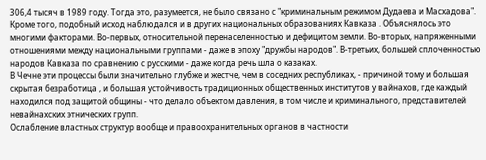306,4 тысяч в 1989 году. Тогда это, разумеется, не было связано с "криминальным режимом Дудаева и Масхадова".
Кроме того, подобный исход наблюдался и в других национальных образованиях Кавказа . Объяснялось это многими факторами. Во-первых, относительной перенаселенностью и дефицитом земли. Во-вторых, напряженными отношениями между национальными группами - даже в эпоху "дружбы народов". В-третьих, большей сплоченностью народов Кавказа по сравнению с русскими - даже когда речь шла о казаках.
В Чечне эти процессы были значительно глубже и жестче, чем в соседних республиках, - причиной тому и большая скрытая безработица , и большая устойчивость традиционных общественных институтов у вайнахов, где каждый находился под защитой общины - что делало объектом давления, в том числе и криминального, представителей невайнахских этнических групп.
Ослабление властных структур вообще и правоохранительных органов в частности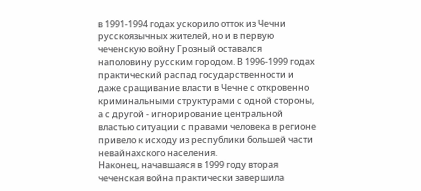в 1991-1994 годах ускорило отток из Чечни русскоязычных жителей, но и в первую чеченскую войну Грозный оставался наполовину русским городом. В 1996-1999 годах практический распад государственности и даже сращивание власти в Чечне с откровенно криминальными структурами с одной стороны, а с другой - игнорирование центральной властью ситуации с правами человека в регионе привело к исходу из республики большей части невайнахского населения.
Наконец, начавшаяся в 1999 году вторая чеченская война практически завершила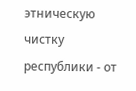этническую чистку республики - от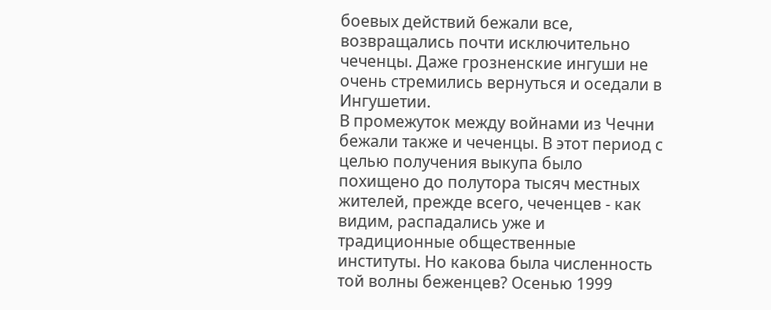боевых действий бежали все, возвращались почти исключительно чеченцы. Даже грозненские ингуши не очень стремились вернуться и оседали в Ингушетии.
В промежуток между войнами из Чечни бежали также и чеченцы. В этот период с целью получения выкупа было похищено до полутора тысяч местных жителей, прежде всего, чеченцев - как видим, распадались уже и традиционные общественные институты. Но какова была численность той волны беженцев? Осенью 1999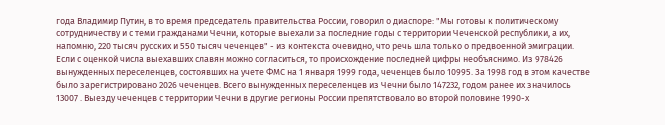года Владимир Путин, в то время председатель правительства России, говорил о диаспоре: "Мы готовы к политическому сотрудничеству и с теми гражданами Чечни, которые выехали за последние годы с территории Чеченской республики, а их, напомню, 220 тысяч русских и 550 тысяч чеченцев" - из контекста очевидно, что речь шла только о предвоенной эмиграции.
Если с оценкой числа выехавших славян можно согласиться, то происхождение последней цифры необъяснимо. Из 978426 вынужденных переселенцев, состоявших на учете ФМС на 1 января 1999 года, чеченцев было 10995. За 1998 год в этом качестве было зарегистрировано 2026 чеченцев. Всего вынужденных переселенцев из Чечни было 147232, годом ранее их значилось 13007 . Выезду чеченцев с территории Чечни в другие регионы России препятствовало во второй половине 1990-х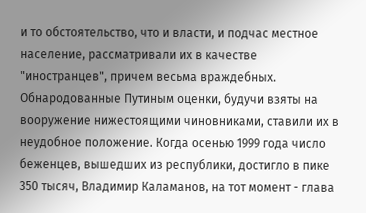и то обстоятельство, что и власти, и подчас местное население, рассматривали их в качестве "иностранцев", причем весьма враждебных.
Обнародованные Путиным оценки, будучи взяты на вооружение нижестоящими чиновниками, ставили их в неудобное положение. Когда осенью 1999 года число беженцев, вышедших из республики, достигло в пике 350 тысяч, Владимир Каламанов, на тот момент - глава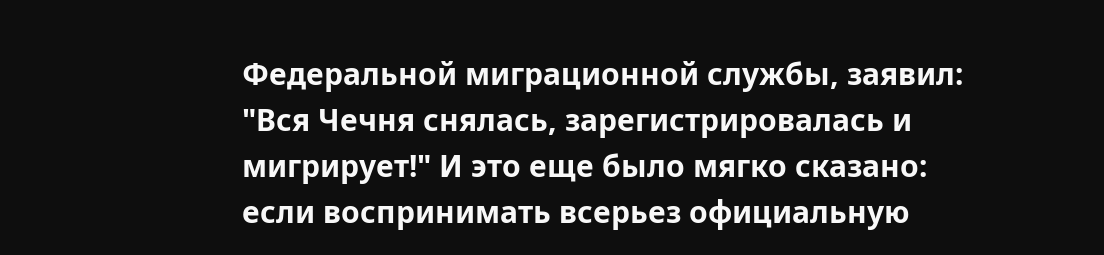Федеральной миграционной службы, заявил: "Вся Чечня снялась, зарегистрировалась и мигрирует!" И это еще было мягко сказано: если воспринимать всерьез официальную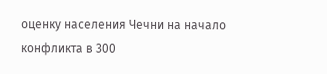оценку населения Чечни на начало конфликта в 300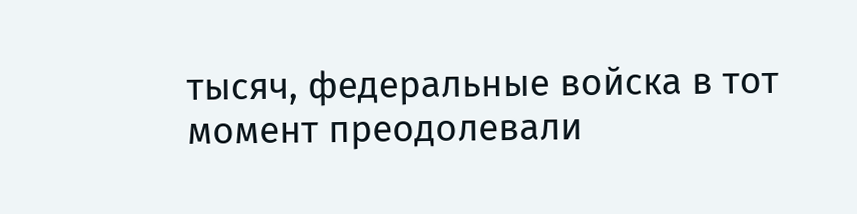тысяч, федеральные войска в тот момент преодолевали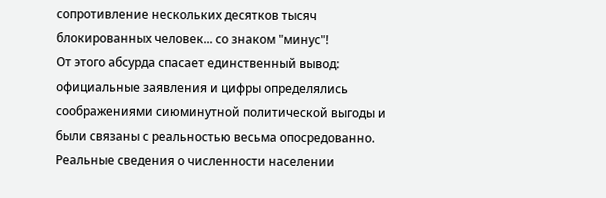сопротивление нескольких десятков тысяч блокированных человек... со знаком "минус"!
От этого абсурда спасает единственный вывод: официальные заявления и цифры определялись соображениями сиюминутной политической выгоды и были связаны с реальностью весьма опосредованно. Реальные сведения о численности населении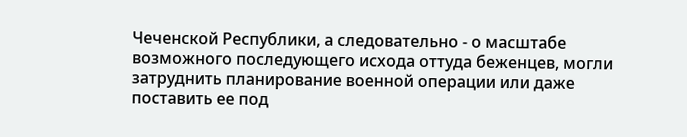Чеченской Республики, а следовательно - о масштабе возможного последующего исхода оттуда беженцев, могли затруднить планирование военной операции или даже поставить ее под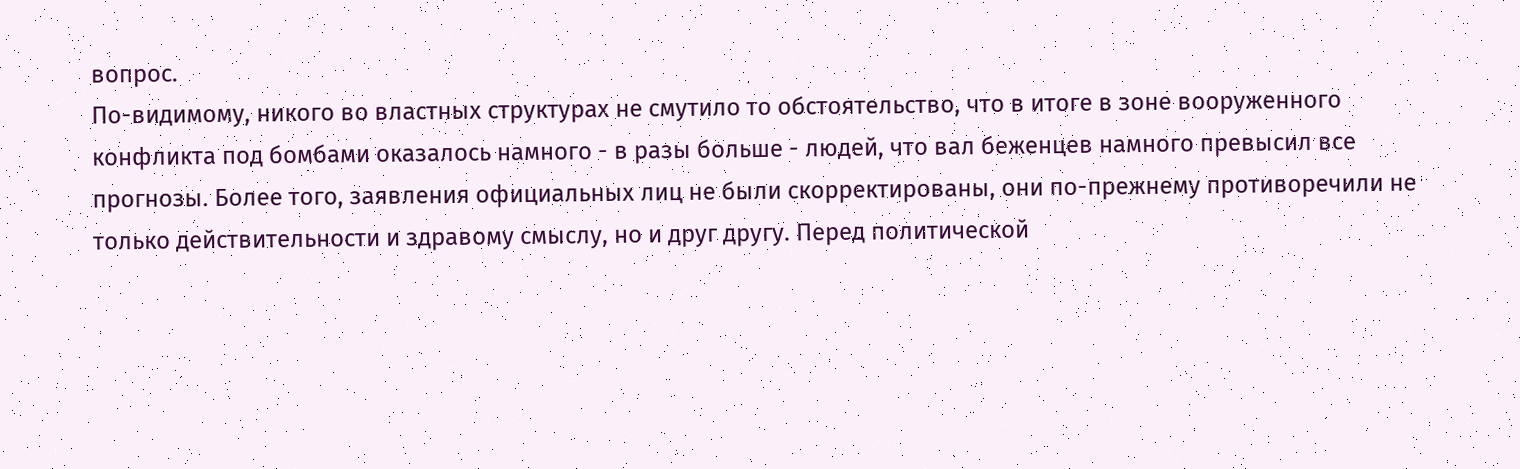вопрос.
По-видимому, никого во властных структурах не смутило то обстоятельство, что в итоге в зоне вооруженного конфликта под бомбами оказалось намного - в разы больше - людей, что вал беженцев намного превысил все прогнозы. Более того, заявления официальных лиц не были скорректированы, они по-прежнему противоречили не только действительности и здравому смыслу, но и друг другу. Перед политической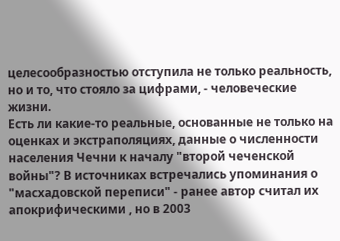целесообразностью отступила не только реальность, но и то, что стояло за цифрами, - человеческие жизни.
Есть ли какие-то реальные, основанные не только на оценках и экстраполяциях, данные о численности населения Чечни к началу "второй чеченской войны"? В источниках встречались упоминания о "масхадовской переписи" - ранее автор считал их апокрифическими , но в 2003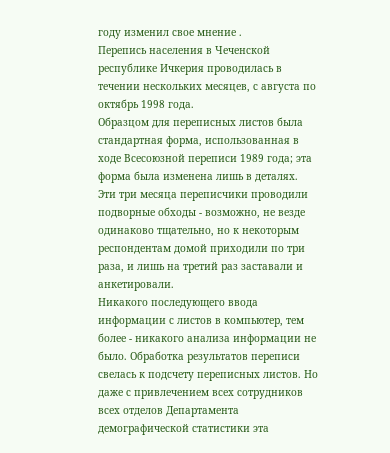году изменил свое мнение .
Перепись населения в Чеченской республике Ичкерия проводилась в течении нескольких месяцев, с августа по октябрь 1998 года.
Образцом для переписных листов была стандартная форма, использованная в ходе Всесоюзной переписи 1989 года; эта форма была изменена лишь в деталях.
Эти три месяца переписчики проводили подворные обходы - возможно, не везде одинаково тщательно, но к некоторым респондентам домой приходили по три раза, и лишь на третий раз заставали и анкетировали.
Никакого последующего ввода информации с листов в компьютер, тем более - никакого анализа информации не было. Обработка результатов переписи свелась к подсчету переписных листов. Но даже с привлечением всех сотрудников всех отделов Департамента демографической статистики эта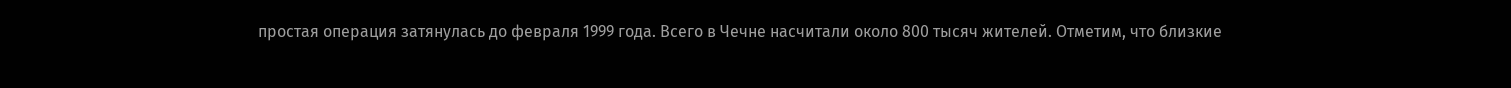простая операция затянулась до февраля 1999 года. Всего в Чечне насчитали около 800 тысяч жителей. Отметим, что близкие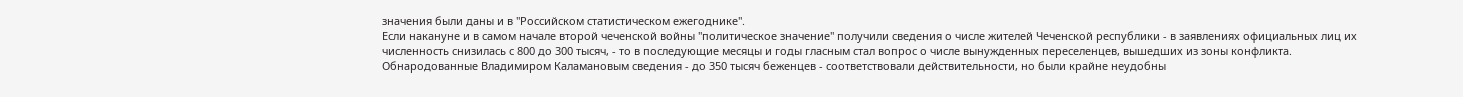значения были даны и в "Российском статистическом ежегоднике".
Если накануне и в самом начале второй чеченской войны "политическое значение" получили сведения о числе жителей Чеченской республики - в заявлениях официальных лиц их численность снизилась с 800 до 300 тысяч, - то в последующие месяцы и годы гласным стал вопрос о числе вынужденных переселенцев, вышедших из зоны конфликта. Обнародованные Владимиром Каламановым сведения - до 350 тысяч беженцев - соответствовали действительности, но были крайне неудобны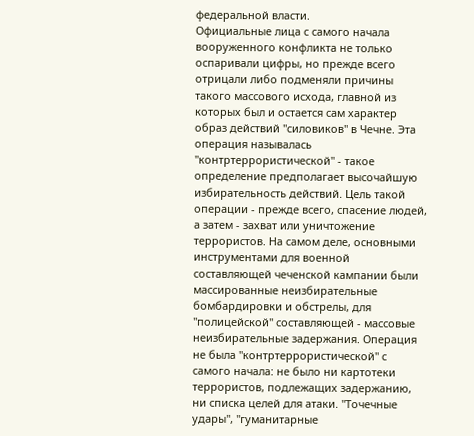федеральной власти.
Официальные лица с самого начала вооруженного конфликта не только оспаривали цифры, но прежде всего отрицали либо подменяли причины такого массового исхода, главной из которых был и остается сам характер образ действий "силовиков" в Чечне. Эта операция называлась "контртеррористической" - такое определение предполагает высочайшую избирательность действий. Цель такой операции - прежде всего, спасение людей, а затем - захват или уничтожение террористов. На самом деле, основными инструментами для военной составляющей чеченской кампании были массированные неизбирательные бомбардировки и обстрелы, для "полицейской" составляющей - массовые неизбирательные задержания. Операция не была "контртеррористической" с самого начала: не было ни картотеки террористов, подлежащих задержанию, ни списка целей для атаки. "Точечные удары", "гуманитарные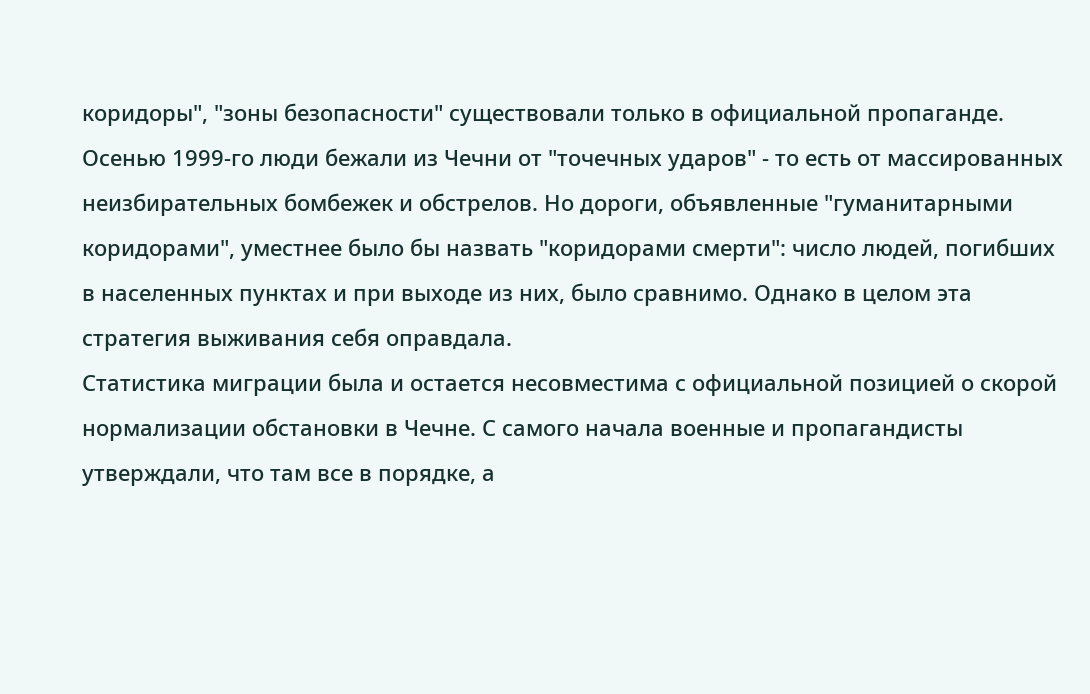коридоры", "зоны безопасности" существовали только в официальной пропаганде.
Осенью 1999-го люди бежали из Чечни от "точечных ударов" - то есть от массированных неизбирательных бомбежек и обстрелов. Но дороги, объявленные "гуманитарными коридорами", уместнее было бы назвать "коридорами смерти": число людей, погибших в населенных пунктах и при выходе из них, было сравнимо. Однако в целом эта стратегия выживания себя оправдала.
Статистика миграции была и остается несовместима с официальной позицией о скорой нормализации обстановки в Чечне. С самого начала военные и пропагандисты утверждали, что там все в порядке, а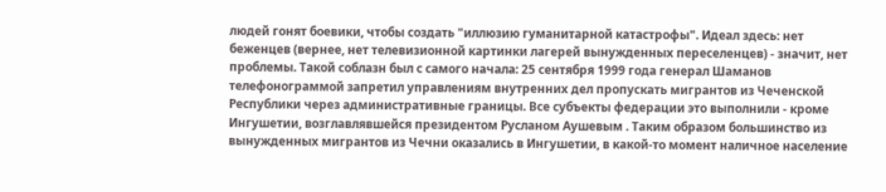людей гонят боевики, чтобы создать "иллюзию гуманитарной катастрофы". Идеал здесь: нет беженцев (вернее, нет телевизионной картинки лагерей вынужденных переселенцев) - значит, нет проблемы. Такой соблазн был с самого начала: 25 сентября 1999 года генерал Шаманов телефонограммой запретил управлениям внутренних дел пропускать мигрантов из Чеченской Республики через административные границы. Все субъекты федерации это выполнили - кроме Ингушетии, возглавлявшейся президентом Русланом Аушевым . Таким образом большинство из вынужденных мигрантов из Чечни оказались в Ингушетии, в какой-то момент наличное население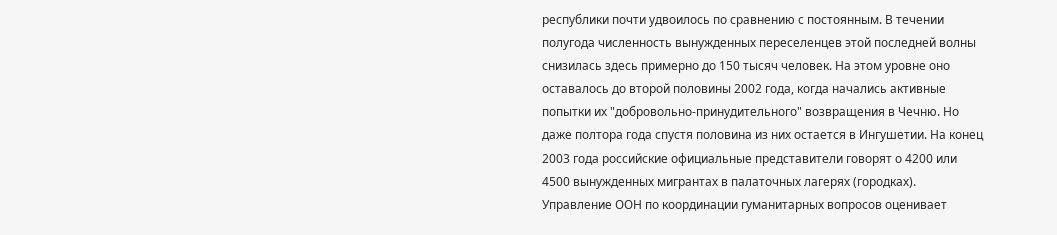республики почти удвоилось по сравнению с постоянным. В течении полугода численность вынужденных переселенцев этой последней волны снизилась здесь примерно до 150 тысяч человек. На этом уровне оно оставалось до второй половины 2002 года, когда начались активные попытки их "добровольно-принудительного" возвращения в Чечню. Но даже полтора года спустя половина из них остается в Ингушетии. На конец 2003 года российские официальные представители говорят о 4200 или 4500 вынужденных мигрантах в палаточных лагерях (городках). Управление ООН по координации гуманитарных вопросов оценивает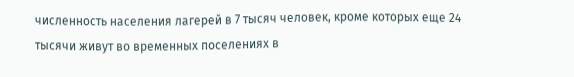численность населения лагерей в 7 тысяч человек, кроме которых еще 24 тысячи живут во временных поселениях в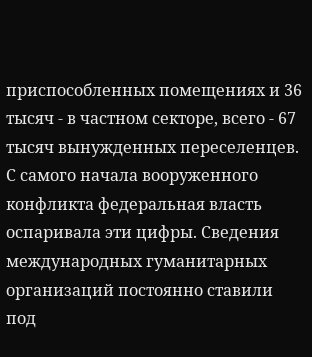приспособленных помещениях и 36 тысяч - в частном секторе, всего - 67 тысяч вынужденных переселенцев.
С самого начала вооруженного конфликта федеральная власть оспаривала эти цифры. Сведения международных гуманитарных организаций постоянно ставили под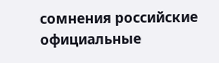сомнения российские официальные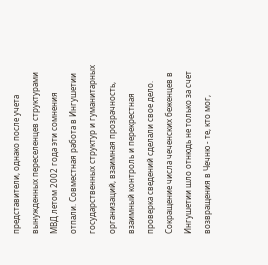представители, однако после учета вынужденных переселенцев структурами МВД летом 2002 года эти сомнения отпали. Совместная работа в Ингушетии государственных структур и гуманитарных организаций, взаимная прозрачность, взаимный контроль и перекрестная проверка сведений сделали свое дело.
Сокращение числа чеченских беженцев в Ингушетии шло отнюдь не только за счет возвращения в Чечню - те, кто мог,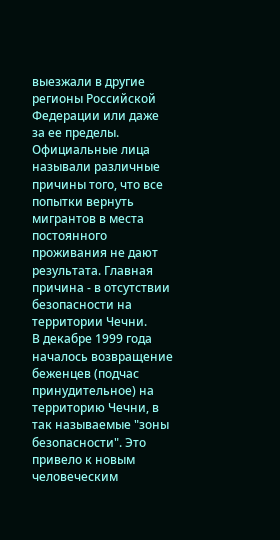выезжали в другие регионы Российской Федерации или даже за ее пределы.
Официальные лица называли различные причины того, что все попытки вернуть мигрантов в места постоянного проживания не дают результата. Главная причина - в отсутствии безопасности на территории Чечни.
В декабре 1999 года началось возвращение беженцев (подчас принудительное) на территорию Чечни, в так называемые "зоны безопасности". Это привело к новым человеческим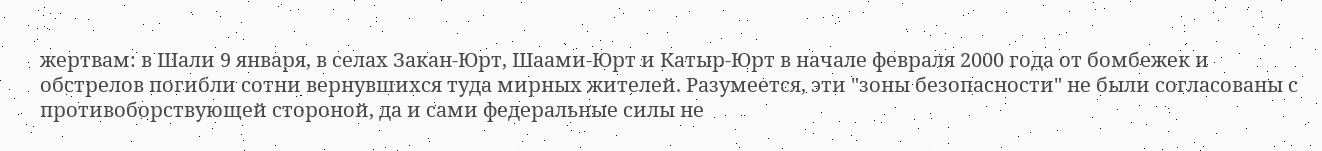жертвам: в Шали 9 января, в селах Закан-Юрт, Шаами-Юрт и Катыр-Юрт в начале февраля 2000 года от бомбежек и обстрелов погибли сотни вернувшихся туда мирных жителей. Разумеется, эти "зоны безопасности" не были согласованы с противоборствующей стороной, да и сами федеральные силы не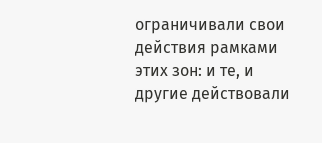ограничивали свои действия рамками этих зон: и те, и другие действовали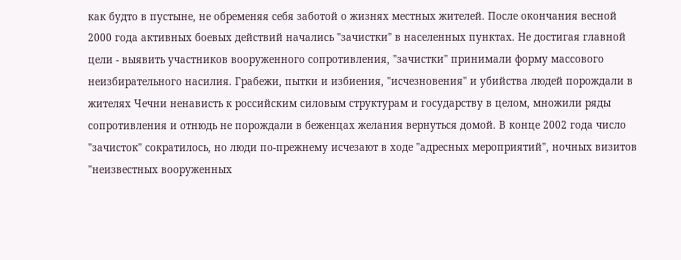как будто в пустыне, не обременяя себя заботой о жизнях местных жителей. После окончания весной 2000 года активных боевых действий начались "зачистки" в населенных пунктах. Не достигая главной цели - выявить участников вооруженного сопротивления, "зачистки" принимали форму массового неизбирательного насилия. Грабежи, пытки и избиения, "исчезновения" и убийства людей порождали в жителях Чечни ненависть к российским силовым структурам и государству в целом, множили ряды сопротивления и отнюдь не порождали в беженцах желания вернуться домой. В конце 2002 года число "зачисток" сократилось, но люди по-прежнему исчезают в ходе "адресных мероприятий", ночных визитов "неизвестных вооруженных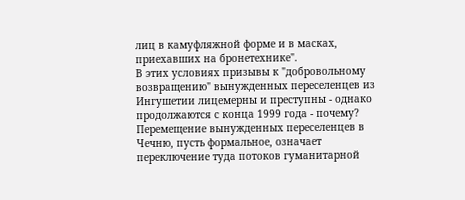лиц в камуфляжной форме и в масках, приехавших на бронетехнике".
В этих условиях призывы к "добровольному возвращению" вынужденных переселенцев из Ингушетии лицемерны и преступны - однако продолжаются с конца 1999 года - почему? Перемещение вынужденных переселенцев в Чечню, пусть формальное, означает переключение туда потоков гуманитарной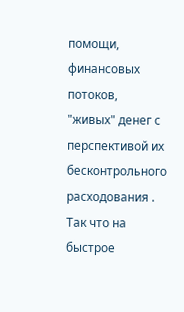помощи, финансовых потоков, "живых" денег с перспективой их бесконтрольного расходования . Так что на быстрое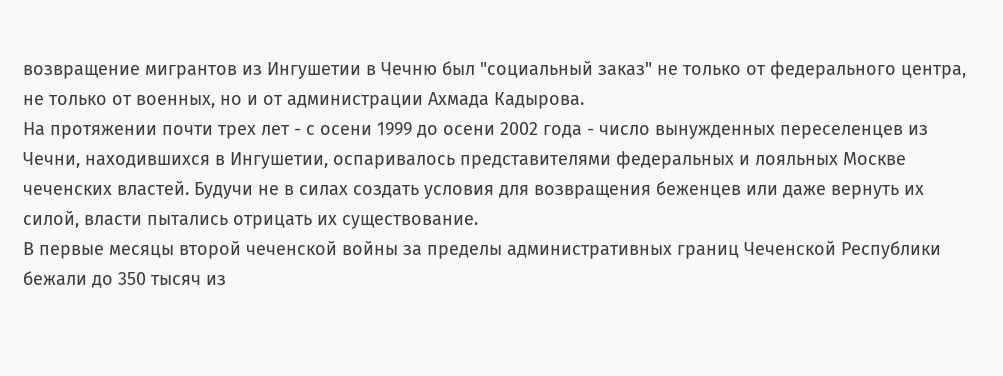возвращение мигрантов из Ингушетии в Чечню был "социальный заказ" не только от федерального центра, не только от военных, но и от администрации Ахмада Кадырова.
На протяжении почти трех лет - с осени 1999 до осени 2002 года - число вынужденных переселенцев из Чечни, находившихся в Ингушетии, оспаривалось представителями федеральных и лояльных Москве чеченских властей. Будучи не в силах создать условия для возвращения беженцев или даже вернуть их силой, власти пытались отрицать их существование.
В первые месяцы второй чеченской войны за пределы административных границ Чеченской Республики бежали до 350 тысяч из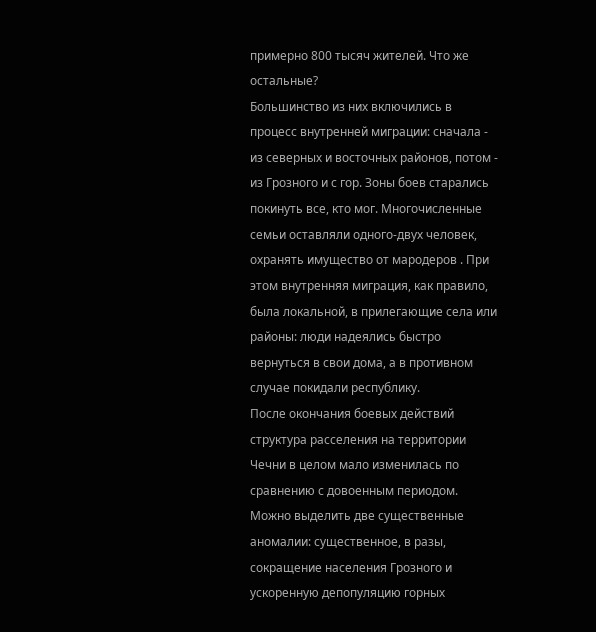примерно 800 тысяч жителей. Что же остальные?
Большинство из них включились в процесс внутренней миграции: сначала - из северных и восточных районов, потом - из Грозного и с гор. Зоны боев старались покинуть все, кто мог. Многочисленные семьи оставляли одного-двух человек, охранять имущество от мародеров . При этом внутренняя миграция, как правило, была локальной, в прилегающие села или районы: люди надеялись быстро вернуться в свои дома, а в противном случае покидали республику.
После окончания боевых действий структура расселения на территории Чечни в целом мало изменилась по сравнению с довоенным периодом. Можно выделить две существенные аномалии: существенное, в разы, сокращение населения Грозного и ускоренную депопуляцию горных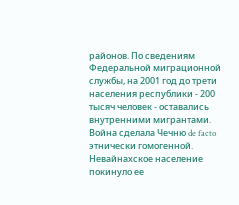районов. По сведениям Федеральной миграционной службы, на 2001 год до трети населения республики - 200 тысяч человек - оставались внутренними мигрантами.
Война сделала Чечню de facto этнически гомогенной. Невайнахское население покинуло ее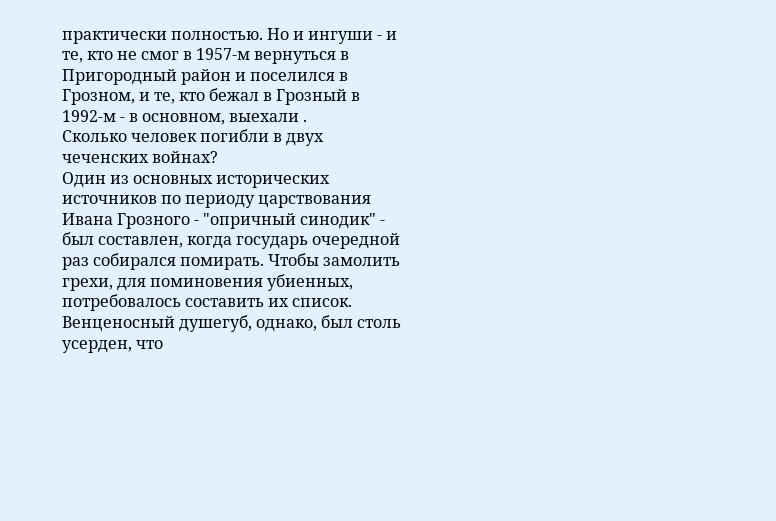практически полностью. Но и ингуши - и те, кто не смог в 1957-м вернуться в Пригородный район и поселился в Грозном, и те, кто бежал в Грозный в 1992-м - в основном, выехали .
Сколько человек погибли в двух чеченских войнах?
Один из основных исторических источников по периоду царствования Ивана Грозного - "опричный синодик" - был составлен, когда государь очередной раз собирался помирать. Чтобы замолить грехи, для поминовения убиенных, потребовалось составить их список. Венценосный душегуб, однако, был столь усерден, что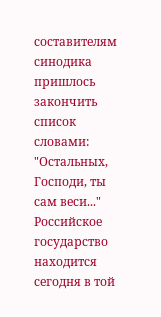составителям синодика пришлось закончить список словами: "Остальных, Господи, ты сам веси..."
Российское государство находится сегодня в той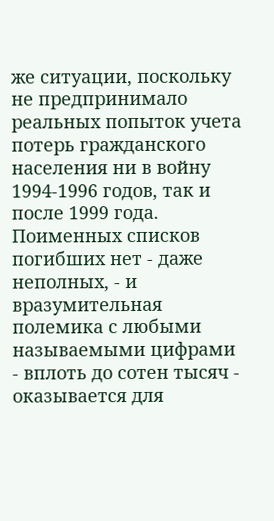же ситуации, поскольку не предпринимало реальных попыток учета потерь гражданского населения ни в войну 1994-1996 годов, так и после 1999 года. Поименных списков погибших нет - даже неполных, - и вразумительная полемика с любыми называемыми цифрами - вплоть до сотен тысяч - оказывается для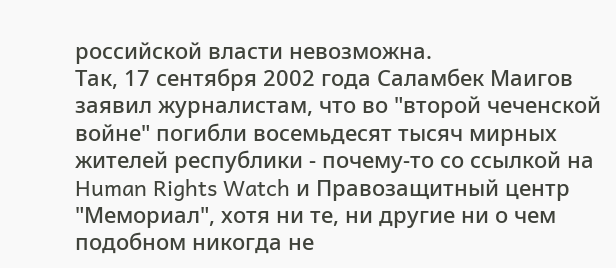российской власти невозможна.
Так, 17 сентября 2002 года Саламбек Маигов заявил журналистам, что во "второй чеченской войне" погибли восемьдесят тысяч мирных жителей республики - почему-то со ссылкой на Human Rights Watch и Правозащитный центр "Мемориал", хотя ни те, ни другие ни о чем подобном никогда не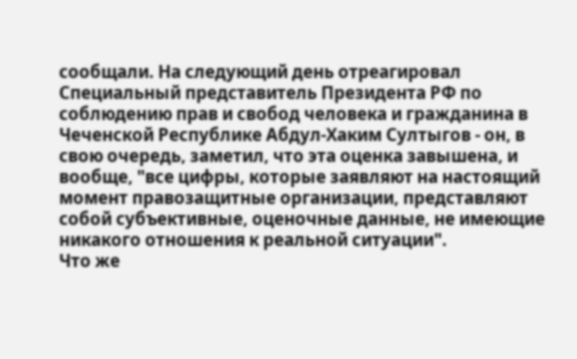сообщали. На следующий день отреагировал Специальный представитель Президента РФ по соблюдению прав и свобод человека и гражданина в Чеченской Республике Абдул-Хаким Султыгов - он, в свою очередь, заметил, что эта оценка завышена, и вообще, "все цифры, которые заявляют на настоящий момент правозащитные организации, представляют собой субъективные, оценочные данные, не имеющие никакого отношения к реальной ситуации".
Что же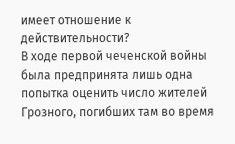имеет отношение к действительности?
В ходе первой чеченской войны была предпринята лишь одна попытка оценить число жителей Грозного, погибших там во время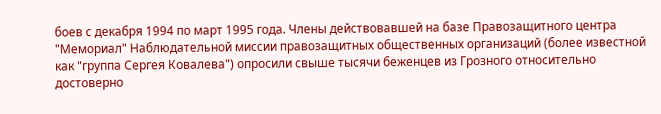боев с декабря 1994 по март 1995 года. Члены действовавшей на базе Правозащитного центра "Мемориал" Наблюдательной миссии правозащитных общественных организаций (более известной как "группа Сергея Ковалева") опросили свыше тысячи беженцев из Грозного относительно достоверно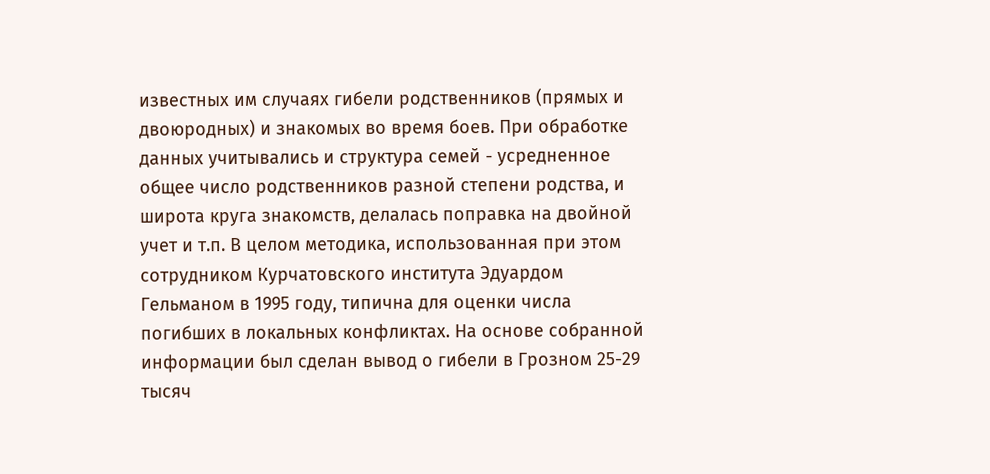известных им случаях гибели родственников (прямых и двоюродных) и знакомых во время боев. При обработке данных учитывались и структура семей - усредненное общее число родственников разной степени родства, и широта круга знакомств, делалась поправка на двойной учет и т.п. В целом методика, использованная при этом сотрудником Курчатовского института Эдуардом Гельманом в 1995 году, типична для оценки числа погибших в локальных конфликтах. На основе собранной информации был сделан вывод о гибели в Грозном 25-29 тысяч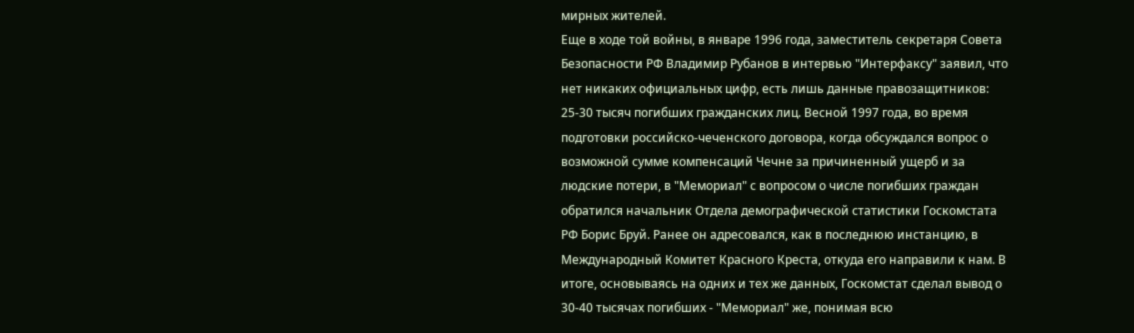мирных жителей.
Еще в ходе той войны, в январе 1996 года, заместитель секретаря Совета Безопасности РФ Владимир Рубанов в интервью "Интерфаксу" заявил, что нет никаких официальных цифр, есть лишь данные правозащитников: 25-30 тысяч погибших гражданских лиц. Весной 1997 года, во время подготовки российско-чеченского договора, когда обсуждался вопрос о возможной сумме компенсаций Чечне за причиненный ущерб и за людские потери, в "Мемориал" с вопросом о числе погибших граждан обратился начальник Отдела демографической статистики Госкомстата РФ Борис Бруй. Ранее он адресовался, как в последнюю инстанцию, в Международный Комитет Красного Креста, откуда его направили к нам. В итоге, основываясь на одних и тех же данных, Госкомстат сделал вывод о 30-40 тысячах погибших - "Мемориал" же, понимая всю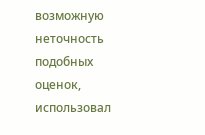возможную неточность подобных оценок, использовал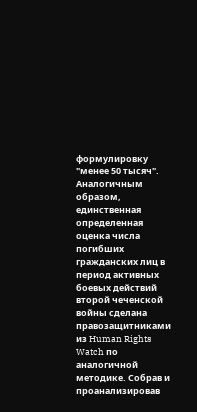формулировку "менее 50 тысяч".
Аналогичным образом, единственная определенная оценка числа погибших гражданских лиц в период активных боевых действий второй чеченской войны сделана правозащитниками из Human Rights Watch по аналогичной методике. Собрав и проанализировав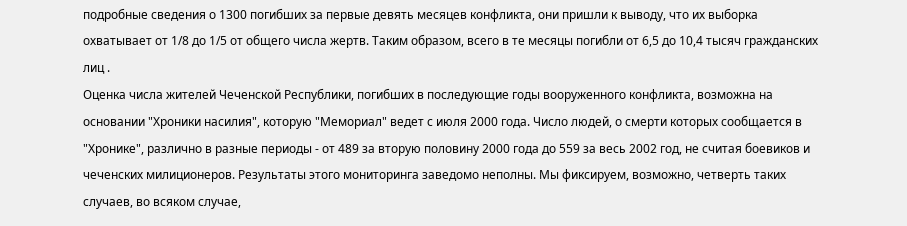подробные сведения о 1300 погибших за первые девять месяцев конфликта, они пришли к выводу, что их выборка охватывает от 1/8 до 1/5 от общего числа жертв. Таким образом, всего в те месяцы погибли от 6,5 до 10,4 тысяч гражданских лиц .
Оценка числа жителей Чеченской Республики, погибших в последующие годы вооруженного конфликта, возможна на основании "Хроники насилия", которую "Мемориал" ведет с июля 2000 года. Число людей, о смерти которых сообщается в "Хронике", различно в разные периоды - от 489 за вторую половину 2000 года до 559 за весь 2002 год, не считая боевиков и чеченских милиционеров. Результаты этого мониторинга заведомо неполны. Мы фиксируем, возможно, четверть таких случаев, во всяком случае,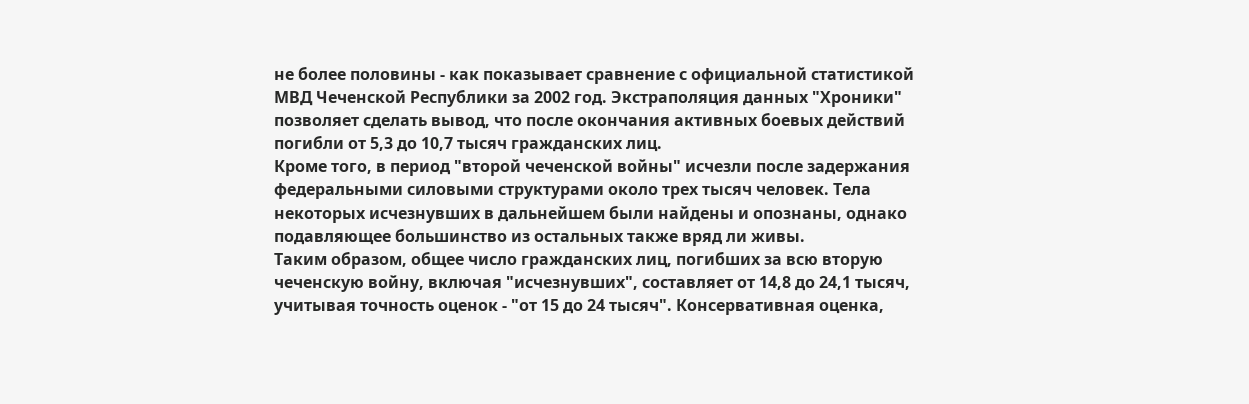не более половины - как показывает сравнение с официальной статистикой МВД Чеченской Республики за 2002 год. Экстраполяция данных "Хроники" позволяет сделать вывод, что после окончания активных боевых действий погибли от 5,3 до 10,7 тысяч гражданских лиц.
Кроме того, в период "второй чеченской войны" исчезли после задержания федеральными силовыми структурами около трех тысяч человек. Тела некоторых исчезнувших в дальнейшем были найдены и опознаны, однако подавляющее большинство из остальных также вряд ли живы.
Таким образом, общее число гражданских лиц, погибших за всю вторую чеченскую войну, включая "исчезнувших", составляет от 14,8 до 24,1 тысяч, учитывая точность оценок - "от 15 до 24 тысяч". Консервативная оценка,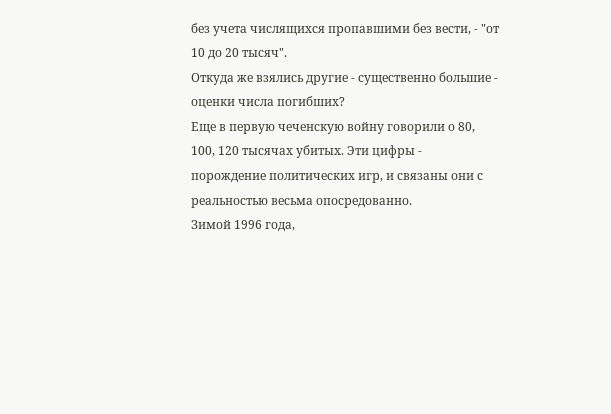без учета числящихся пропавшими без вести, - "от 10 до 20 тысяч".
Откуда же взялись другие - существенно большие - оценки числа погибших?
Еще в первую чеченскую войну говорили о 80, 100, 120 тысячах убитых. Эти цифры - порождение политических игр, и связаны они с реальностью весьма опосредованно.
Зимой 1996 года,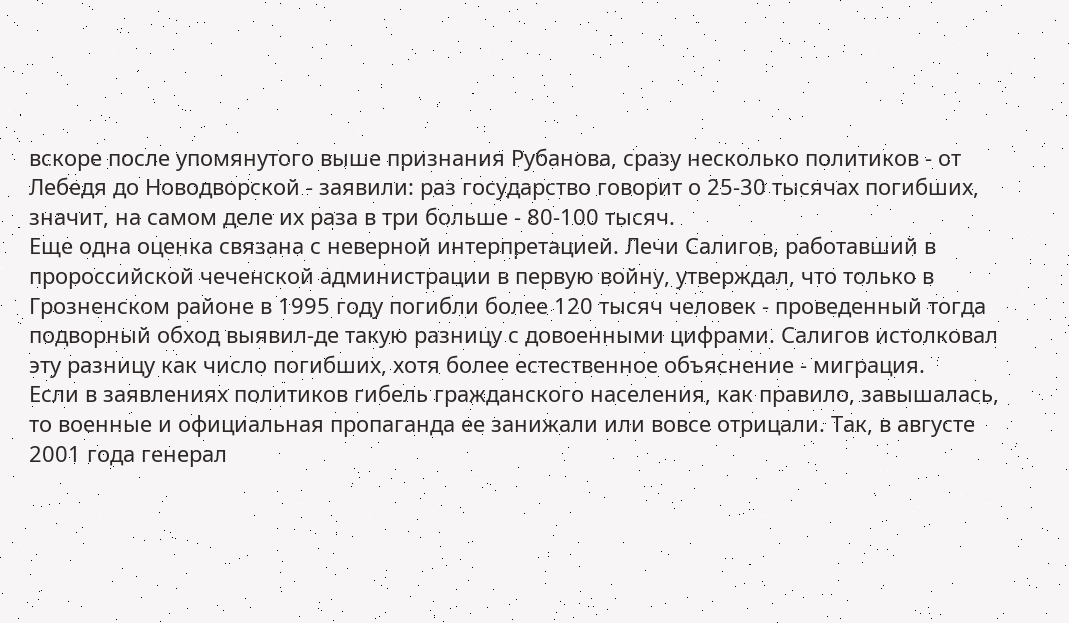вскоре после упомянутого выше признания Рубанова, сразу несколько политиков - от Лебедя до Новодворской - заявили: раз государство говорит о 25-30 тысячах погибших, значит, на самом деле их раза в три больше - 80-100 тысяч.
Еще одна оценка связана с неверной интерпретацией. Лечи Салигов, работавший в пророссийской чеченской администрации в первую войну, утверждал, что только в Грозненском районе в 1995 году погибли более 120 тысяч человек - проведенный тогда подворный обход выявил-де такую разницу с довоенными цифрами. Салигов истолковал эту разницу как число погибших, хотя более естественное объяснение - миграция.
Если в заявлениях политиков гибель гражданского населения, как правило, завышалась, то военные и официальная пропаганда ее занижали или вовсе отрицали. Так, в августе 2001 года генерал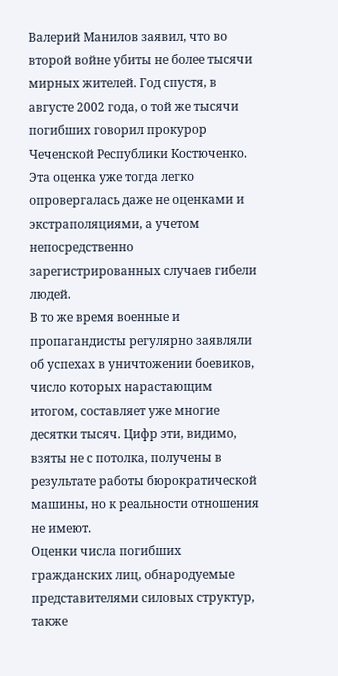Валерий Манилов заявил, что во второй войне убиты не более тысячи мирных жителей. Год спустя, в августе 2002 года, о той же тысячи погибших говорил прокурор Чеченской Республики Костюченко. Эта оценка уже тогда легко опровергалась даже не оценками и экстраполяциями, а учетом непосредственно зарегистрированных случаев гибели людей.
В то же время военные и пропагандисты регулярно заявляли об успехах в уничтожении боевиков, число которых нарастающим итогом, составляет уже многие десятки тысяч. Цифр эти, видимо, взяты не с потолка, получены в результате работы бюрократической машины, но к реальности отношения не имеют.
Оценки числа погибших гражданских лиц, обнародуемые представителями силовых структур, также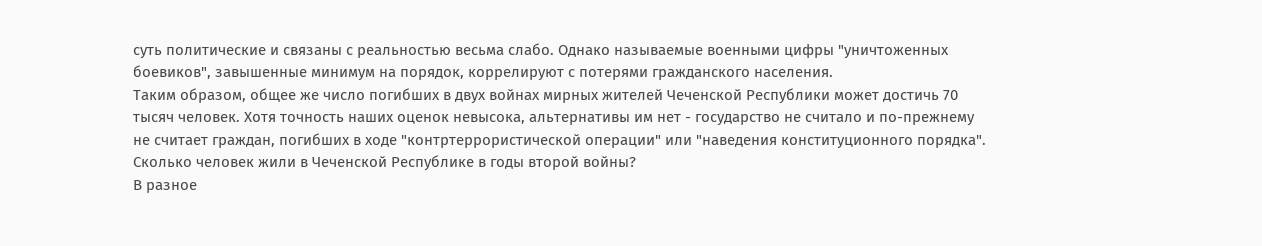суть политические и связаны с реальностью весьма слабо. Однако называемые военными цифры "уничтоженных боевиков", завышенные минимум на порядок, коррелируют с потерями гражданского населения.
Таким образом, общее же число погибших в двух войнах мирных жителей Чеченской Республики может достичь 70 тысяч человек. Хотя точность наших оценок невысока, альтернативы им нет - государство не считало и по-прежнему не считает граждан, погибших в ходе "контртеррористической операции" или "наведения конституционного порядка".
Сколько человек жили в Чеченской Республике в годы второй войны?
В разное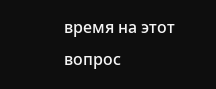время на этот вопрос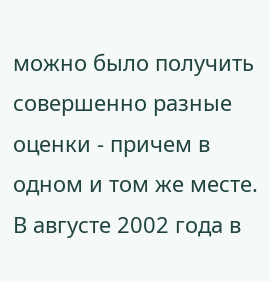можно было получить совершенно разные оценки - причем в одном и том же месте.
В августе 2002 года в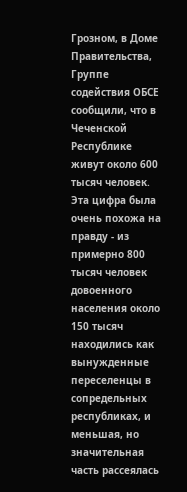Грозном, в Доме Правительства, Группе содействия ОБСЕ сообщили, что в Чеченской Республике живут около 600 тысяч человек. Эта цифра была очень похожа на правду - из примерно 800 тысяч человек довоенного населения около 150 тысяч находились как вынужденные переселенцы в сопредельных республиках, и меньшая, но значительная часть рассеялась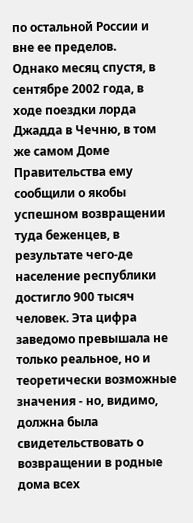по остальной России и вне ее пределов.
Однако месяц спустя, в сентябре 2002 года, в ходе поездки лорда Джадда в Чечню, в том же самом Доме Правительства ему сообщили о якобы успешном возвращении туда беженцев, в результате чего-де население республики достигло 900 тысяч человек. Эта цифра заведомо превышала не только реальное, но и теоретически возможные значения - но, видимо, должна была свидетельствовать о возвращении в родные дома всех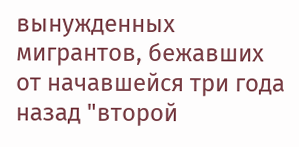вынужденных мигрантов, бежавших от начавшейся три года назад "второй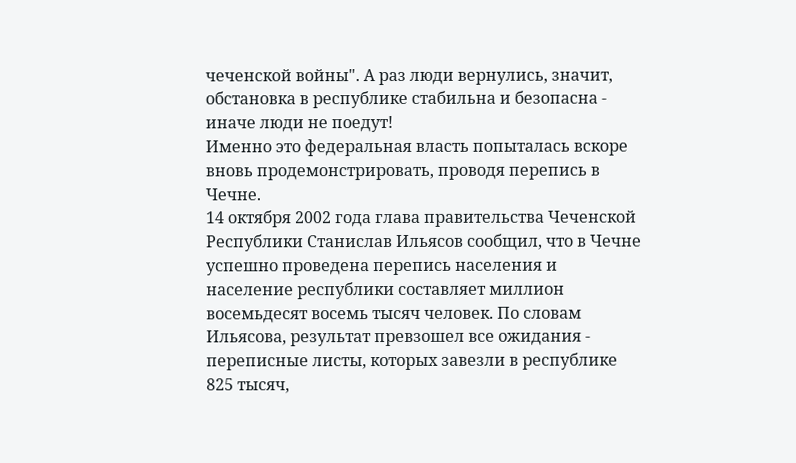чеченской войны". А раз люди вернулись, значит, обстановка в республике стабильна и безопасна - иначе люди не поедут!
Именно это федеральная власть попыталась вскоре вновь продемонстрировать, проводя перепись в Чечне.
14 октября 2002 года глава правительства Чеченской Республики Станислав Ильясов сообщил, что в Чечне успешно проведена перепись населения и население республики составляет миллион восемьдесят восемь тысяч человек. По словам Ильясова, результат превзошел все ожидания - переписные листы, которых завезли в республике 825 тысяч,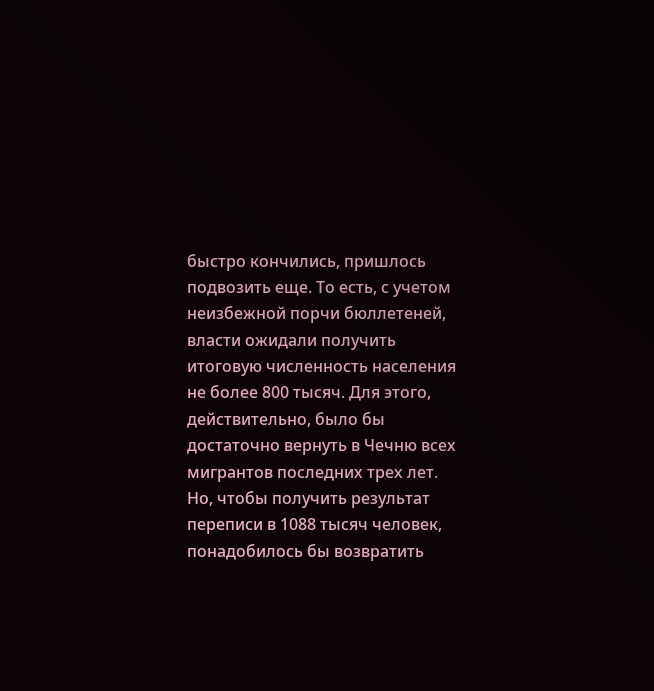быстро кончились, пришлось подвозить еще. То есть, с учетом неизбежной порчи бюллетеней, власти ожидали получить итоговую численность населения не более 800 тысяч. Для этого, действительно, было бы достаточно вернуть в Чечню всех мигрантов последних трех лет. Но, чтобы получить результат переписи в 1088 тысяч человек, понадобилось бы возвратить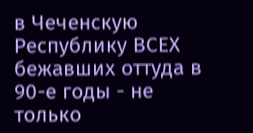в Чеченскую Республику ВСЕХ бежавших оттуда в 90-е годы - не только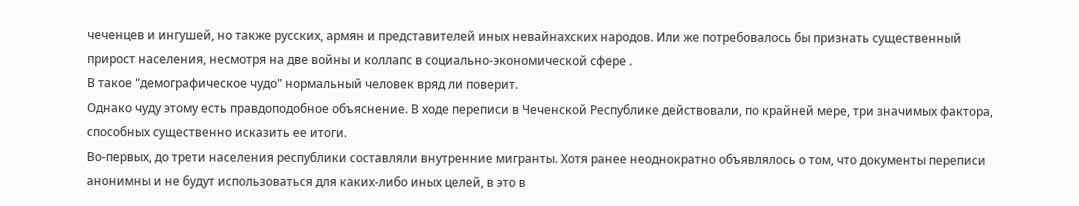чеченцев и ингушей, но также русских, армян и представителей иных невайнахских народов. Или же потребовалось бы признать существенный прирост населения, несмотря на две войны и коллапс в социально-экономической сфере .
В такое "демографическое чудо" нормальный человек вряд ли поверит.
Однако чуду этому есть правдоподобное объяснение. В ходе переписи в Чеченской Республике действовали, по крайней мере, три значимых фактора, способных существенно исказить ее итоги.
Во-первых, до трети населения республики составляли внутренние мигранты. Хотя ранее неоднократно объявлялось о том, что документы переписи анонимны и не будут использоваться для каких-либо иных целей, в это в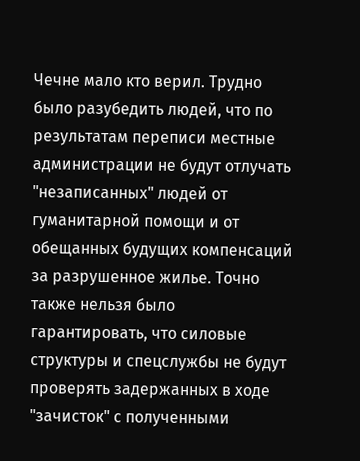Чечне мало кто верил. Трудно было разубедить людей, что по результатам переписи местные администрации не будут отлучать "незаписанных" людей от гуманитарной помощи и от обещанных будущих компенсаций за разрушенное жилье. Точно также нельзя было гарантировать, что силовые структуры и спецслужбы не будут проверять задержанных в ходе "зачисток" с полученными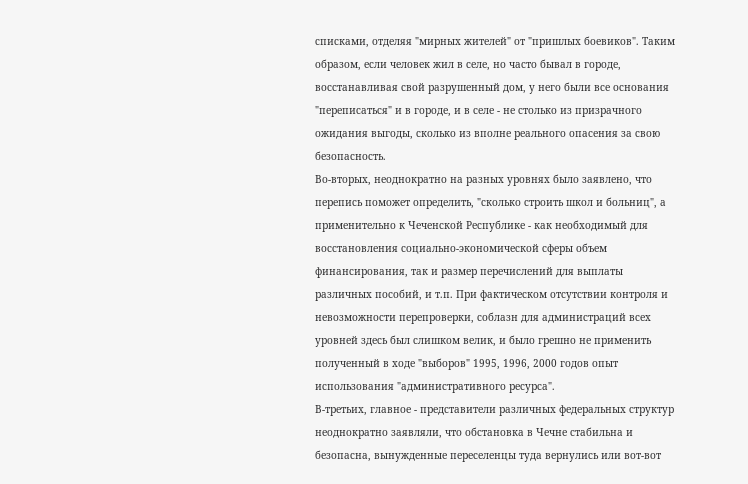списками, отделяя "мирных жителей" от "пришлых боевиков". Таким образом, если человек жил в селе, но часто бывал в городе, восстанавливая свой разрушенный дом, у него были все основания "переписаться" и в городе, и в селе - не столько из призрачного ожидания выгоды, сколько из вполне реального опасения за свою безопасность.
Во-вторых, неоднократно на разных уровнях было заявлено, что перепись поможет определить, "сколько строить школ и больниц", а применительно к Чеченской Республике - как необходимый для восстановления социально-экономической сферы объем финансирования, так и размер перечислений для выплаты различных пособий, и т.п. При фактическом отсутствии контроля и невозможности перепроверки, соблазн для администраций всех уровней здесь был слишком велик, и было грешно не применить полученный в ходе "выборов" 1995, 1996, 2000 годов опыт использования "административного ресурса".
В-третьих, главное - представители различных федеральных структур неоднократно заявляли, что обстановка в Чечне стабильна и безопасна, вынужденные переселенцы туда вернулись или вот-вот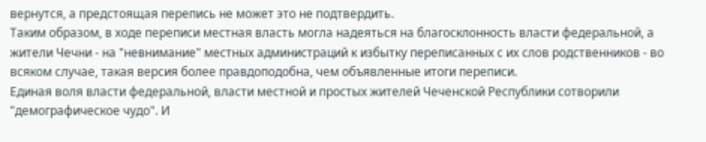вернутся, а предстоящая перепись не может это не подтвердить.
Таким образом, в ходе переписи местная власть могла надеяться на благосклонность власти федеральной, а жители Чечни - на "невнимание" местных администраций к избытку переписанных с их слов родственников - во всяком случае, такая версия более правдоподобна, чем объявленные итоги переписи.
Единая воля власти федеральной, власти местной и простых жителей Чеченской Республики сотворили "демографическое чудо". И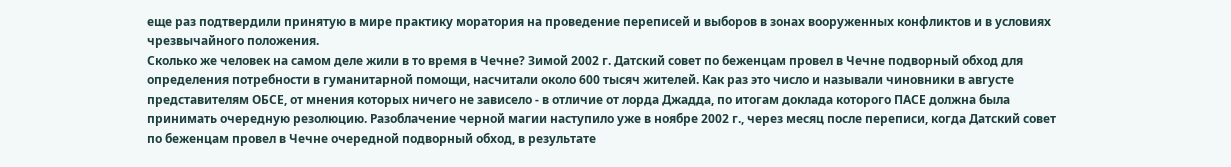еще раз подтвердили принятую в мире практику моратория на проведение переписей и выборов в зонах вооруженных конфликтов и в условиях чрезвычайного положения.
Сколько же человек на самом деле жили в то время в Чечне? Зимой 2002 г. Датский совет по беженцам провел в Чечне подворный обход для определения потребности в гуманитарной помощи, насчитали около 600 тысяч жителей. Как раз это число и называли чиновники в августе представителям ОБСЕ, от мнения которых ничего не зависело - в отличие от лорда Джадда, по итогам доклада которого ПАСЕ должна была принимать очередную резолюцию. Разоблачение черной магии наступило уже в ноябре 2002 г., через месяц после переписи, когда Датский совет по беженцам провел в Чечне очередной подворный обход, в результате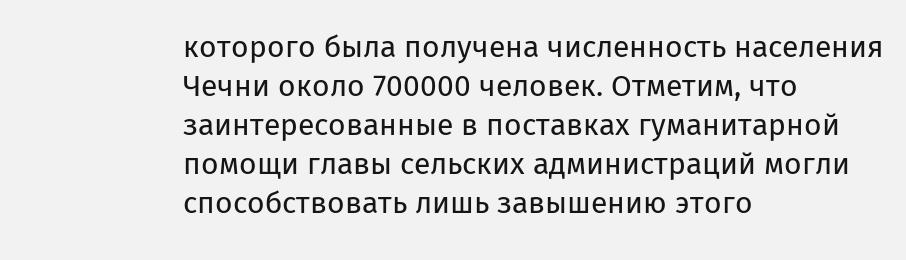которого была получена численность населения Чечни около 700000 человек. Отметим, что заинтересованные в поставках гуманитарной помощи главы сельских администраций могли способствовать лишь завышению этого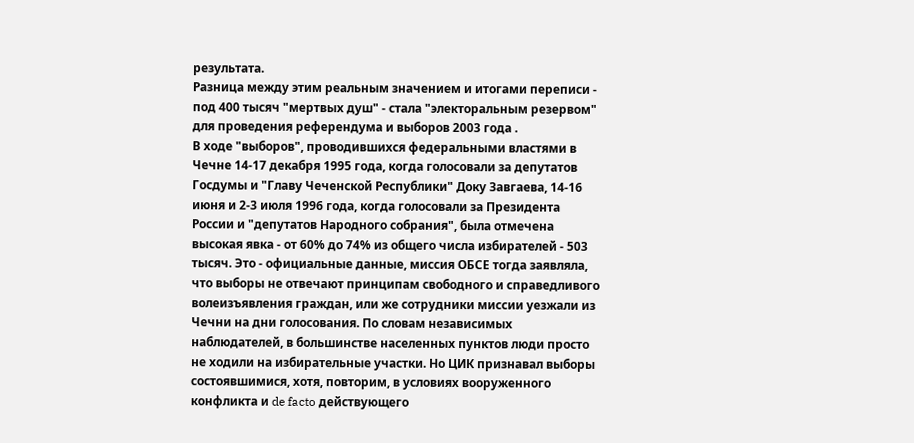результата.
Разница между этим реальным значением и итогами переписи - под 400 тысяч "мертвых душ" - стала "электоральным резервом" для проведения референдума и выборов 2003 года .
В ходе "выборов", проводившихся федеральными властями в Чечне 14-17 декабря 1995 года, когда голосовали за депутатов Госдумы и "Главу Чеченской Республики" Доку Завгаева, 14-16 июня и 2-3 июля 1996 года, когда голосовали за Президента России и "депутатов Народного собрания", была отмечена высокая явка - от 60% до 74% из общего числа избирателей - 503 тысяч. Это - официальные данные, миссия ОБСЕ тогда заявляла, что выборы не отвечают принципам свободного и справедливого волеизъявления граждан, или же сотрудники миссии уезжали из Чечни на дни голосования. По словам независимых наблюдателей, в большинстве населенных пунктов люди просто не ходили на избирательные участки. Но ЦИК признавал выборы состоявшимися, хотя, повторим, в условиях вооруженного конфликта и de facto действующего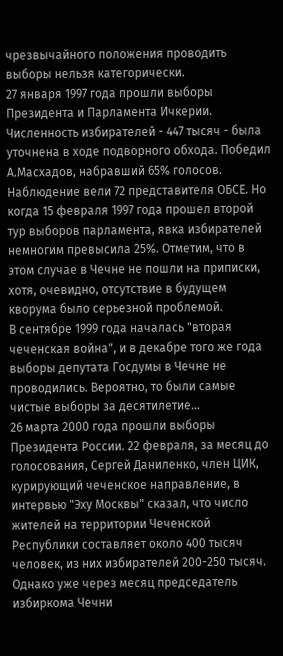чрезвычайного положения проводить выборы нельзя категорически.
27 января 1997 года прошли выборы Президента и Парламента Ичкерии. Численность избирателей - 447 тысяч - была уточнена в ходе подворного обхода. Победил А.Масхадов, набравший 65% голосов. Наблюдение вели 72 представителя ОБСЕ. Но когда 15 февраля 1997 года прошел второй тур выборов парламента, явка избирателей немногим превысила 25%. Отметим, что в этом случае в Чечне не пошли на приписки, хотя, очевидно, отсутствие в будущем кворума было серьезной проблемой.
В сентябре 1999 года началась "вторая чеченская война", и в декабре того же года выборы депутата Госдумы в Чечне не проводились. Вероятно, то были самые чистые выборы за десятилетие...
26 марта 2000 года прошли выборы Президента России. 22 февраля, за месяц до голосования, Сергей Даниленко, член ЦИК, курирующий чеченское направление, в интервью "Эху Москвы" сказал, что число жителей на территории Чеченской Республики составляет около 400 тысяч человек, из них избирателей 200-250 тысяч. Однако уже через месяц председатель избиркома Чечни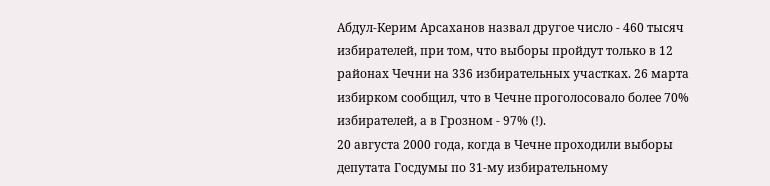Абдул-Керим Арсаханов назвал другое число - 460 тысяч избирателей, при том, что выборы пройдут только в 12 районах Чечни на 336 избирательных участках. 26 марта избирком сообщил, что в Чечне проголосовало более 70% избирателей, а в Грозном - 97% (!).
20 августа 2000 года, когда в Чечне проходили выборы депутата Госдумы по 31-му избирательному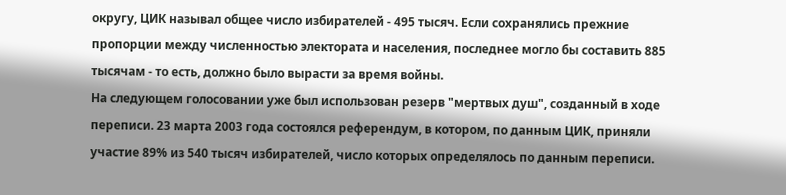округу, ЦИК называл общее число избирателей - 495 тысяч. Если сохранялись прежние пропорции между численностью электората и населения, последнее могло бы составить 885 тысячам - то есть, должно было вырасти за время войны.
На следующем голосовании уже был использован резерв "мертвых душ", созданный в ходе переписи. 23 марта 2003 года состоялся референдум, в котором, по данным ЦИК, приняли участие 89% из 540 тысяч избирателей, число которых определялось по данным переписи.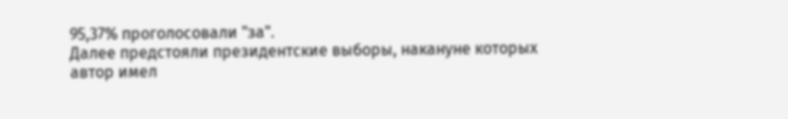95,37% проголосовали "за".
Далее предстояли президентские выборы, накануне которых автор имел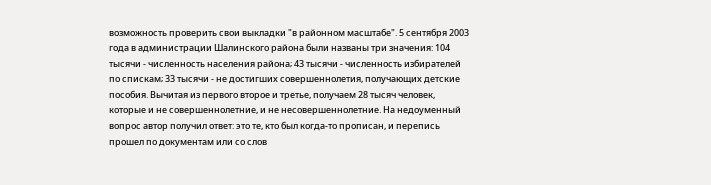возможность проверить свои выкладки "в районном масштабе". 5 сентября 2003 года в администрации Шалинского района были названы три значения: 104 тысячи - численность населения района; 43 тысячи - численность избирателей по спискам; 33 тысячи - не достигших совершеннолетия, получающих детские пособия. Вычитая из первого второе и третье, получаем 28 тысяч человек, которые и не совершеннолетние, и не несовершеннолетние. На недоуменный вопрос автор получил ответ: это те, кто был когда-то прописан, и перепись прошел по документам или со слов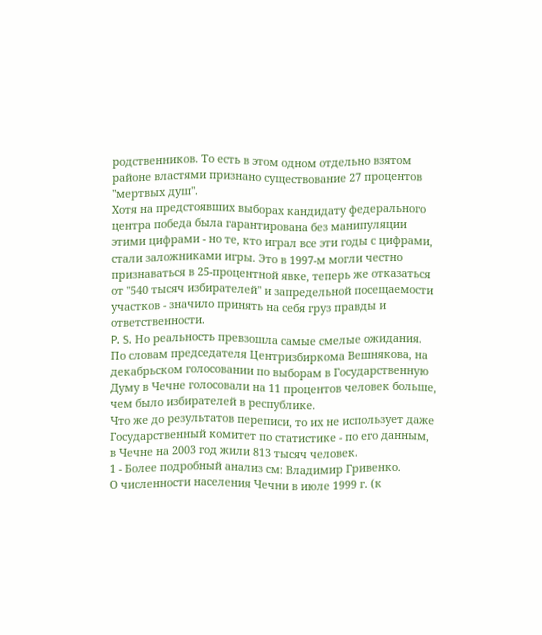родственников. То есть в этом одном отдельно взятом районе властями признано существование 27 процентов "мертвых душ".
Хотя на предстоявших выборах кандидату федерального центра победа была гарантирована без манипуляции этими цифрами - но те, кто играл все эти годы с цифрами, стали заложниками игры. Это в 1997-м могли честно признаваться в 25-процентной явке, теперь же отказаться от "540 тысяч избирателей" и запредельной посещаемости участков - значило принять на себя груз правды и ответственности.
P. S. Но реальность превзошла самые смелые ожидания. По словам председателя Центризбиркома Вешнякова, на декабрьском голосовании по выборам в Государственную Думу в Чечне голосовали на 11 процентов человек больше, чем было избирателей в республике.
Что же до результатов переписи, то их не использует даже Государственный комитет по статистике - по его данным, в Чечне на 2003 год жили 813 тысяч человек.
1 - Более подробный анализ см: Владимир Гривенко.
О численности населения Чечни в июле 1999 г. (к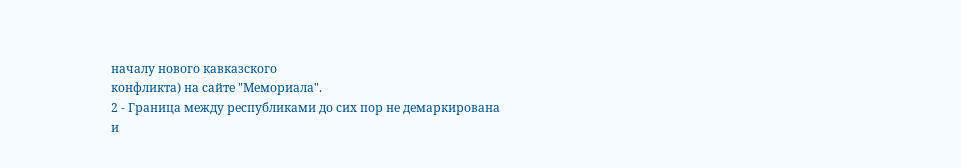началу нового кавказского
конфликта) на сайте "Мемориала".
2 - Граница между республиками до сих пор не демаркирована
и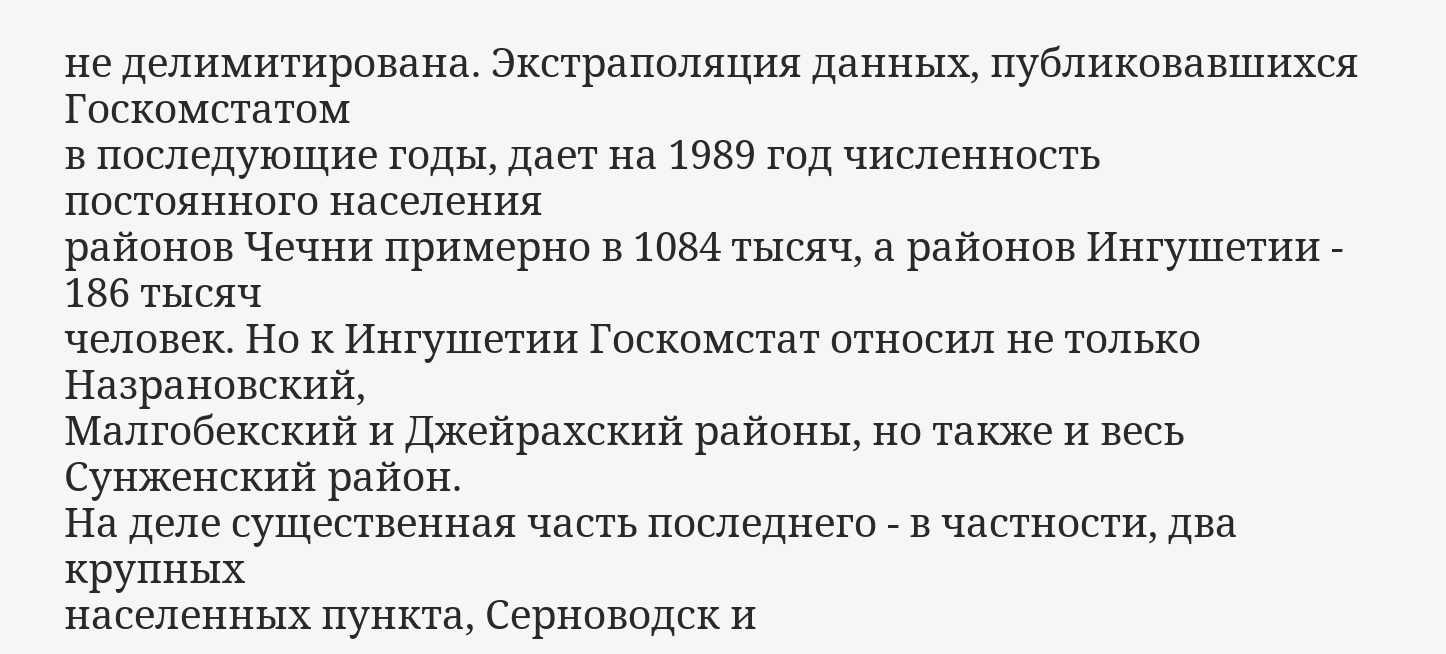не делимитирована. Экстраполяция данных, публиковавшихся Госкомстатом
в последующие годы, дает на 1989 год численность постоянного населения
районов Чечни примерно в 1084 тысяч, а районов Ингушетии - 186 тысяч
человек. Но к Ингушетии Госкомстат относил не только Назрановский,
Малгобекский и Джейрахский районы, но также и весь Сунженский район.
На деле существенная часть последнего - в частности, два крупных
населенных пункта, Серноводск и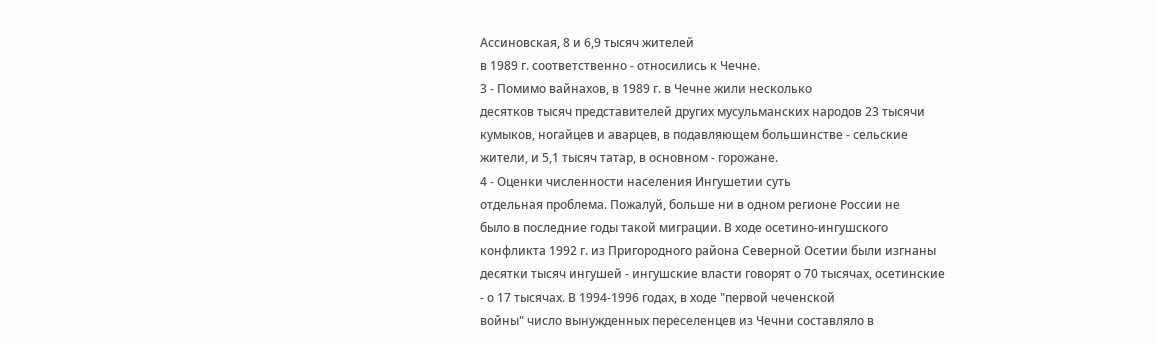Ассиновская, 8 и 6,9 тысяч жителей
в 1989 г. соответственно - относились к Чечне.
3 - Помимо вайнахов, в 1989 г. в Чечне жили несколько
десятков тысяч представителей других мусульманских народов 23 тысячи
кумыков, ногайцев и аварцев, в подавляющем большинстве - сельские
жители, и 5,1 тысяч татар, в основном - горожане.
4 - Оценки численности населения Ингушетии суть
отдельная проблема. Пожалуй, больше ни в одном регионе России не
было в последние годы такой миграции. В ходе осетино-ингушского
конфликта 1992 г. из Пригородного района Северной Осетии были изгнаны
десятки тысяч ингушей - ингушские власти говорят о 70 тысячах, осетинские
- о 17 тысячах. В 1994-1996 годах, в ходе "первой чеченской
войны" число вынужденных переселенцев из Чечни составляло в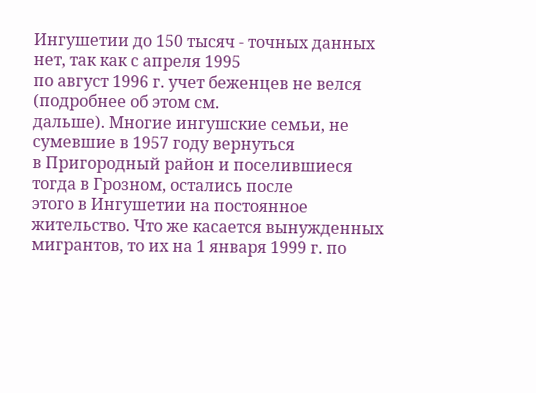Ингушетии до 150 тысяч - точных данных нет, так как с апреля 1995
по август 1996 г. учет беженцев не велся (подробнее об этом см.
дальше). Многие ингушские семьи, не сумевшие в 1957 году вернуться
в Пригородный район и поселившиеся тогда в Грозном, остались после
этого в Ингушетии на постоянное жительство. Что же касается вынужденных
мигрантов, то их на 1 января 1999 г. по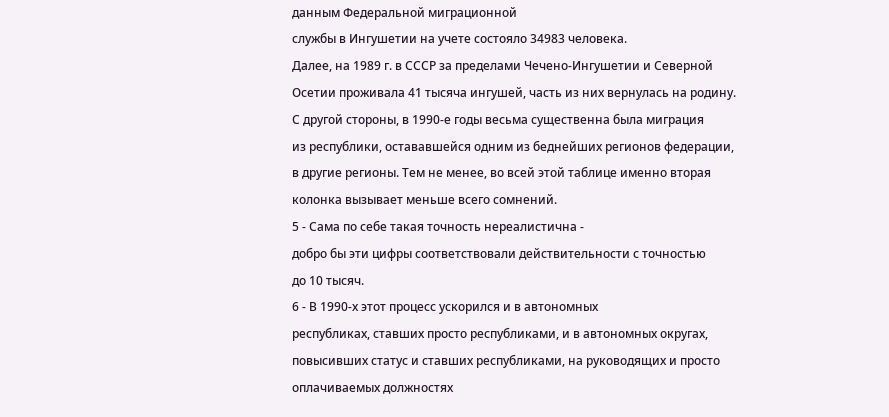данным Федеральной миграционной
службы в Ингушетии на учете состояло 34983 человека.
Далее, на 1989 г. в СССР за пределами Чечено-Ингушетии и Северной
Осетии проживала 41 тысяча ингушей, часть из них вернулась на родину.
С другой стороны, в 1990-е годы весьма существенна была миграция
из республики, остававшейся одним из беднейших регионов федерации,
в другие регионы. Тем не менее, во всей этой таблице именно вторая
колонка вызывает меньше всего сомнений.
5 - Сама по себе такая точность нереалистична -
добро бы эти цифры соответствовали действительности с точностью
до 10 тысяч.
6 - В 1990-х этот процесс ускорился и в автономных
республиках, ставших просто республиками, и в автономных округах,
повысивших статус и ставших республиками, на руководящих и просто
оплачиваемых должностях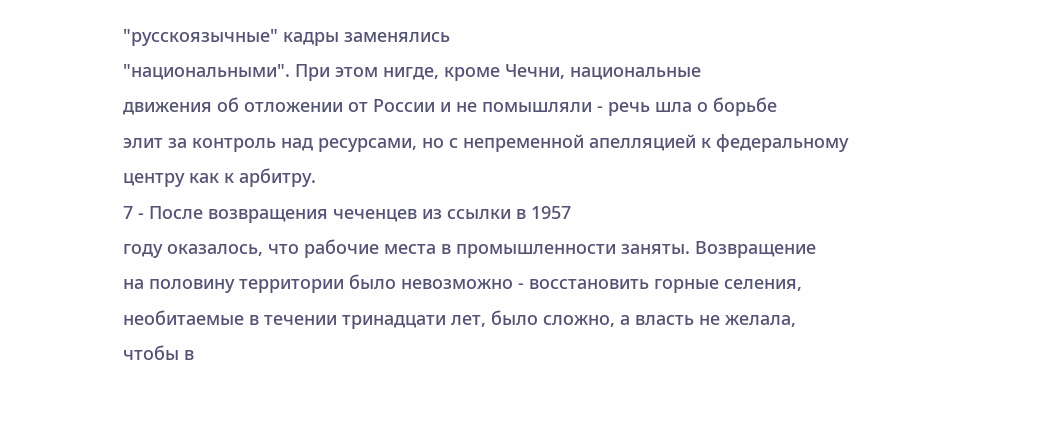"русскоязычные" кадры заменялись
"национальными". При этом нигде, кроме Чечни, национальные
движения об отложении от России и не помышляли - речь шла о борьбе
элит за контроль над ресурсами, но с непременной апелляцией к федеральному
центру как к арбитру.
7 - После возвращения чеченцев из ссылки в 1957
году оказалось, что рабочие места в промышленности заняты. Возвращение
на половину территории было невозможно - восстановить горные селения,
необитаемые в течении тринадцати лет, было сложно, а власть не желала,
чтобы в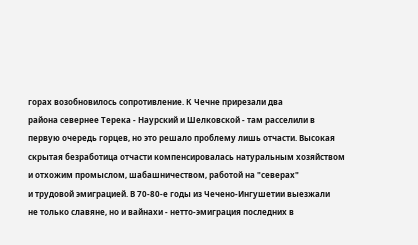горах возобновилось сопротивление. К Чечне прирезали два
района севернее Терека - Наурский и Шелковской - там расселили в
первую очередь горцев, но это решало проблему лишь отчасти. Высокая
скрытая безработица отчасти компенсировалась натуральным хозяйством
и отхожим промыслом, шабашничеством, работой на "северах"
и трудовой эмиграцией. В 70-80-е годы из Чечено-Ингушетии выезжали
не только славяне, но и вайнахи - нетто-эмиграция последних в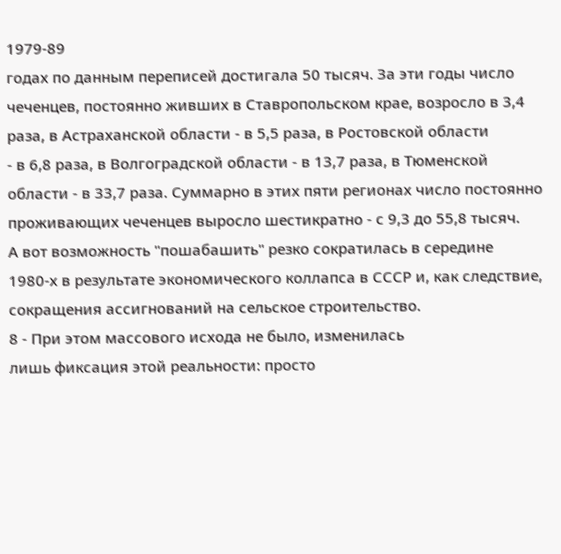1979-89
годах по данным переписей достигала 50 тысяч. За эти годы число
чеченцев, постоянно живших в Ставропольском крае, возросло в 3,4
раза, в Астраханской области - в 5,5 раза, в Ростовской области
- в 6,8 раза, в Волгоградской области - в 13,7 раза, в Тюменской
области - в 33,7 раза. Суммарно в этих пяти регионах число постоянно
проживающих чеченцев выросло шестикратно - с 9,3 до 55,8 тысяч.
А вот возможность "пошабашить" резко сократилась в середине
1980-х в результате экономического коллапса в СССР и, как следствие,
сокращения ассигнований на сельское строительство.
8 - При этом массового исхода не было, изменилась
лишь фиксация этой реальности: просто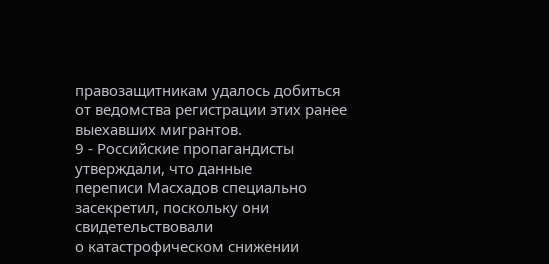правозащитникам удалось добиться
от ведомства регистрации этих ранее выехавших мигрантов.
9 - Российские пропагандисты утверждали, что данные
переписи Масхадов специально засекретил, поскольку они свидетельствовали
о катастрофическом снижении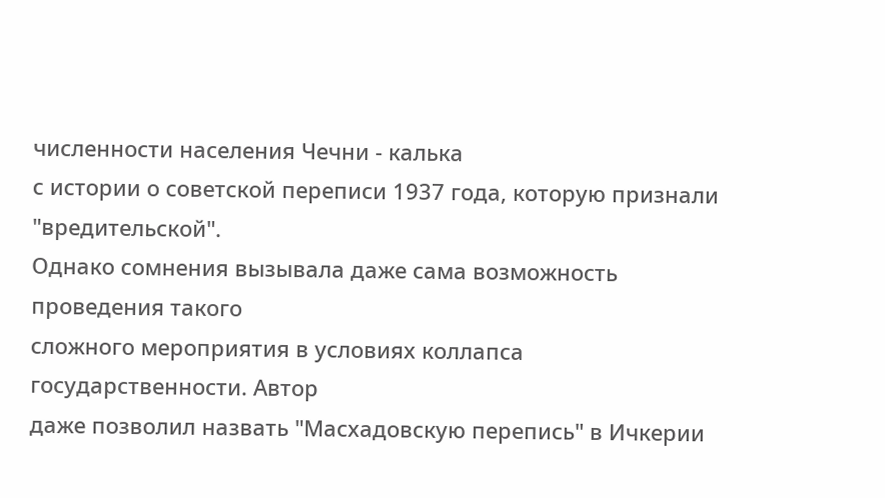численности населения Чечни - калька
с истории о советской переписи 1937 года, которую признали "вредительской".
Однако сомнения вызывала даже сама возможность проведения такого
сложного мероприятия в условиях коллапса государственности. Автор
даже позволил назвать "Масхадовскую перепись" в Ичкерии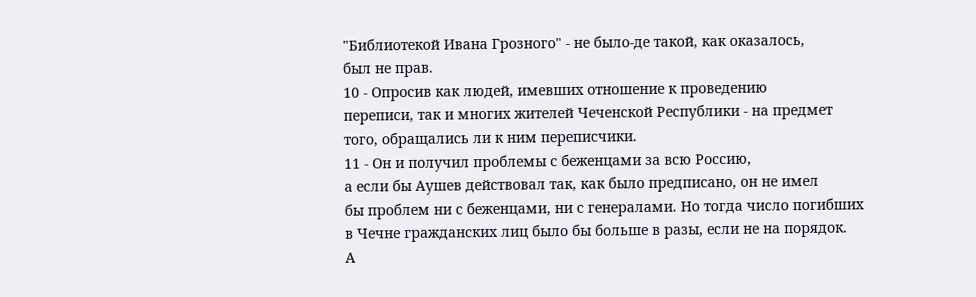"Библиотекой Ивана Грозного" - не было-де такой, как оказалось,
был не прав.
10 - Опросив как людей, имевших отношение к проведению
переписи, так и многих жителей Чеченской Республики - на предмет
того, обращались ли к ним переписчики.
11 - Он и получил проблемы с беженцами за всю Россию,
а если бы Аушев действовал так, как было предписано, он не имел
бы проблем ни с беженцами, ни с генералами. Но тогда число погибших
в Чечне гражданских лиц было бы больше в разы, если не на порядок.
А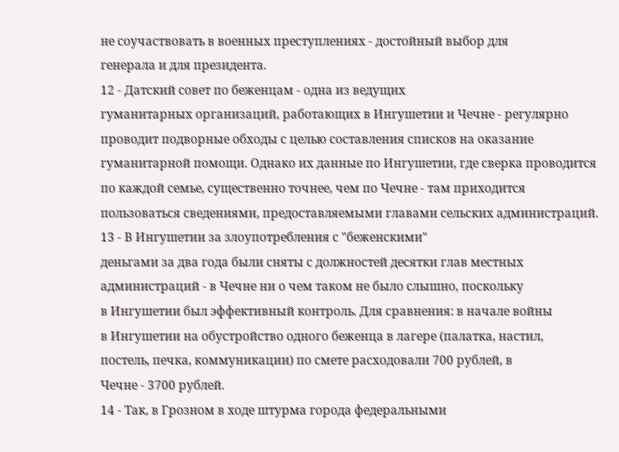не соучаствовать в военных преступлениях - достойный выбор для
генерала и для президента.
12 - Датский совет по беженцам - одна из ведущих
гуманитарных организаций, работающих в Ингушетии и Чечне - регулярно
проводит подворные обходы с целью составления списков на оказание
гуманитарной помощи. Однако их данные по Ингушетии, где сверка проводится
по каждой семье, существенно точнее, чем по Чечне - там приходится
пользоваться сведениями, предоставляемыми главами сельских администраций.
13 - В Ингушетии за злоупотребления с "беженскими"
деньгами за два года были сняты с должностей десятки глав местных
администраций - в Чечне ни о чем таком не было слышно, поскольку
в Ингушетии был эффективный контроль. Для сравнения: в начале войны
в Ингушетии на обустройство одного беженца в лагере (палатка, настил,
постель, печка, коммуникации) по смете расходовали 700 рублей, в
Чечне - 3700 рублей.
14 - Так, в Грозном в ходе штурма города федеральными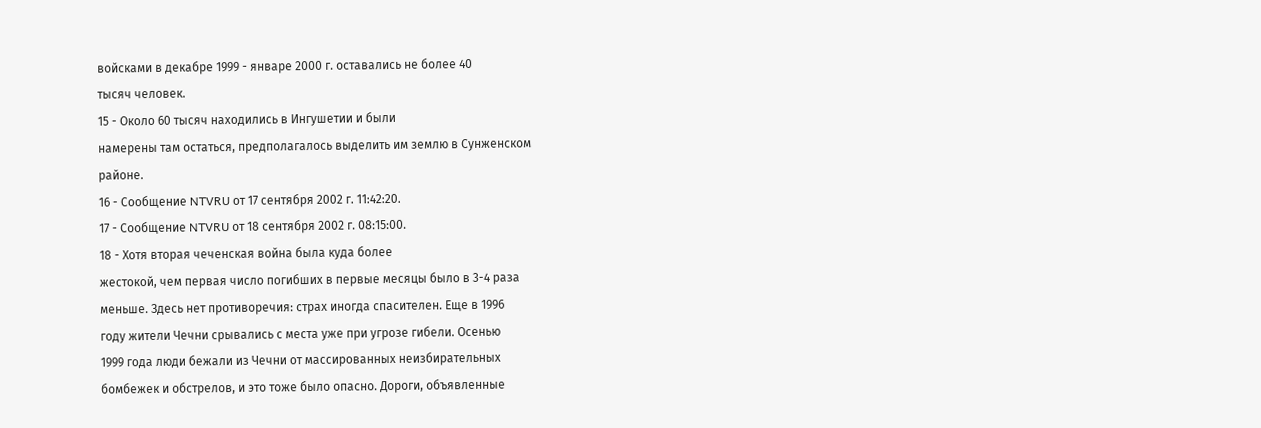войсками в декабре 1999 - январе 2000 г. оставались не более 40
тысяч человек.
15 - Около 60 тысяч находились в Ингушетии и были
намерены там остаться, предполагалось выделить им землю в Сунженском
районе.
16 - Сообщение NTVRU от 17 сентября 2002 г. 11:42:20.
17 - Сообщение NTVRU от 18 сентября 2002 г. 08:15:00.
18 - Хотя вторая чеченская война была куда более
жестокой, чем первая число погибших в первые месяцы было в 3-4 раза
меньше. Здесь нет противоречия: страх иногда спасителен. Еще в 1996
году жители Чечни срывались с места уже при угрозе гибели. Осенью
1999 года люди бежали из Чечни от массированных неизбирательных
бомбежек и обстрелов, и это тоже было опасно. Дороги, объявленные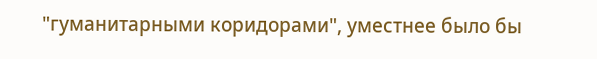"гуманитарными коридорами", уместнее было бы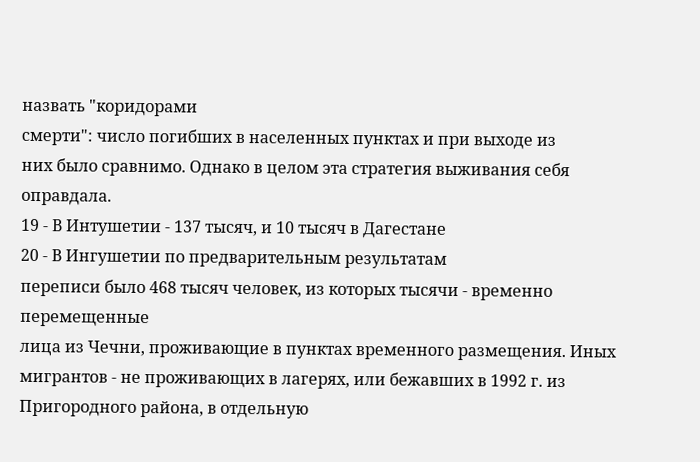назвать "коридорами
смерти": число погибших в населенных пунктах и при выходе из
них было сравнимо. Однако в целом эта стратегия выживания себя оправдала.
19 - В Интушетии - 137 тысяч, и 10 тысяч в Дагестане
20 - В Ингушетии по предварительным результатам
переписи было 468 тысяч человек, из которых тысячи - временно перемещенные
лица из Чечни, проживающие в пунктах временного размещения. Иных
мигрантов - не проживающих в лагерях, или бежавших в 1992 г. из
Пригородного района, в отдельную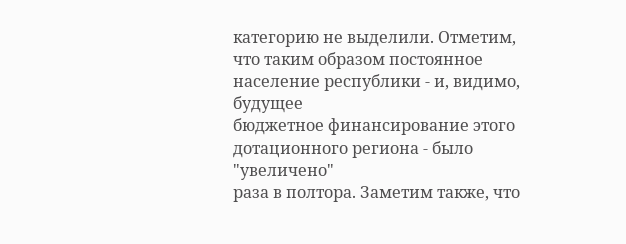категорию не выделили. Отметим,
что таким образом постоянное население республики - и, видимо, будущее
бюджетное финансирование этого дотационного региона - было "увеличено"
раза в полтора. Заметим также, что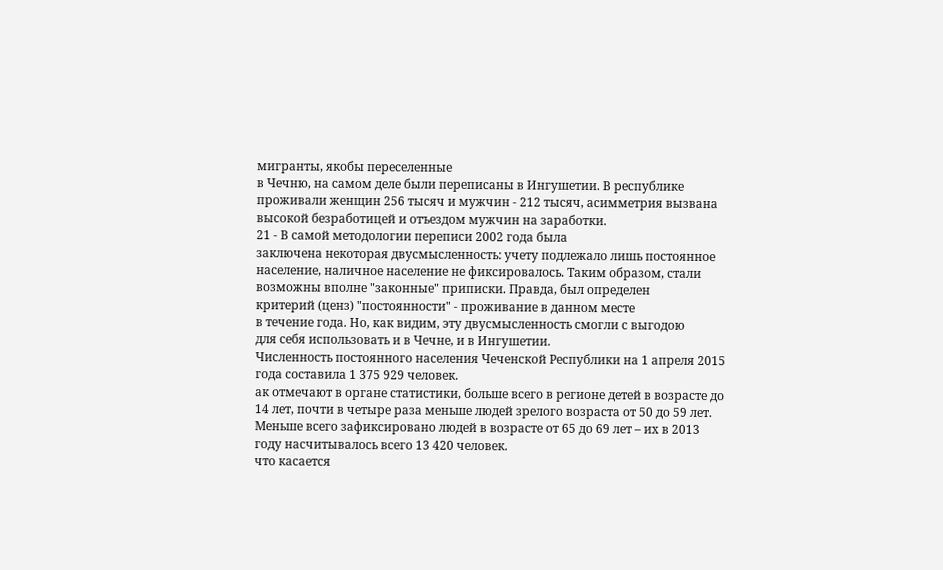мигранты, якобы переселенные
в Чечню, на самом деле были переписаны в Ингушетии. В республике
проживали женщин 256 тысяч и мужчин - 212 тысяч, асимметрия вызвана
высокой безработицей и отъездом мужчин на заработки.
21 - В самой методологии переписи 2002 года была
заключена некоторая двусмысленность: учету подлежало лишь постоянное
население, наличное население не фиксировалось. Таким образом, стали
возможны вполне "законные" приписки. Правда, был определен
критерий (ценз) "постоянности" - проживание в данном месте
в течение года. Но, как видим, эту двусмысленность смогли с выгодою
для себя использовать и в Чечне, и в Ингушетии.
Численность постоянного населения Чеченской Республики на 1 апреля 2015 года составила 1 375 929 человек.
ак отмечают в органе статистики, больше всего в регионе детей в возрасте до 14 лет, почти в четыре раза меньше людей зрелого возраста от 50 до 59 лет. Меньше всего зафиксировано людей в возрасте от 65 до 69 лет – их в 2013 году насчитывалось всего 13 420 человек.
что касается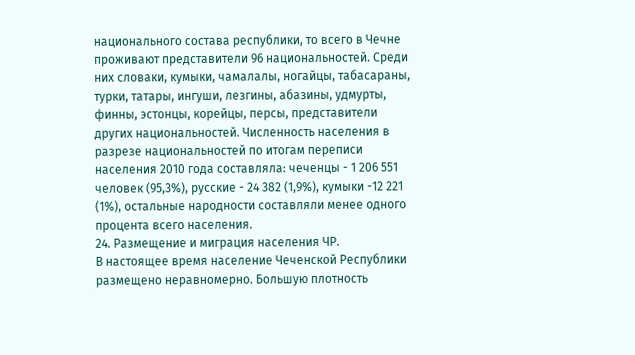национального состава республики, то всего в Чечне проживают представители 96 национальностей. Среди них словаки, кумыки, чамалалы, ногайцы, табасараны, турки, татары, ингуши, лезгины, абазины, удмурты, финны, эстонцы, корейцы, персы, представители других национальностей. Численность населения в разрезе национальностей по итогам переписи населения 2010 года составляла: чеченцы - 1 206 551 человек (95,3%), русские - 24 382 (1,9%), кумыки -12 221 (1%), остальные народности составляли менее одного процента всего населения.
24. Размещение и миграция населения ЧР.
В настоящее время население Чеченской Республики размещено неравномерно. Большую плотность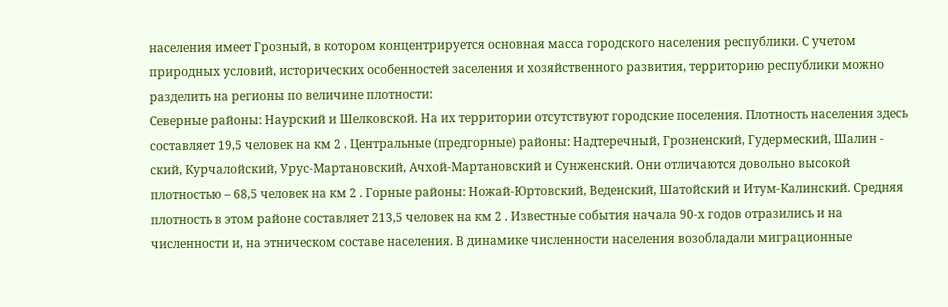населения имеет Грозный, в котором концентрируется основная масса городского населения республики. С учетом природных условий, исторических особенностей заселения и хозяйственного развития, территорию республики можно разделить на регионы по величине плотности:
Северные районы: Наурский и Шелковской. На их территории отсутствуют городские поселения. Плотность населения здесь составляет 19,5 человек на км 2 . Центральные (предгорные) районы: Надтеречный, Грозненский, Гудермеский, Шалин - ский, Курчалойский, Урус-Мартановский, Ачхой-Мартановский и Сунженский. Они отличаются довольно высокой плотностью – 68,5 человек на км 2 . Горные районы: Ножай-Юртовский, Веденский, Шатойский и Итум-Калинский. Средняя плотность в этом районе составляет 213,5 человек на км 2 . Известные события начала 90-х годов отразились и на численности и, на этническом составе населения. В динамике численности населения возобладали миграционные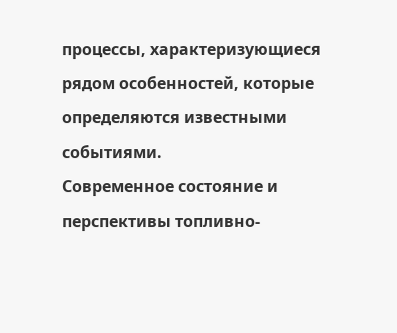процессы, характеризующиеся рядом особенностей, которые определяются известными событиями.
Современное состояние и перспективы топливно-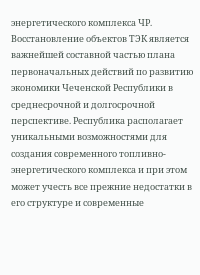энергетического комплекса ЧР.
Восстановление объектов ТЭК является важнейшей составной частью плана первоначальных действий по развитию экономики Чеченской Республики в среднесрочной и долгосрочной перспективе. Республика располагает уникальными возможностями для создания современного топливно-энергетического комплекса и при этом может учесть все прежние недостатки в его структуре и современные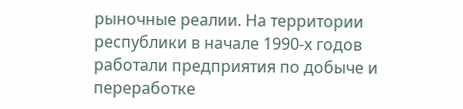рыночные реалии. На территории республики в начале 1990‑х годов работали предприятия по добыче и переработке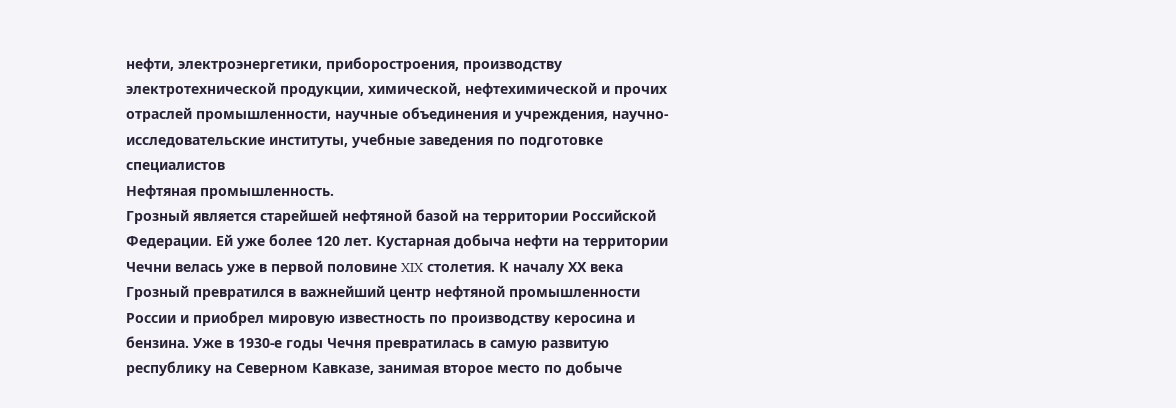нефти, электроэнергетики, приборостроения, производству электротехнической продукции, химической, нефтехимической и прочих отраслей промышленности, научные объединения и учреждения, научно-исследовательские институты, учебные заведения по подготовке специалистов
Нефтяная промышленность.
Грозный является старейшей нефтяной базой на территории Российской Федерации. Ей уже более 120 лет. Кустарная добыча нефти на территории Чечни велась уже в первой половине XIX столетия. К началу ХХ века Грозный превратился в важнейший центр нефтяной промышленности России и приобрел мировую известность по производству керосина и бензина. Уже в 1930-е годы Чечня превратилась в самую развитую республику на Северном Кавказе, занимая второе место по добыче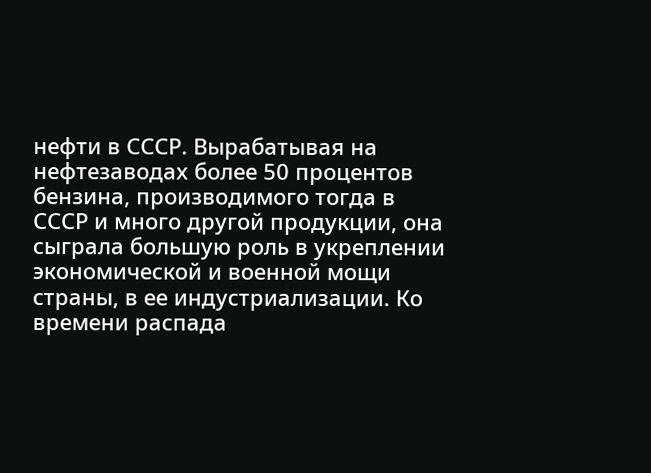нефти в СССР. Вырабатывая на нефтезаводах более 50 процентов бензина, производимого тогда в СССР и много другой продукции, она сыграла большую роль в укреплении экономической и военной мощи страны, в ее индустриализации. Ко времени распада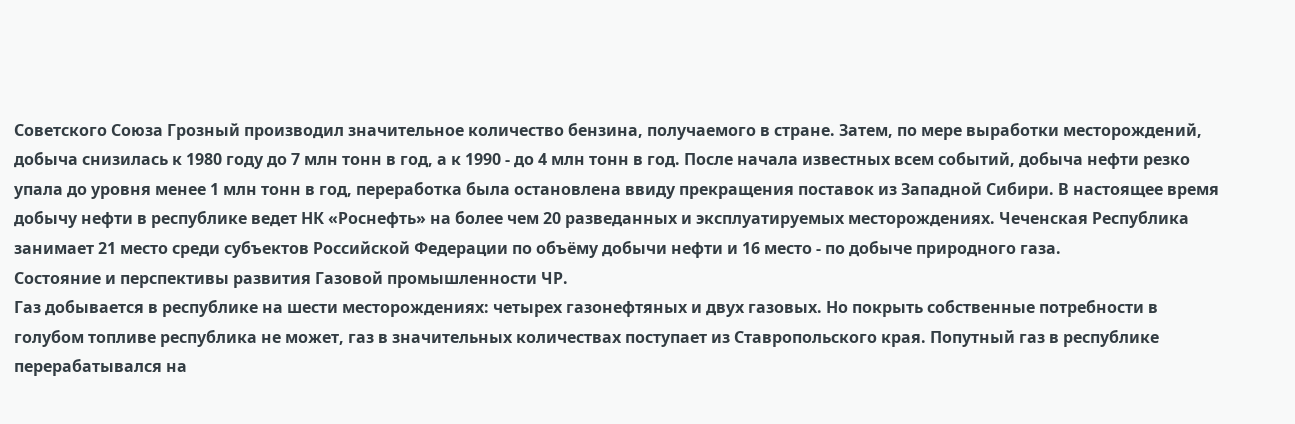Советского Союза Грозный производил значительное количество бензина, получаемого в стране. Затем, по мере выработки месторождений, добыча снизилась к 1980 году до 7 млн тонн в год, а к 1990 - до 4 млн тонн в год. После начала известных всем событий, добыча нефти резко упала до уровня менее 1 млн тонн в год, переработка была остановлена ввиду прекращения поставок из Западной Сибири. В настоящее время добычу нефти в республике ведет НК «Роснефть» на более чем 20 разведанных и эксплуатируемых месторождениях. Чеченская Республика занимает 21 место среди субъектов Российской Федерации по объёму добычи нефти и 16 место - по добыче природного газа.
Состояние и перспективы развития Газовой промышленности ЧР.
Газ добывается в республике на шести месторождениях: четырех газонефтяных и двух газовых. Но покрыть собственные потребности в голубом топливе республика не может, газ в значительных количествах поступает из Ставропольского края. Попутный газ в республике перерабатывался на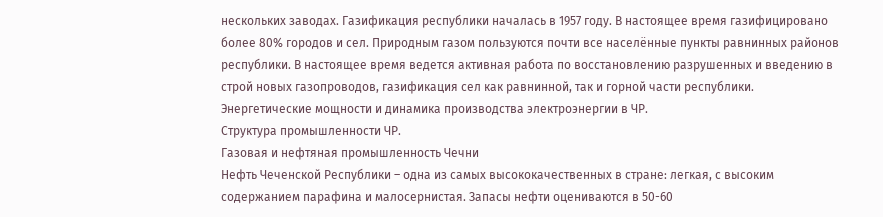нескольких заводах. Газификация республики началась в 1957 году. В настоящее время газифицировано более 80% городов и сел. Природным газом пользуются почти все населённые пункты равнинных районов республики. В настоящее время ведется активная работа по восстановлению разрушенных и введению в строй новых газопроводов, газификация сел как равнинной, так и горной части республики.
Энергетические мощности и динамика производства электроэнергии в ЧР.
Структура промышленности ЧР.
Газовая и нефтяная промышленность Чечни
Нефть Чеченской Республики – одна из самых высококачественных в стране: легкая, с высоким содержанием парафина и малосернистая. Запасы нефти оцениваются в 50-60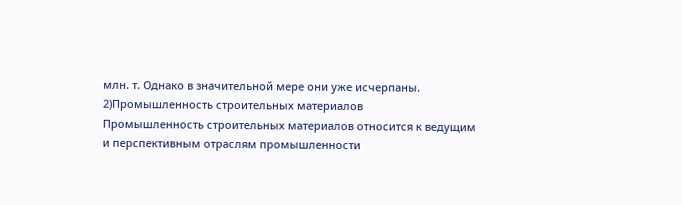млн. т. Однако в значительной мере они уже исчерпаны.
2)Промышленность строительных материалов
Промышленность строительных материалов относится к ведущим и перспективным отраслям промышленности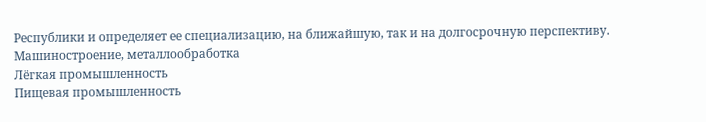Республики и определяет ее специализацию, на ближайшую, так и на долгосрочную перспективу.
Машиностроение, металлообработка
Лёгкая промышленность
Пищевая промышленность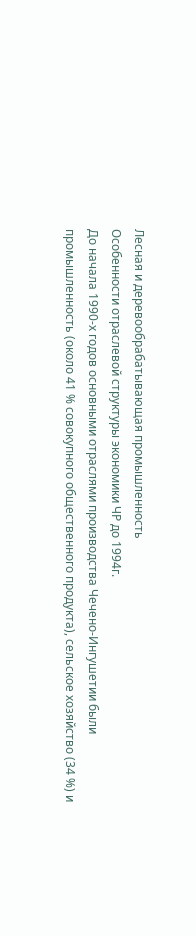Лесная и деревообрабатывающая промышленность
Особенности отраслевой структуры экономики ЧР до 1994г.
До начала 1990-х годов основными отраслями производства Чечено-Ингушетии были промышленность (около 41 % совокупного общественного продукта), сельское хозяйство (34 %) и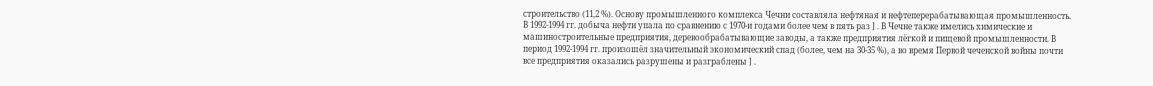строительство (11,2 %). Основу промышленного комплекса Чечни составляла нефтяная и нефтеперерабатывающая промышленность. В 1992-1994 гг. добыча нефти упала по сравнению с 1970-и годами более чем в пять раз ] . В Чечне также имелись химические и машиностроительные предприятия, деревообрабатывающие заводы, а также предприятия лёгкой и пищевой промышленности. В период 1992-1994 гг. произошёл значительный экономический спад (более, чем на 30-35 %), а во время Первой чеченской войны почти все предприятия оказались разрушены и разграблены ] .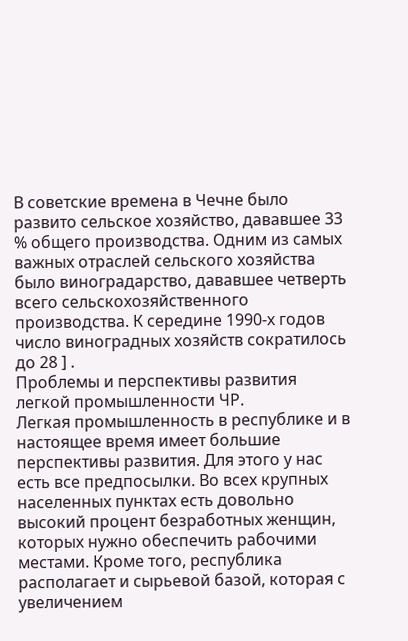В советские времена в Чечне было развито сельское хозяйство, дававшее 33 % общего производства. Одним из самых важных отраслей сельского хозяйства было виноградарство, дававшее четверть всего сельскохозяйственного производства. К середине 1990-х годов число виноградных хозяйств сократилось до 28 ] .
Проблемы и перспективы развития легкой промышленности ЧР.
Легкая промышленность в республике и в настоящее время имеет большие перспективы развития. Для этого у нас есть все предпосылки. Во всех крупных населенных пунктах есть довольно высокий процент безработных женщин, которых нужно обеспечить рабочими местами. Кроме того, республика располагает и сырьевой базой, которая с увеличением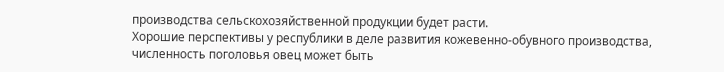производства сельскохозяйственной продукции будет расти.
Хорошие перспективы у республики в деле развития кожевенно-обувного производства, численность поголовья овец может быть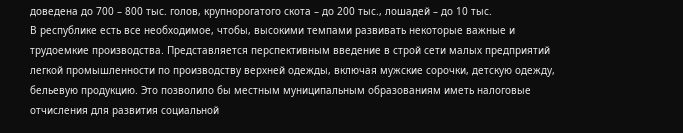доведена до 700 – 800 тыс. голов, крупнорогатого скота – до 200 тыс., лошадей – до 10 тыс.
В республике есть все необходимое, чтобы, высокими темпами развивать некоторые важные и трудоемкие производства. Представляется перспективным введение в строй сети малых предприятий легкой промышленности по производству верхней одежды, включая мужские сорочки, детскую одежду, бельевую продукцию. Это позволило бы местным муниципальным образованиям иметь налоговые отчисления для развития социальной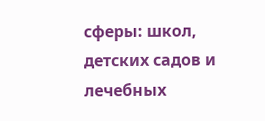сферы: школ, детских садов и лечебных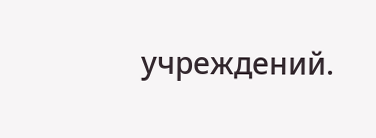учреждений.